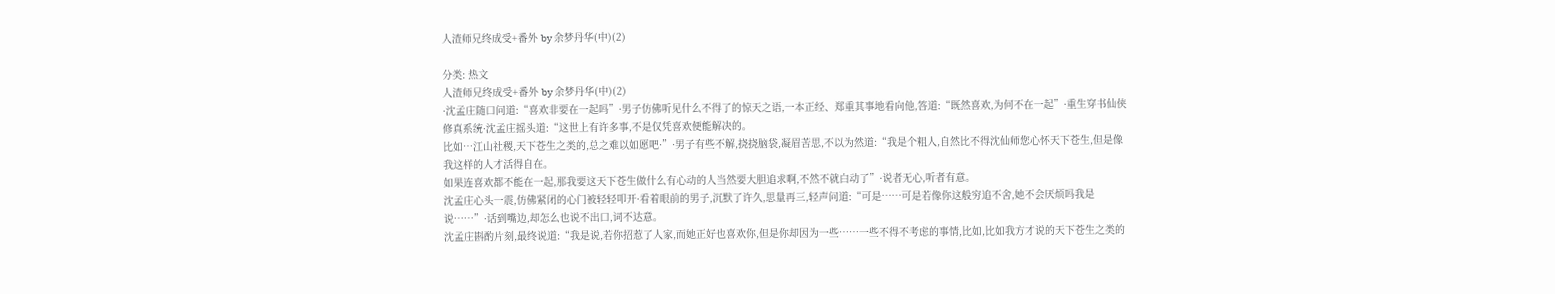人渣师兄终成受+番外 by 余梦丹华(中)(2)

分类: 热文
人渣师兄终成受+番外 by 余梦丹华(中)(2)
·沈孟庄随口问道:“喜欢非要在一起吗”·男子仿佛听见什么不得了的惊天之语,一本正经、郑重其事地看向他,答道:“既然喜欢,为何不在一起”·重生穿书仙侠修真系统·沈孟庄摇头道:“这世上有许多事,不是仅凭喜欢便能解决的。
比如…江山社稷,天下苍生之类的,总之难以如愿吧·”·男子有些不解,挠挠脑袋,凝眉苦思,不以为然道:“我是个粗人,自然比不得沈仙师您心怀天下苍生,但是像我这样的人才活得自在。
如果连喜欢都不能在一起,那我要这天下苍生做什么有心动的人当然要大胆追求啊,不然不就白动了”·说者无心,听者有意。
沈孟庄心头一震,仿佛紧闭的心门被轻轻叩开·看着眼前的男子,沉默了许久,思量再三,轻声问道:“可是……可是若像你这般穷追不舍,她不会厌烦吗我是说……”·话到嘴边,却怎么也说不出口,词不达意。
沈孟庄斟酌片刻,最终说道:“我是说,若你招惹了人家,而她正好也喜欢你,但是你却因为一些……一些不得不考虑的事情,比如,比如我方才说的天下苍生之类的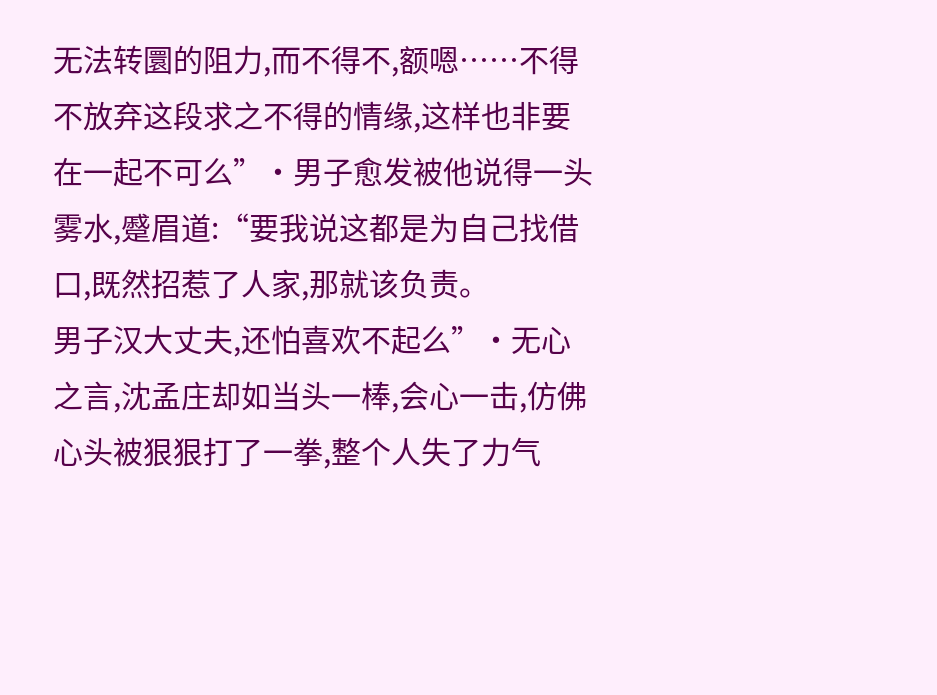无法转圜的阻力,而不得不,额嗯……不得不放弃这段求之不得的情缘,这样也非要在一起不可么”·男子愈发被他说得一头雾水,蹙眉道:“要我说这都是为自己找借口,既然招惹了人家,那就该负责。
男子汉大丈夫,还怕喜欢不起么”·无心之言,沈孟庄却如当头一棒,会心一击,仿佛心头被狠狠打了一拳,整个人失了力气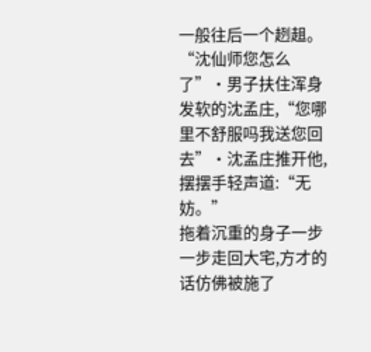一般往后一个趔趄。
“沈仙师您怎么了”·男子扶住浑身发软的沈孟庄,“您哪里不舒服吗我送您回去”·沈孟庄推开他,摆摆手轻声道:“无妨。”
拖着沉重的身子一步一步走回大宅,方才的话仿佛被施了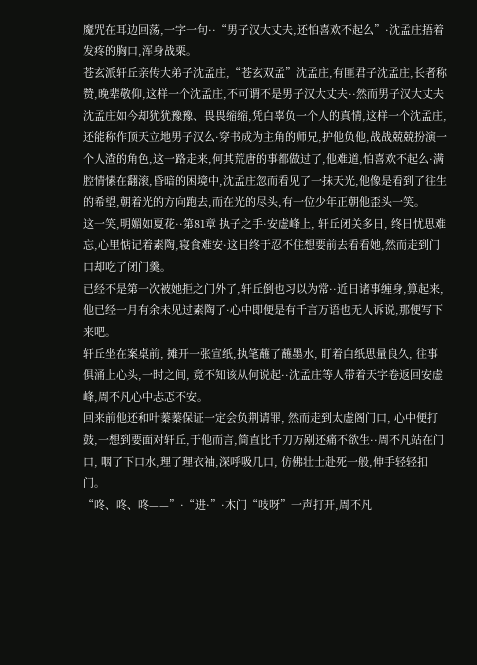魔咒在耳边回荡,一字一句··“男子汉大丈夫,还怕喜欢不起么”·沈孟庄捂着发疼的胸口,浑身战栗。
苍玄派轩丘亲传大弟子沈孟庄,“苍玄双孟”沈孟庄,有匪君子沈孟庄,长者称赞,晚辈敬仰,这样一个沈孟庄,不可谓不是男子汉大丈夫··然而男子汉大丈夫沈孟庄如今却犹犹豫豫、畏畏缩缩,凭白辜负一个人的真情,这样一个沈孟庄,还能称作顶天立地男子汉么·穿书成为主角的师兄,护他负他,战战兢兢扮演一个人渣的角色,这一路走来,何其荒唐的事都做过了,他难道,怕喜欢不起么·满腔情愫在翻滚,昏暗的困境中,沈孟庄忽而看见了一抹天光,他像是看到了往生的希望,朝着光的方向跑去,而在光的尽头,有一位少年正朝他歪头一笑。
这一笑,明媚如夏花··第81章 执子之手·安虚峰上, 轩丘闭关多日, 终日忧思难忘,心里惦记着素陶,寝食难安·这日终于忍不住想要前去看看她,然而走到门口却吃了闭门羹。
已经不是第一次被她拒之门外了,轩丘倒也习以为常··近日诸事缠身,算起来, 他已经一月有余未见过素陶了·心中即便是有千言万语也无人诉说,那便写下来吧。
轩丘坐在案桌前, 摊开一张宣纸,执笔蘸了蘸墨水, 盯着白纸思量良久, 往事俱涌上心头,一时之间, 竟不知该从何说起··沈孟庄等人带着天字卷返回安虚峰,周不凡心中忐忑不安。
回来前他还和叶蓁蓁保证一定会负荆请罪, 然而走到太虚阁门口, 心中便打鼓,一想到要面对轩丘,于他而言,简直比千刀万剐还痛不欲生··周不凡站在门口, 咽了下口水,理了理衣袖,深呼吸几口, 仿佛壮士赴死一般,伸手轻轻扣门。
“咚、咚、咚——”·“进·”·木门“吱呀”一声打开,周不凡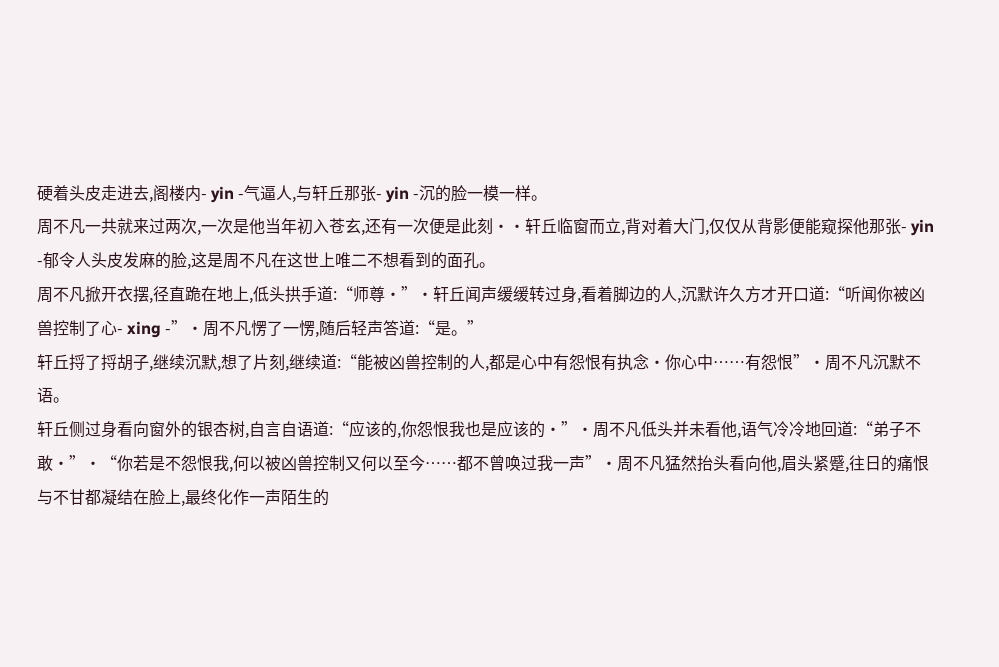硬着头皮走进去,阁楼内- yin -气逼人,与轩丘那张- yin -沉的脸一模一样。
周不凡一共就来过两次,一次是他当年初入苍玄,还有一次便是此刻··轩丘临窗而立,背对着大门,仅仅从背影便能窥探他那张- yin -郁令人头皮发麻的脸,这是周不凡在这世上唯二不想看到的面孔。
周不凡掀开衣摆,径直跪在地上,低头拱手道:“师尊·”·轩丘闻声缓缓转过身,看着脚边的人,沉默许久方才开口道:“听闻你被凶兽控制了心- xing -”·周不凡愣了一愣,随后轻声答道:“是。”
轩丘捋了捋胡子,继续沉默,想了片刻,继续道:“能被凶兽控制的人,都是心中有怨恨有执念·你心中……有怨恨”·周不凡沉默不语。
轩丘侧过身看向窗外的银杏树,自言自语道:“应该的,你怨恨我也是应该的·”·周不凡低头并未看他,语气冷冷地回道:“弟子不敢·”·“你若是不怨恨我,何以被凶兽控制又何以至今……都不曾唤过我一声”·周不凡猛然抬头看向他,眉头紧蹙,往日的痛恨与不甘都凝结在脸上,最终化作一声陌生的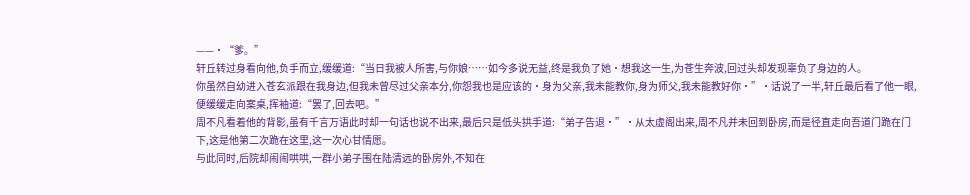——·“爹。”
轩丘转过身看向他,负手而立,缓缓道:“当日我被人所害,与你娘……如今多说无益,终是我负了她·想我这一生,为苍生奔波,回过头却发现辜负了身边的人。
你虽然自幼进入苍玄派跟在我身边,但我未曾尽过父亲本分,你怨我也是应该的·身为父亲,我未能教你,身为师父,我未能教好你·”·话说了一半,轩丘最后看了他一眼,便缓缓走向案桌,挥袖道:“罢了,回去吧。”
周不凡看着他的背影,虽有千言万语此时却一句话也说不出来,最后只是低头拱手道:“弟子告退·”·从太虚阁出来,周不凡并未回到卧房,而是径直走向吾道门跪在门下,这是他第二次跪在这里,这一次心甘情愿。
与此同时,后院却闹闹哄哄,一群小弟子围在陆清远的卧房外,不知在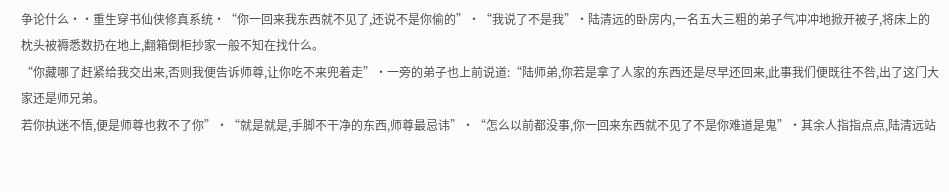争论什么··重生穿书仙侠修真系统·“你一回来我东西就不见了,还说不是你偷的”·“我说了不是我”·陆清远的卧房内,一名五大三粗的弟子气冲冲地掀开被子,将床上的枕头被褥悉数扔在地上,翻箱倒柜抄家一般不知在找什么。
“你藏哪了赶紧给我交出来,否则我便告诉师尊,让你吃不来兜着走”·一旁的弟子也上前说道:“陆师弟,你若是拿了人家的东西还是尽早还回来,此事我们便既往不咎,出了这门大家还是师兄弟。
若你执迷不悟,便是师尊也救不了你”·“就是就是,手脚不干净的东西,师尊最忌讳”·“怎么以前都没事,你一回来东西就不见了不是你难道是鬼”·其余人指指点点,陆清远站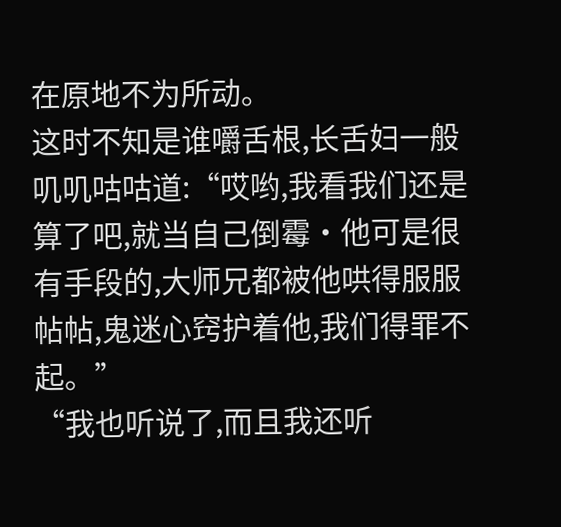在原地不为所动。
这时不知是谁嚼舌根,长舌妇一般叽叽咕咕道:“哎哟,我看我们还是算了吧,就当自己倒霉·他可是很有手段的,大师兄都被他哄得服服帖帖,鬼迷心窍护着他,我们得罪不起。”
“我也听说了,而且我还听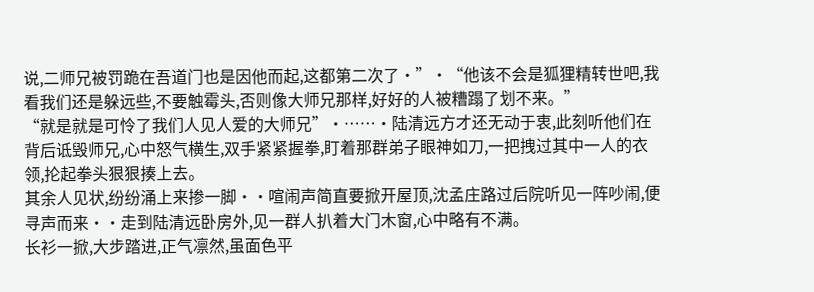说,二师兄被罚跪在吾道门也是因他而起,这都第二次了·”·“他该不会是狐狸精转世吧,我看我们还是躲远些,不要触霉头,否则像大师兄那样,好好的人被糟蹋了划不来。”
“就是就是可怜了我们人见人爱的大师兄”·……·陆清远方才还无动于衷,此刻听他们在背后诋毁师兄,心中怒气横生,双手紧紧握拳,盯着那群弟子眼神如刀,一把拽过其中一人的衣领,抡起拳头狠狠揍上去。
其余人见状,纷纷涌上来掺一脚··喧闹声简直要掀开屋顶,沈孟庄路过后院听见一阵吵闹,便寻声而来··走到陆清远卧房外,见一群人扒着大门木窗,心中略有不满。
长衫一掀,大步踏进,正气凛然,虽面色平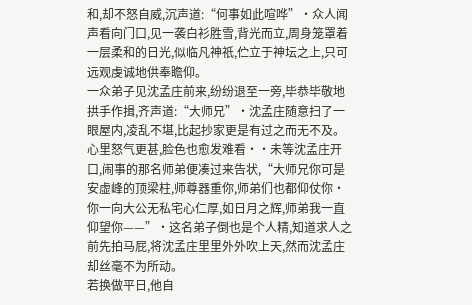和,却不怒自威,沉声道:“何事如此喧哗”·众人闻声看向门口,见一袭白衫胜雪,背光而立,周身笼罩着一层柔和的日光,似临凡神祇,伫立于神坛之上,只可远观虔诚地供奉瞻仰。
一众弟子见沈孟庄前来,纷纷退至一旁,毕恭毕敬地拱手作揖,齐声道:“大师兄”·沈孟庄随意扫了一眼屋内,凌乱不堪,比起抄家更是有过之而无不及。
心里怒气更甚,脸色也愈发难看··未等沈孟庄开口,闹事的那名师弟便凑过来告状,“大师兄你可是安虚峰的顶梁柱,师尊器重你,师弟们也都仰仗你·你一向大公无私宅心仁厚,如日月之辉,师弟我一直仰望你——”·这名弟子倒也是个人精,知道求人之前先拍马屁,将沈孟庄里里外外吹上天,然而沈孟庄却丝毫不为所动。
若换做平日,他自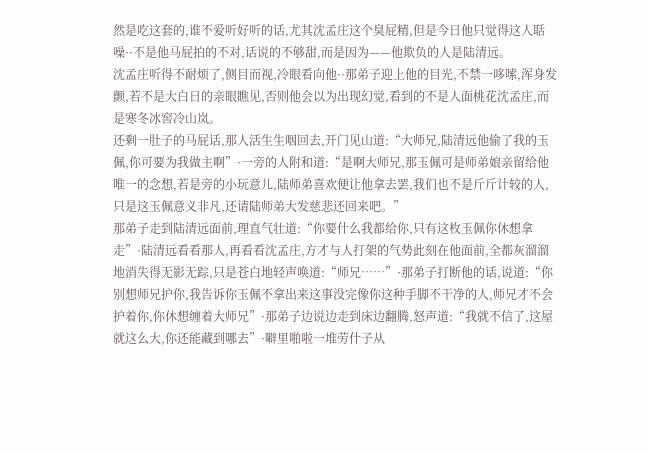然是吃这套的,谁不爱听好听的话,尤其沈孟庄这个臭屁精,但是今日他只觉得这人聒噪··不是他马屁拍的不对,话说的不够甜,而是因为——他欺负的人是陆清远。
沈孟庄听得不耐烦了,侧目而视,冷眼看向他··那弟子迎上他的目光,不禁一哆嗦,浑身发颤,若不是大白日的亲眼瞧见,否则他会以为出现幻觉,看到的不是人面桃花沈孟庄,而是寒冬冰窖冷山岚。
还剩一肚子的马屁话,那人活生生咽回去,开门见山道:“大师兄,陆清远他偷了我的玉佩,你可要为我做主啊”·一旁的人附和道:“是啊大师兄,那玉佩可是师弟娘亲留给他唯一的念想,若是旁的小玩意儿,陆师弟喜欢便让他拿去罢,我们也不是斤斤计较的人,只是这玉佩意义非凡,还请陆师弟大发慈悲还回来吧。”
那弟子走到陆清远面前,理直气壮道:“你要什么我都给你,只有这枚玉佩你休想拿走”·陆清远看看那人,再看看沈孟庄,方才与人打架的气势此刻在他面前,全都灰溜溜地消失得无影无踪,只是苍白地轻声唤道:“师兄……”·那弟子打断他的话,说道:“你别想师兄护你,我告诉你玉佩不拿出来这事没完像你这种手脚不干净的人,师兄才不会护着你,你休想缠着大师兄”·那弟子边说边走到床边翻腾,怒声道:“我就不信了,这屋就这么大,你还能藏到哪去”·噼里啪啦一堆劳什子从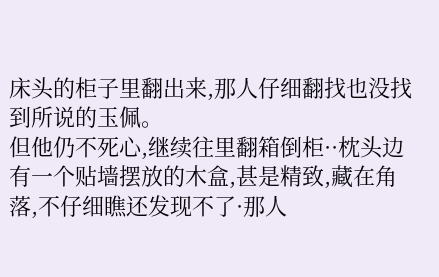床头的柜子里翻出来,那人仔细翻找也没找到所说的玉佩。
但他仍不死心,继续往里翻箱倒柜··枕头边有一个贴墙摆放的木盒,甚是精致,藏在角落,不仔细瞧还发现不了·那人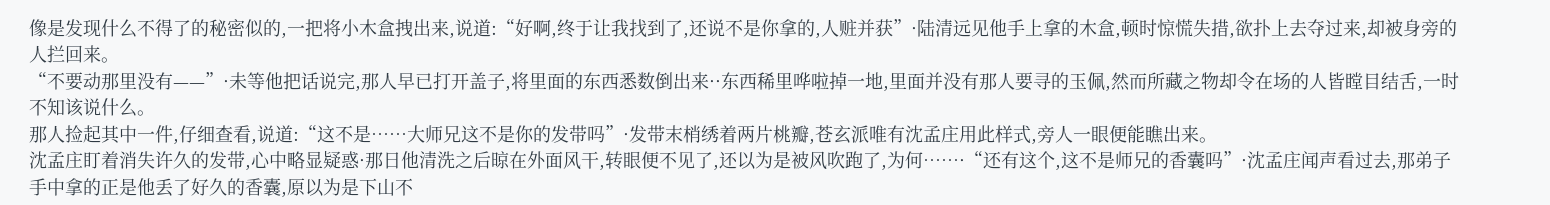像是发现什么不得了的秘密似的,一把将小木盒拽出来,说道:“好啊,终于让我找到了,还说不是你拿的,人赃并获”·陆清远见他手上拿的木盒,顿时惊慌失措,欲扑上去夺过来,却被身旁的人拦回来。
“不要动那里没有——”·未等他把话说完,那人早已打开盖子,将里面的东西悉数倒出来··东西稀里哗啦掉一地,里面并没有那人要寻的玉佩,然而所藏之物却令在场的人皆瞠目结舌,一时不知该说什么。
那人捡起其中一件,仔细查看,说道:“这不是……大师兄这不是你的发带吗”·发带末梢绣着两片桃瓣,苍玄派唯有沈孟庄用此样式,旁人一眼便能瞧出来。
沈孟庄盯着消失许久的发带,心中略显疑惑·那日他清洗之后晾在外面风干,转眼便不见了,还以为是被风吹跑了,为何……·“还有这个,这不是师兄的香囊吗”·沈孟庄闻声看过去,那弟子手中拿的正是他丢了好久的香囊,原以为是下山不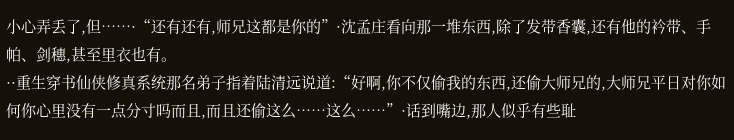小心弄丢了,但……·“还有还有,师兄这都是你的”·沈孟庄看向那一堆东西,除了发带香囊,还有他的衿带、手帕、剑穗,甚至里衣也有。
··重生穿书仙侠修真系统那名弟子指着陆清远说道:“好啊,你不仅偷我的东西,还偷大师兄的,大师兄平日对你如何你心里没有一点分寸吗而且,而且还偷这么……这么……”·话到嘴边,那人似乎有些耻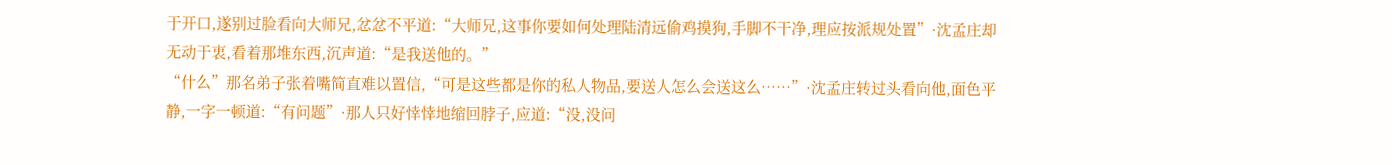于开口,遂别过脸看向大师兄,忿忿不平道:“大师兄,这事你要如何处理陆清远偷鸡摸狗,手脚不干净,理应按派规处置”·沈孟庄却无动于衷,看着那堆东西,沉声道:“是我送他的。”
“什么”那名弟子张着嘴简直难以置信,“可是这些都是你的私人物品,要送人怎么会送这么……”·沈孟庄转过头看向他,面色平静,一字一顿道:“有问题”·那人只好悻悻地缩回脖子,应道:“没,没问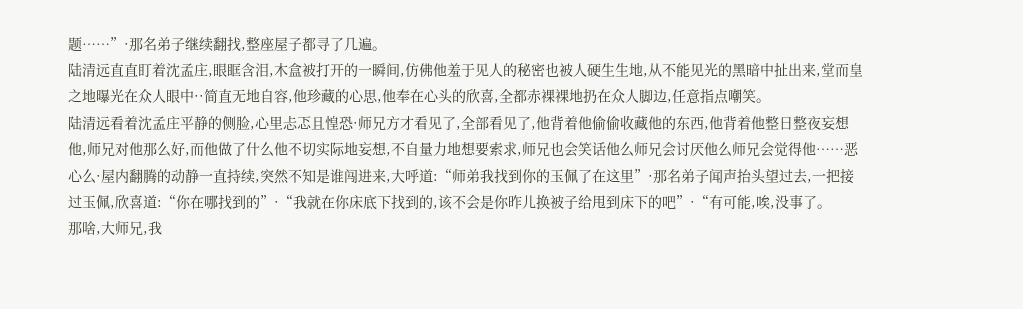题……”·那名弟子继续翻找,整座屋子都寻了几遍。
陆清远直直盯着沈孟庄,眼眶含泪,木盒被打开的一瞬间,仿佛他羞于见人的秘密也被人硬生生地,从不能见光的黑暗中扯出来,堂而皇之地曝光在众人眼中··简直无地自容,他珍藏的心思,他奉在心头的欣喜,全都赤裸裸地扔在众人脚边,任意指点嘲笑。
陆清远看着沈孟庄平静的侧脸,心里忐忑且惶恐·师兄方才看见了,全部看见了,他背着他偷偷收藏他的东西,他背着他整日整夜妄想他,师兄对他那么好,而他做了什么他不切实际地妄想,不自量力地想要索求,师兄也会笑话他么师兄会讨厌他么师兄会觉得他……恶心么·屋内翻腾的动静一直持续,突然不知是谁闯进来,大呼道:“师弟我找到你的玉佩了在这里”·那名弟子闻声抬头望过去,一把接过玉佩,欣喜道:“你在哪找到的”·“我就在你床底下找到的,该不会是你昨儿换被子给甩到床下的吧”·“有可能,唉,没事了。
那啥,大师兄,我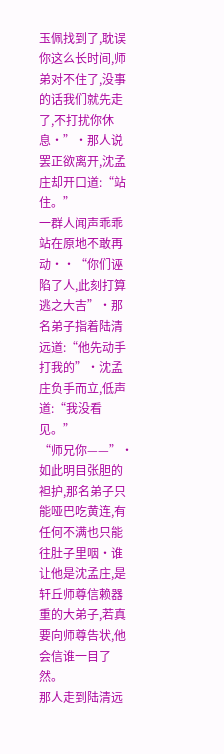玉佩找到了,耽误你这么长时间,师弟对不住了,没事的话我们就先走了,不打扰你休息·”·那人说罢正欲离开,沈孟庄却开口道:“站住。”
一群人闻声乖乖站在原地不敢再动··“你们诬陷了人,此刻打算逃之大吉”·那名弟子指着陆清远道:“他先动手打我的”·沈孟庄负手而立,低声道:“我没看见。”
“师兄你——”·如此明目张胆的袒护,那名弟子只能哑巴吃黄连,有任何不满也只能往肚子里咽·谁让他是沈孟庄,是轩丘师尊信赖器重的大弟子,若真要向师尊告状,他会信谁一目了然。
那人走到陆清远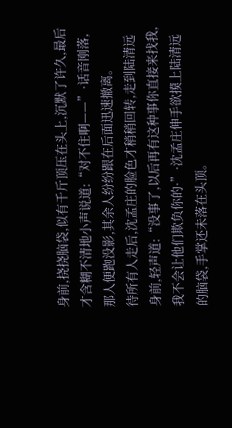身前,挠挠脑袋,似有千斤顶压在头上,沉默了许久,最后才含糊不清地小声说道:“对不住啊——”·话音刚落,那人便跑没影,其余人纷纷跟在后面迅速撤离。
待所有人走后,沈孟庄的脸色才稍稍回转,走到陆清远身前,轻声道:“没事了,以后再有这种事你直接来找我,我不会让他们欺负你的·”·沈孟庄伸手欲摸上陆清远的脑袋,手掌还未落在头顶。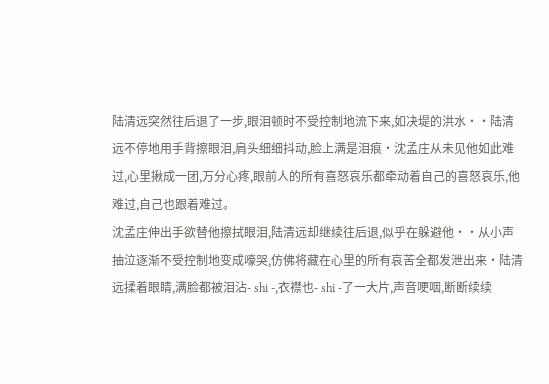陆清远突然往后退了一步,眼泪顿时不受控制地流下来,如决堤的洪水··陆清远不停地用手背擦眼泪,肩头细细抖动,脸上满是泪痕·沈孟庄从未见他如此难过,心里揪成一团,万分心疼,眼前人的所有喜怒哀乐都牵动着自己的喜怒哀乐,他难过,自己也跟着难过。
沈孟庄伸出手欲替他擦拭眼泪,陆清远却继续往后退,似乎在躲避他··从小声抽泣逐渐不受控制地变成嚎哭,仿佛将藏在心里的所有哀苦全都发泄出来·陆清远揉着眼睛,满脸都被泪沾- shi -,衣襟也- shi -了一大片,声音哽咽,断断续续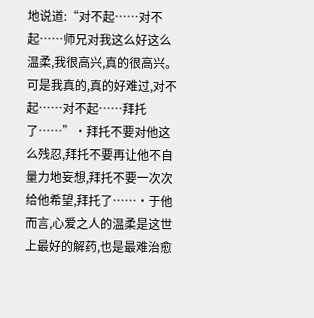地说道:“对不起……对不起……师兄对我这么好这么温柔,我很高兴,真的很高兴。
可是我真的,真的好难过,对不起……对不起……拜托了……”·拜托不要对他这么残忍,拜托不要再让他不自量力地妄想,拜托不要一次次给他希望,拜托了……·于他而言,心爱之人的温柔是这世上最好的解药,也是最难治愈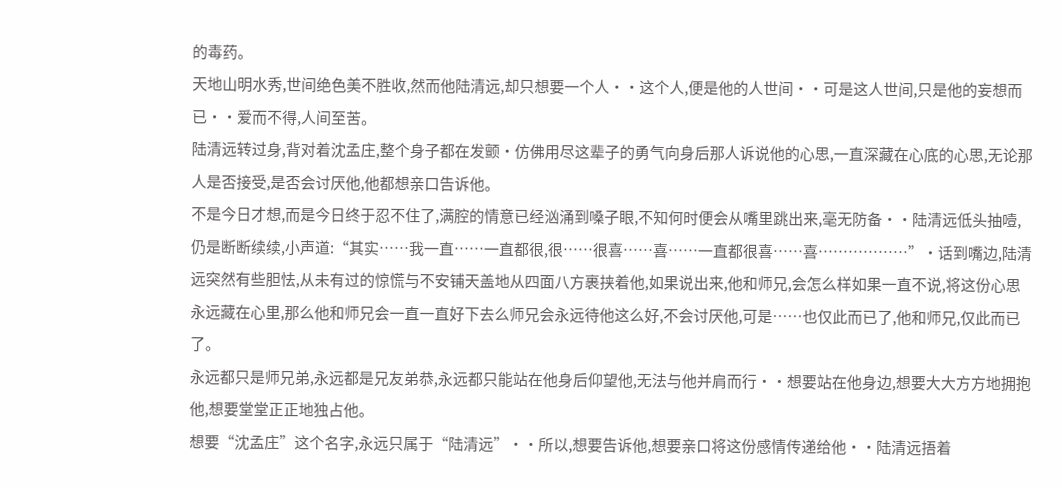的毒药。
天地山明水秀,世间绝色美不胜收,然而他陆清远,却只想要一个人··这个人,便是他的人世间··可是这人世间,只是他的妄想而已··爱而不得,人间至苦。
陆清远转过身,背对着沈孟庄,整个身子都在发颤·仿佛用尽这辈子的勇气向身后那人诉说他的心思,一直深藏在心底的心思,无论那人是否接受,是否会讨厌他,他都想亲口告诉他。
不是今日才想,而是今日终于忍不住了,满腔的情意已经汹涌到嗓子眼,不知何时便会从嘴里跳出来,毫无防备··陆清远低头抽噎,仍是断断续续,小声道:“其实……我一直……一直都很,很……很喜……喜……一直都很喜……喜………………”·话到嘴边,陆清远突然有些胆怯,从未有过的惊慌与不安铺天盖地从四面八方裹挟着他,如果说出来,他和师兄,会怎么样如果一直不说,将这份心思永远藏在心里,那么他和师兄会一直一直好下去么师兄会永远待他这么好,不会讨厌他,可是……也仅此而已了,他和师兄,仅此而已了。
永远都只是师兄弟,永远都是兄友弟恭,永远都只能站在他身后仰望他,无法与他并肩而行··想要站在他身边,想要大大方方地拥抱他,想要堂堂正正地独占他。
想要“沈孟庄”这个名字,永远只属于“陆清远”··所以,想要告诉他,想要亲口将这份感情传递给他··陆清远捂着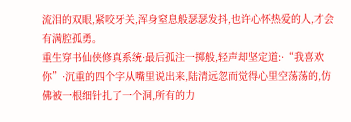流泪的双眼,紧咬牙关,浑身窒息般瑟瑟发抖,也许心怀热爱的人,才会有满腔孤勇。
重生穿书仙侠修真系统·最后孤注一掷般,轻声却坚定道:·“我喜欢你”·沉重的四个字从嘴里说出来,陆清远忽而觉得心里空荡荡的,仿佛被一根细针扎了一个洞,所有的力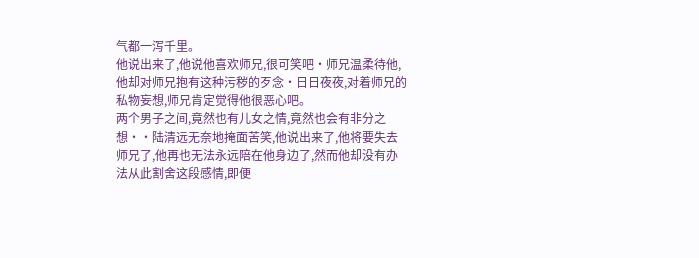气都一泻千里。
他说出来了,他说他喜欢师兄,很可笑吧·师兄温柔待他,他却对师兄抱有这种污秽的歹念·日日夜夜,对着师兄的私物妄想,师兄肯定觉得他很恶心吧。
两个男子之间,竟然也有儿女之情,竟然也会有非分之想··陆清远无奈地掩面苦笑,他说出来了,他将要失去师兄了,他再也无法永远陪在他身边了,然而他却没有办法从此割舍这段感情,即便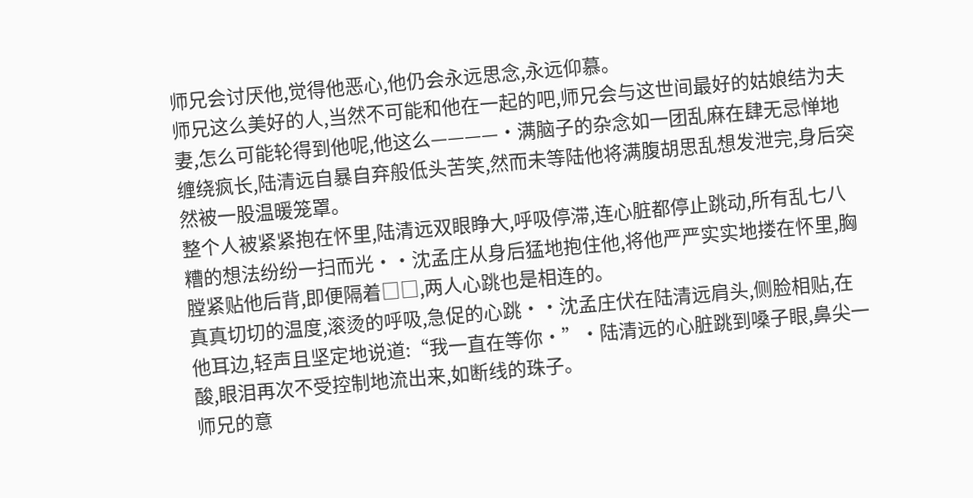师兄会讨厌他,觉得他恶心,他仍会永远思念,永远仰慕。
师兄这么美好的人,当然不可能和他在一起的吧,师兄会与这世间最好的姑娘结为夫妻,怎么可能轮得到他呢,他这么————·满脑子的杂念如一团乱麻在肆无忌惮地缠绕疯长,陆清远自暴自弃般低头苦笑,然而未等陆他将满腹胡思乱想发泄完,身后突然被一股温暖笼罩。
整个人被紧紧抱在怀里,陆清远双眼睁大,呼吸停滞,连心脏都停止跳动,所有乱七八糟的想法纷纷一扫而光··沈孟庄从身后猛地抱住他,将他严严实实地搂在怀里,胸膛紧贴他后背,即便隔着□□,两人心跳也是相连的。
真真切切的温度,滚烫的呼吸,急促的心跳··沈孟庄伏在陆清远肩头,侧脸相贴,在他耳边,轻声且坚定地说道:“我一直在等你·”·陆清远的心脏跳到嗓子眼,鼻尖一酸,眼泪再次不受控制地流出来,如断线的珠子。
师兄的意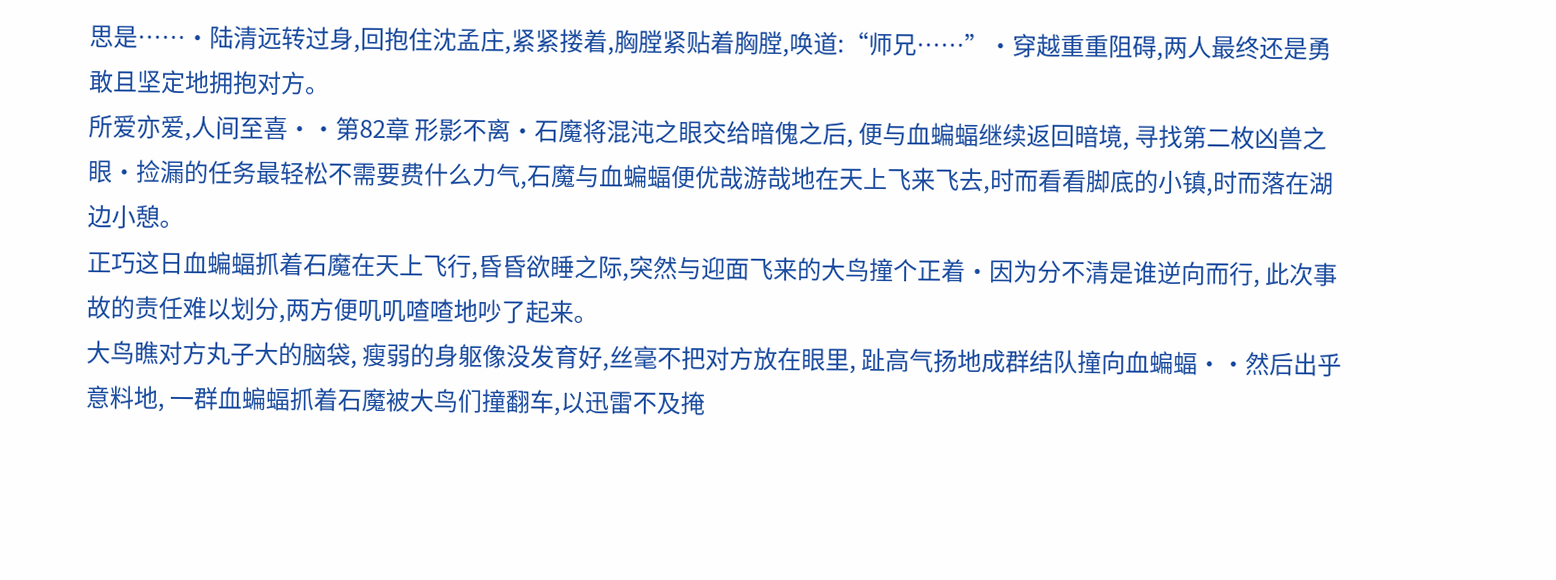思是……·陆清远转过身,回抱住沈孟庄,紧紧搂着,胸膛紧贴着胸膛,唤道:“师兄……”·穿越重重阻碍,两人最终还是勇敢且坚定地拥抱对方。
所爱亦爱,人间至喜··第82章 形影不离·石魔将混沌之眼交给暗傀之后, 便与血蝙蝠继续返回暗境, 寻找第二枚凶兽之眼·捡漏的任务最轻松不需要费什么力气,石魔与血蝙蝠便优哉游哉地在天上飞来飞去,时而看看脚底的小镇,时而落在湖边小憩。
正巧这日血蝙蝠抓着石魔在天上飞行,昏昏欲睡之际,突然与迎面飞来的大鸟撞个正着·因为分不清是谁逆向而行, 此次事故的责任难以划分,两方便叽叽喳喳地吵了起来。
大鸟瞧对方丸子大的脑袋, 瘦弱的身躯像没发育好,丝毫不把对方放在眼里, 趾高气扬地成群结队撞向血蝙蝠··然后出乎意料地, 一群血蝙蝠抓着石魔被大鸟们撞翻车,以迅雷不及掩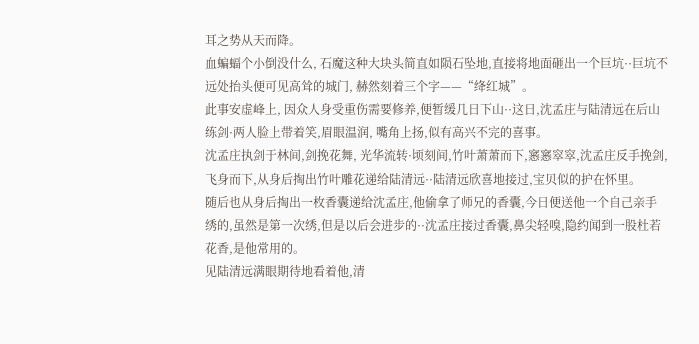耳之势从天而降。
血蝙蝠个小倒没什么, 石魔这种大块头简直如陨石坠地,直接将地面砸出一个巨坑··巨坑不远处抬头便可见高耸的城门, 赫然刻着三个字——“绛红城”。
此事安虚峰上, 因众人身受重伤需要修养,便暂缓几日下山··这日,沈孟庄与陆清远在后山练剑·两人脸上带着笑,眉眼温润, 嘴角上扬,似有高兴不完的喜事。
沈孟庄执剑于林间,剑挽花舞, 光华流转·顷刻间,竹叶萧萧而下,窸窸窣窣,沈孟庄反手挽剑,飞身而下,从身后掏出竹叶雕花递给陆清远··陆清远欣喜地接过,宝贝似的护在怀里。
随后也从身后掏出一枚香囊递给沈孟庄,他偷拿了师兄的香囊,今日便送他一个自己亲手绣的,虽然是第一次绣,但是以后会进步的··沈孟庄接过香囊,鼻尖轻嗅,隐约闻到一股杜若花香,是他常用的。
见陆清远满眼期待地看着他,清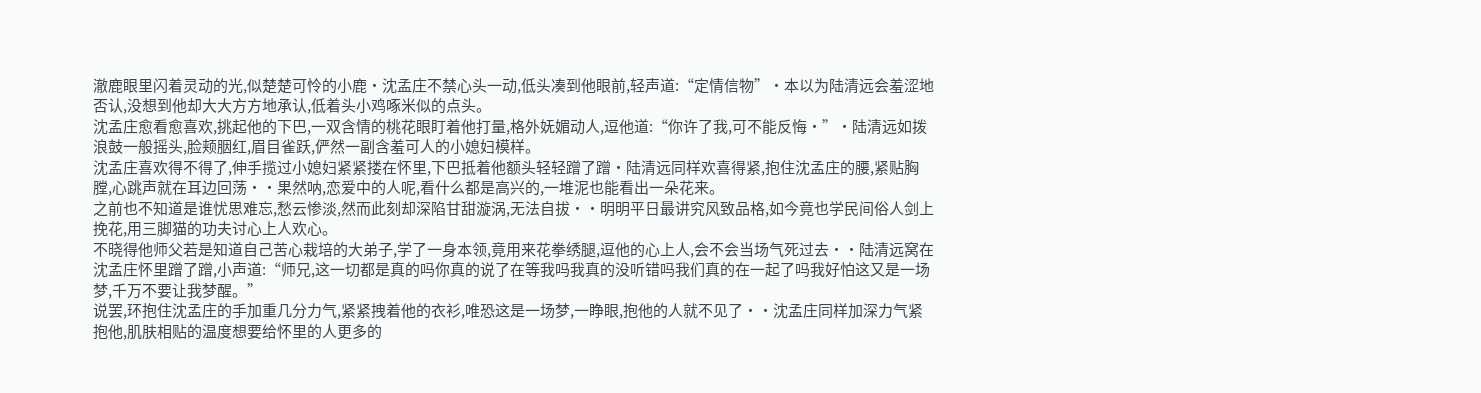澈鹿眼里闪着灵动的光,似楚楚可怜的小鹿·沈孟庄不禁心头一动,低头凑到他眼前,轻声道:“定情信物”·本以为陆清远会羞涩地否认,没想到他却大大方方地承认,低着头小鸡啄米似的点头。
沈孟庄愈看愈喜欢,挑起他的下巴,一双含情的桃花眼盯着他打量,格外妩媚动人,逗他道:“你许了我,可不能反悔·”·陆清远如拨浪鼓一般摇头,脸颊胭红,眉目雀跃,俨然一副含羞可人的小媳妇模样。
沈孟庄喜欢得不得了,伸手揽过小媳妇紧紧搂在怀里,下巴抵着他额头轻轻蹭了蹭·陆清远同样欢喜得紧,抱住沈孟庄的腰,紧贴胸膛,心跳声就在耳边回荡··果然呐,恋爱中的人呢,看什么都是高兴的,一堆泥也能看出一朵花来。
之前也不知道是谁忧思难忘,愁云惨淡,然而此刻却深陷甘甜漩涡,无法自拔··明明平日最讲究风致品格,如今竟也学民间俗人剑上挽花,用三脚猫的功夫讨心上人欢心。
不晓得他师父若是知道自己苦心栽培的大弟子,学了一身本领,竟用来花拳绣腿,逗他的心上人,会不会当场气死过去··陆清远窝在沈孟庄怀里蹭了蹭,小声道:“师兄,这一切都是真的吗你真的说了在等我吗我真的没听错吗我们真的在一起了吗我好怕这又是一场梦,千万不要让我梦醒。”
说罢,环抱住沈孟庄的手加重几分力气,紧紧拽着他的衣衫,唯恐这是一场梦,一睁眼,抱他的人就不见了··沈孟庄同样加深力气紧抱他,肌肤相贴的温度想要给怀里的人更多的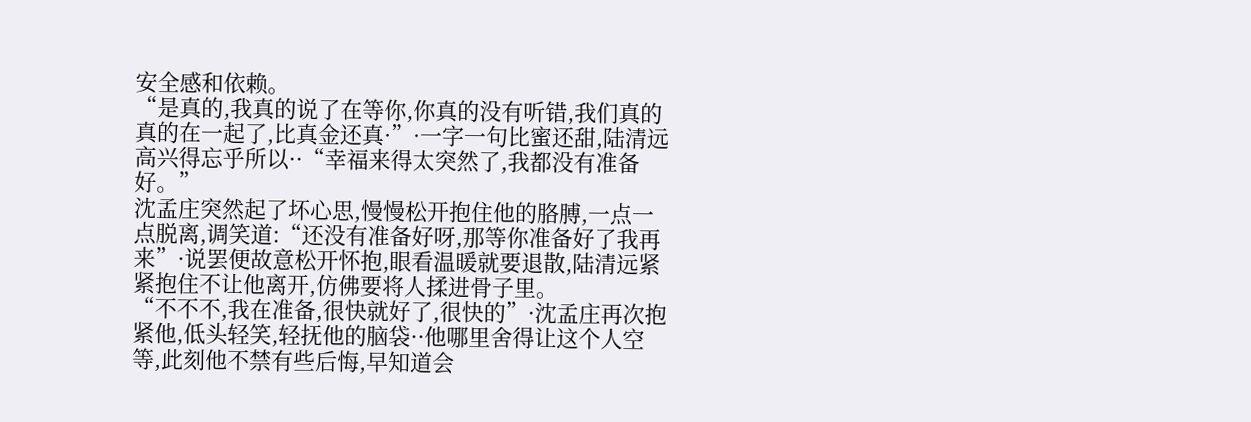安全感和依赖。
“是真的,我真的说了在等你,你真的没有听错,我们真的真的在一起了,比真金还真·”·一字一句比蜜还甜,陆清远高兴得忘乎所以··“幸福来得太突然了,我都没有准备好。”
沈孟庄突然起了坏心思,慢慢松开抱住他的胳膊,一点一点脱离,调笑道:“还没有准备好呀,那等你准备好了我再来”·说罢便故意松开怀抱,眼看温暖就要退散,陆清远紧紧抱住不让他离开,仿佛要将人揉进骨子里。
“不不不,我在准备,很快就好了,很快的”·沈孟庄再次抱紧他,低头轻笑,轻抚他的脑袋··他哪里舍得让这个人空等,此刻他不禁有些后悔,早知道会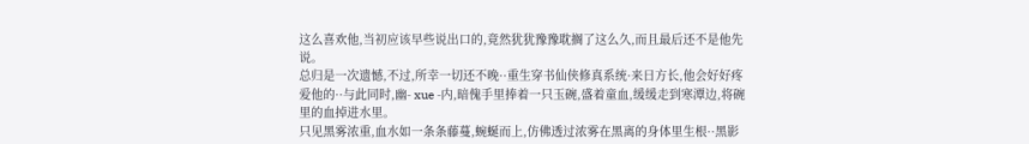这么喜欢他,当初应该早些说出口的,竟然犹犹豫豫耽搁了这么久,而且最后还不是他先说。
总归是一次遗憾,不过,所幸一切还不晚··重生穿书仙侠修真系统·来日方长,他会好好疼爱他的··与此同时,幽- xue -内,暗傀手里捧着一只玉碗,盛着童血,缓缓走到寒潭边,将碗里的血掉进水里。
只见黑雾浓重,血水如一条条藤蔓,蜿蜒而上,仿佛透过浓雾在黑离的身体里生根··黑影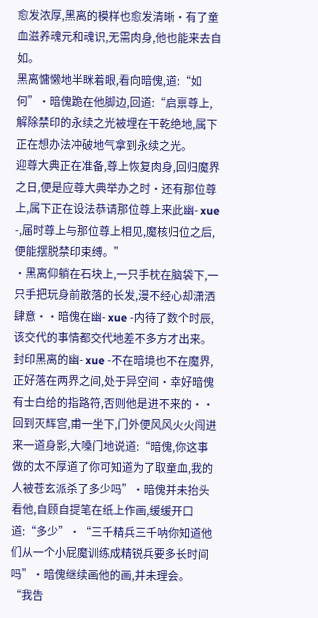愈发浓厚,黑离的模样也愈发清晰·有了童血滋养魂元和魂识,无需肉身,他也能来去自如。
黑离慵懒地半眯着眼,看向暗傀,道:“如何”·暗傀跪在他脚边,回道:“启禀尊上,解除禁印的永续之光被埋在干乾绝地,属下正在想办法冲破地气拿到永续之光。
迎尊大典正在准备,尊上恢复肉身,回归魔界之日,便是应尊大典举办之时·还有那位尊上,属下正在设法恭请那位尊上来此幽- xue -,届时尊上与那位尊上相见,魔核归位之后,便能摆脱禁印束缚。”
·黑离仰躺在石块上,一只手枕在脑袋下,一只手把玩身前散落的长发,漫不经心却潇洒肆意··暗傀在幽- xue -内待了数个时辰,该交代的事情都交代地差不多方才出来。
封印黑离的幽- xue -不在暗境也不在魔界,正好落在两界之间,处于异空间·幸好暗傀有士白给的指路符,否则他是进不来的··回到灭辉宫,甫一坐下,门外便风风火火闯进来一道身影,大嗓门地说道:“暗傀,你这事做的太不厚道了你可知道为了取童血,我的人被苍玄派杀了多少吗”·暗傀并未抬头看他,自顾自提笔在纸上作画,缓缓开口道:“多少”·“三千精兵三千呐你知道他们从一个小屁魔训练成精锐兵要多长时间吗”·暗傀继续画他的画,并未理会。
“我告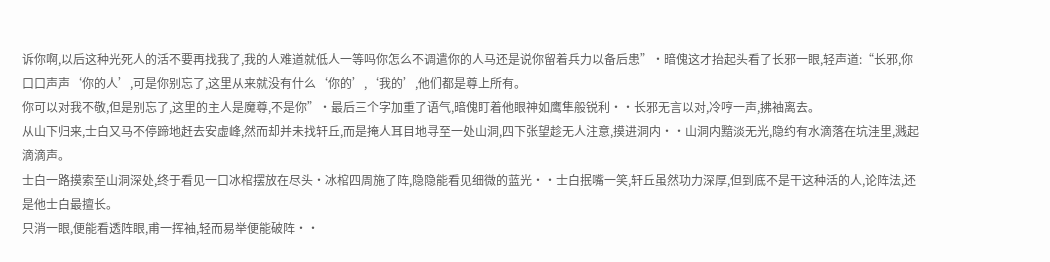诉你啊,以后这种光死人的活不要再找我了,我的人难道就低人一等吗你怎么不调遣你的人马还是说你留着兵力以备后患”·暗傀这才抬起头看了长邪一眼,轻声道:“长邪,你口口声声‘你的人’,可是你别忘了,这里从来就没有什么‘你的’,‘我的’,他们都是尊上所有。
你可以对我不敬,但是别忘了,这里的主人是魔尊,不是你”·最后三个字加重了语气,暗傀盯着他眼神如鹰隼般锐利··长邪无言以对,冷哼一声,拂袖离去。
从山下归来,士白又马不停蹄地赶去安虚峰,然而却并未找轩丘,而是掩人耳目地寻至一处山洞,四下张望趁无人注意,摸进洞内··山洞内黯淡无光,隐约有水滴落在坑洼里,溅起滴滴声。
士白一路摸索至山洞深处,终于看见一口冰棺摆放在尽头·冰棺四周施了阵,隐隐能看见细微的蓝光··士白抿嘴一笑,轩丘虽然功力深厚,但到底不是干这种活的人,论阵法,还是他士白最擅长。
只消一眼,便能看透阵眼,甫一挥袖,轻而易举便能破阵··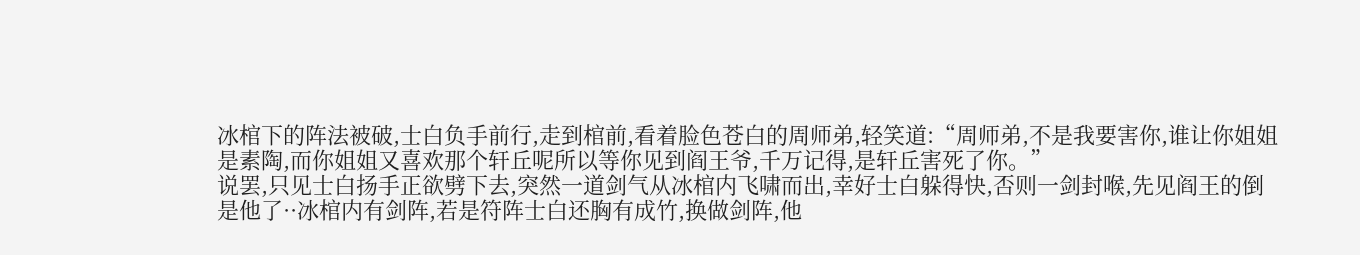冰棺下的阵法被破,士白负手前行,走到棺前,看着脸色苍白的周师弟,轻笑道:“周师弟,不是我要害你,谁让你姐姐是素陶,而你姐姐又喜欢那个轩丘呢所以等你见到阎王爷,千万记得,是轩丘害死了你。”
说罢,只见士白扬手正欲劈下去,突然一道剑气从冰棺内飞啸而出,幸好士白躲得快,否则一剑封喉,先见阎王的倒是他了··冰棺内有剑阵,若是符阵士白还胸有成竹,换做剑阵,他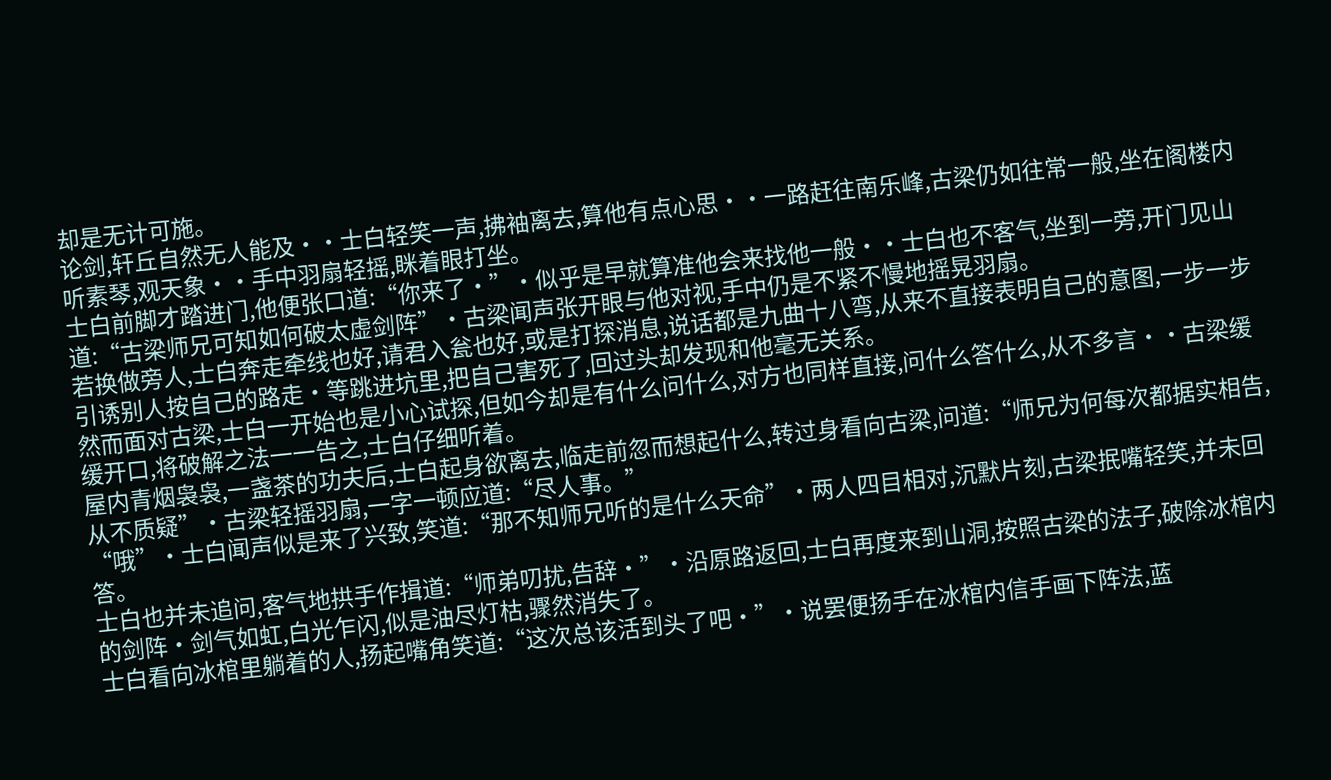却是无计可施。
论剑,轩丘自然无人能及··士白轻笑一声,拂袖离去,算他有点心思··一路赶往南乐峰,古梁仍如往常一般,坐在阁楼内听素琴,观天象··手中羽扇轻摇,眯着眼打坐。
士白前脚才踏进门,他便张口道:“你来了·”·似乎是早就算准他会来找他一般··士白也不客气,坐到一旁,开门见山道:“古梁师兄可知如何破太虚剑阵”·古梁闻声张开眼与他对视,手中仍是不紧不慢地摇晃羽扇。
若换做旁人,士白奔走牵线也好,请君入瓮也好,或是打探消息,说话都是九曲十八弯,从来不直接表明自己的意图,一步一步引诱别人按自己的路走·等跳进坑里,把自己害死了,回过头却发现和他毫无关系。
然而面对古梁,士白一开始也是小心试探,但如今却是有什么问什么,对方也同样直接,问什么答什么,从不多言··古梁缓缓开口,将破解之法一一告之,士白仔细听着。
屋内青烟袅袅,一盏茶的功夫后,士白起身欲离去,临走前忽而想起什么,转过身看向古梁,问道:“师兄为何每次都据实相告,从不质疑”·古梁轻摇羽扇,一字一顿应道:“尽人事。”
“哦”·士白闻声似是来了兴致,笑道:“那不知师兄听的是什么天命”·两人四目相对,沉默片刻,古梁抿嘴轻笑,并未回答。
士白也并未追问,客气地拱手作揖道:“师弟叨扰,告辞·”·沿原路返回,士白再度来到山洞,按照古梁的法子,破除冰棺内的剑阵·剑气如虹,白光乍闪,似是油尽灯枯,骤然消失了。
士白看向冰棺里躺着的人,扬起嘴角笑道:“这次总该活到头了吧·”·说罢便扬手在冰棺内信手画下阵法,蓝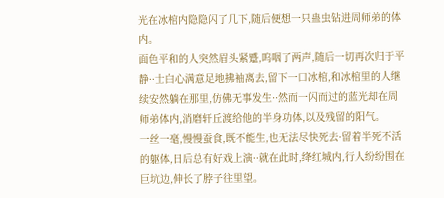光在冰棺内隐隐闪了几下,随后便想一只蛊虫钻进周师弟的体内。
面色平和的人突然眉头紧蹙,呜咽了两声,随后一切再次归于平静··士白心满意足地拂袖离去,留下一口冰棺,和冰棺里的人继续安然躺在那里,仿佛无事发生··然而一闪而过的蓝光却在周师弟体内,消磨轩丘渡给他的半身功体,以及残留的阳气。
一丝一毫,慢慢蚕食,既不能生,也无法尽快死去·留着半死不活的躯体,日后总有好戏上演··就在此时,绛红城内,行人纷纷围在巨坑边,伸长了脖子往里望。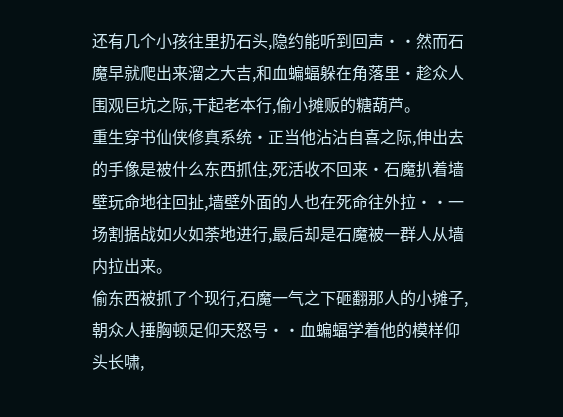还有几个小孩往里扔石头,隐约能听到回声··然而石魔早就爬出来溜之大吉,和血蝙蝠躲在角落里·趁众人围观巨坑之际,干起老本行,偷小摊贩的糖葫芦。
重生穿书仙侠修真系统·正当他沾沾自喜之际,伸出去的手像是被什么东西抓住,死活收不回来·石魔扒着墙壁玩命地往回扯,墙壁外面的人也在死命往外拉··一场割据战如火如荼地进行,最后却是石魔被一群人从墙内拉出来。
偷东西被抓了个现行,石魔一气之下砸翻那人的小摊子,朝众人捶胸顿足仰天怒号··血蝙蝠学着他的模样仰头长啸,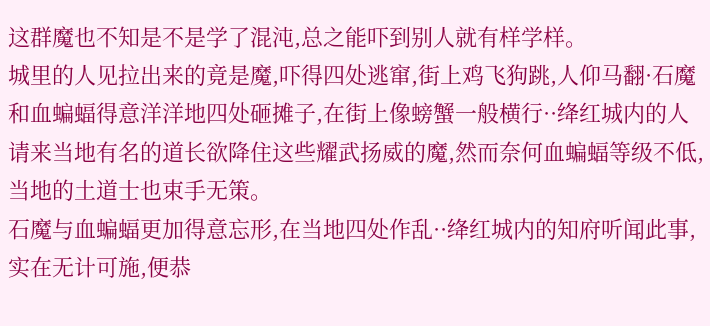这群魔也不知是不是学了混沌,总之能吓到别人就有样学样。
城里的人见拉出来的竟是魔,吓得四处逃窜,街上鸡飞狗跳,人仰马翻·石魔和血蝙蝠得意洋洋地四处砸摊子,在街上像螃蟹一般横行··绛红城内的人请来当地有名的道长欲降住这些耀武扬威的魔,然而奈何血蝙蝠等级不低,当地的土道士也束手无策。
石魔与血蝙蝠更加得意忘形,在当地四处作乱··绛红城内的知府听闻此事,实在无计可施,便恭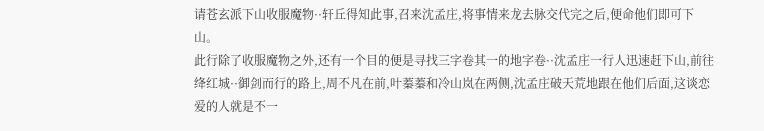请苍玄派下山收服魔物··轩丘得知此事,召来沈孟庄,将事情来龙去脉交代完之后,便命他们即可下山。
此行除了收服魔物之外,还有一个目的便是寻找三字卷其一的地字卷··沈孟庄一行人迅速赶下山,前往绛红城··御剑而行的路上,周不凡在前,叶蓁蓁和冷山岚在两侧,沈孟庄破天荒地跟在他们后面,这谈恋爱的人就是不一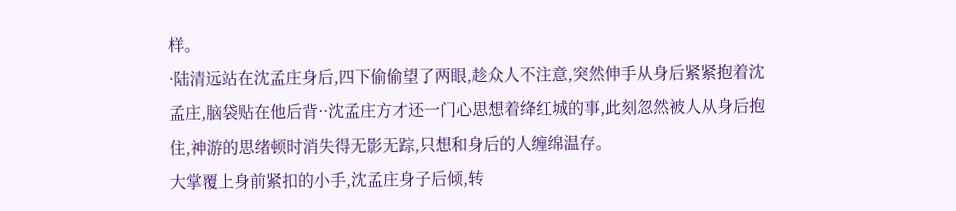样。
·陆清远站在沈孟庄身后,四下偷偷望了两眼,趁众人不注意,突然伸手从身后紧紧抱着沈孟庄,脑袋贴在他后背··沈孟庄方才还一门心思想着绛红城的事,此刻忽然被人从身后抱住,神游的思绪顿时消失得无影无踪,只想和身后的人缠绵温存。
大掌覆上身前紧扣的小手,沈孟庄身子后倾,转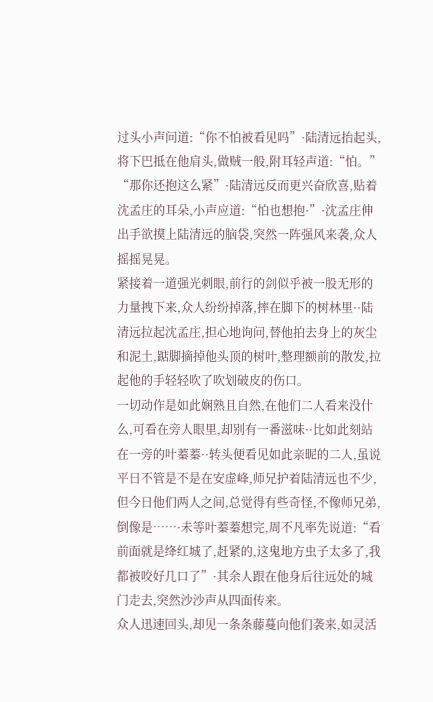过头小声问道:“你不怕被看见吗”·陆清远抬起头,将下巴抵在他肩头,做贼一般,附耳轻声道:“怕。”
“那你还抱这么紧”·陆清远反而更兴奋欣喜,贴着沈孟庄的耳朵,小声应道:“怕也想抱·”·沈孟庄伸出手欲摸上陆清远的脑袋,突然一阵强风来袭,众人摇摇晃晃。
紧接着一道强光刺眼,前行的剑似乎被一股无形的力量拽下来,众人纷纷掉落,摔在脚下的树林里··陆清远拉起沈孟庄,担心地询问,替他拍去身上的灰尘和泥土,踮脚摘掉他头顶的树叶,整理额前的散发,拉起他的手轻轻吹了吹划破皮的伤口。
一切动作是如此娴熟且自然,在他们二人看来没什么,可看在旁人眼里,却别有一番滋味··比如此刻站在一旁的叶蓁蓁··转头便看见如此亲昵的二人,虽说平日不管是不是在安虚峰,师兄护着陆清远也不少,但今日他们两人之间,总觉得有些奇怪,不像师兄弟,倒像是……·未等叶蓁蓁想完,周不凡率先说道:“看前面就是绛红城了,赶紧的,这鬼地方虫子太多了,我都被咬好几口了”·其余人跟在他身后往远处的城门走去,突然沙沙声从四面传来。
众人迅速回头,却见一条条藤蔓向他们袭来,如灵活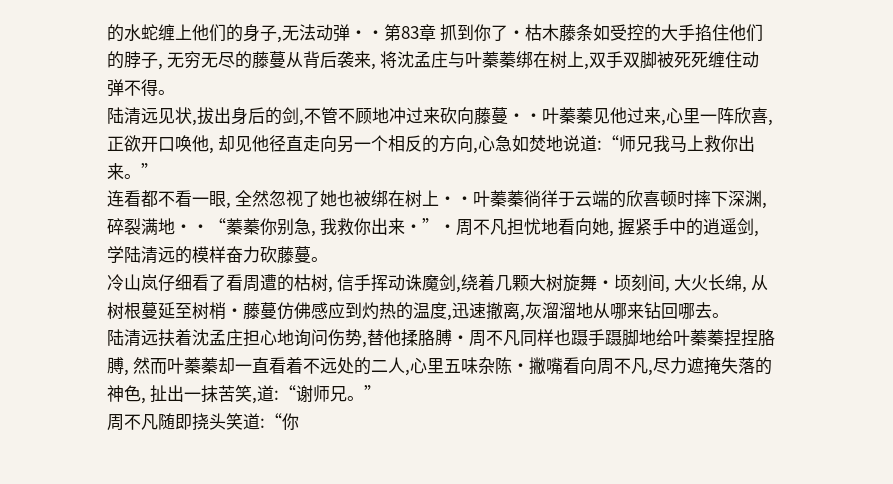的水蛇缠上他们的身子,无法动弹··第83章 抓到你了·枯木藤条如受控的大手掐住他们的脖子, 无穷无尽的藤蔓从背后袭来, 将沈孟庄与叶蓁蓁绑在树上,双手双脚被死死缠住动弹不得。
陆清远见状,拔出身后的剑,不管不顾地冲过来砍向藤蔓··叶蓁蓁见他过来,心里一阵欣喜,正欲开口唤他, 却见他径直走向另一个相反的方向,心急如焚地说道:“师兄我马上救你出来。”
连看都不看一眼, 全然忽视了她也被绑在树上··叶蓁蓁徜徉于云端的欣喜顿时摔下深渊,碎裂满地··“蓁蓁你别急, 我救你出来·”·周不凡担忧地看向她, 握紧手中的逍遥剑,学陆清远的模样奋力砍藤蔓。
冷山岚仔细看了看周遭的枯树, 信手挥动诛魔剑,绕着几颗大树旋舞·顷刻间, 大火长绵, 从树根蔓延至树梢·藤蔓仿佛感应到灼热的温度,迅速撤离,灰溜溜地从哪来钻回哪去。
陆清远扶着沈孟庄担心地询问伤势,替他揉胳膊·周不凡同样也蹑手蹑脚地给叶蓁蓁捏捏胳膊, 然而叶蓁蓁却一直看着不远处的二人,心里五味杂陈·撇嘴看向周不凡,尽力遮掩失落的神色, 扯出一抹苦笑,道:“谢师兄。”
周不凡随即挠头笑道:“你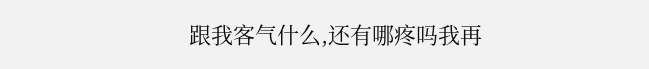跟我客气什么,还有哪疼吗我再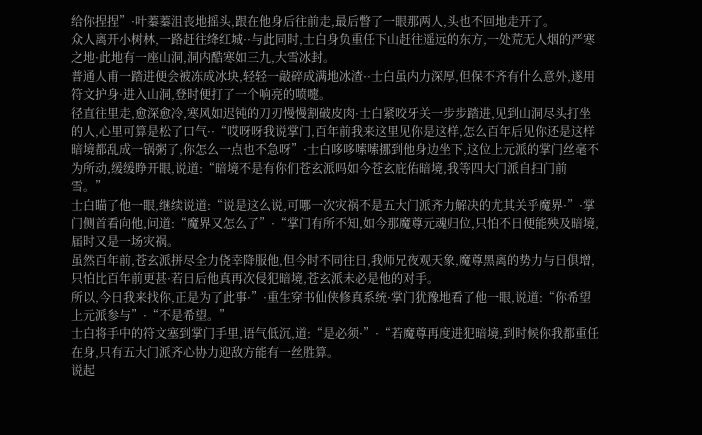给你捏捏”·叶蓁蓁沮丧地摇头,跟在他身后往前走,最后瞥了一眼那两人,头也不回地走开了。
众人离开小树林,一路赶往绛红城··与此同时,士白身负重任下山赶往遥远的东方,一处荒无人烟的严寒之地·此地有一座山洞,洞内酷寒如三九,大雪冰封。
普通人甫一踏进便会被冻成冰块,轻轻一敲碎成满地冰渣··士白虽内力深厚,但保不齐有什么意外,遂用符文护身·进入山洞,登时便打了一个响亮的喷嚏。
径直往里走,愈深愈冷,寒风如迟钝的刀刃慢慢割破皮肉·士白紧咬牙关一步步踏进,见到山洞尽头打坐的人,心里可算是松了口气··“哎呀呀我说掌门,百年前我来这里见你是这样,怎么百年后见你还是这样暗境都乱成一锅粥了,你怎么一点也不急呀”·士白哆哆嗦嗦挪到他身边坐下,这位上元派的掌门丝毫不为所动,缓缓睁开眼,说道:“暗境不是有你们苍玄派吗如今苍玄庇佑暗境,我等四大门派自扫门前雪。”
士白瞄了他一眼,继续说道:“说是这么说,可哪一次灾祸不是五大门派齐力解决的尤其关乎魔界·”·掌门侧首看向他,问道:“魔界又怎么了”·“掌门有所不知,如今那魔尊元魂归位,只怕不日便能殃及暗境,届时又是一场灾祸。
虽然百年前,苍玄派拼尽全力侥幸降服他,但今时不同往日,我师兄夜观天象,魔尊黑离的势力与日俱增,只怕比百年前更甚·若日后他真再次侵犯暗境,苍玄派未必是他的对手。
所以,今日我来找你,正是为了此事·”·重生穿书仙侠修真系统·掌门犹豫地看了他一眼,说道:“你希望上元派参与”·“不是希望。”
士白将手中的符文塞到掌门手里,语气低沉,道:“是必须·”·“若魔尊再度进犯暗境,到时候你我都重任在身,只有五大门派齐心协力迎敌方能有一丝胜算。
说起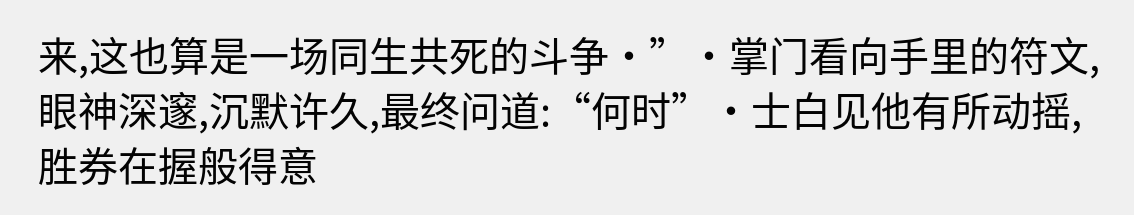来,这也算是一场同生共死的斗争·”·掌门看向手里的符文,眼神深邃,沉默许久,最终问道:“何时”·士白见他有所动摇,胜券在握般得意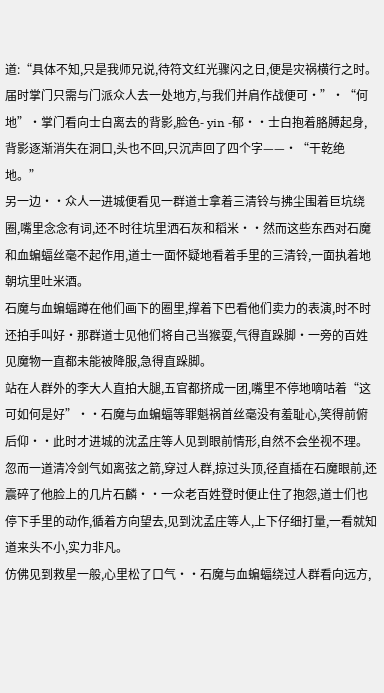道:“具体不知,只是我师兄说,待符文红光骤闪之日,便是灾祸横行之时。
届时掌门只需与门派众人去一处地方,与我们并肩作战便可·”·“何地”·掌门看向士白离去的背影,脸色- yin -郁··士白抱着胳膊起身,背影逐渐消失在洞口,头也不回,只沉声回了四个字——·“干乾绝地。”
另一边··众人一进城便看见一群道士拿着三清铃与拂尘围着巨坑绕圈,嘴里念念有词,还不时往坑里洒石灰和稻米··然而这些东西对石魔和血蝙蝠丝毫不起作用,道士一面怀疑地看着手里的三清铃,一面执着地朝坑里吐米酒。
石魔与血蝙蝠蹲在他们画下的圈里,撑着下巴看他们卖力的表演,时不时还拍手叫好·那群道士见他们将自己当猴耍,气得直跺脚·一旁的百姓见魔物一直都未能被降服,急得直跺脚。
站在人群外的李大人直拍大腿,五官都挤成一团,嘴里不停地嘀咕着“这可如何是好”··石魔与血蝙蝠等罪魁祸首丝毫没有羞耻心,笑得前俯后仰··此时才进城的沈孟庄等人见到眼前情形,自然不会坐视不理。
忽而一道清冷剑气如离弦之箭,穿过人群,掠过头顶,径直插在石魔眼前,还震碎了他脸上的几片石麟··一众老百姓登时便止住了抱怨,道士们也停下手里的动作,循着方向望去,见到沈孟庄等人,上下仔细打量,一看就知道来头不小,实力非凡。
仿佛见到救星一般,心里松了口气··石魔与血蝙蝠绕过人群看向远方,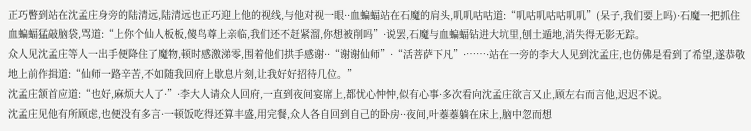正巧瞥到站在沈孟庄身旁的陆清远,陆清远也正巧迎上他的视线,与他对视一眼··血蝙蝠站在石魔的肩头,叽叽咕咕道:“叽咕叽咕咕叽叽”(呆子,我们要上吗)·石魔一把抓住血蝙蝠猛敲脑袋,骂道:“上你个仙人板板,傻鸟尊上亲临,我们还不赶紧溜,你想被削吗”·说罢,石魔与血蝙蝠钻进大坑里,刨土遁地,消失得无影无踪。
众人见沈孟庄等人一出手便降住了魔物,顿时感激涕零,围着他们拱手感谢··“谢谢仙师”·“活菩萨下凡”·……·站在一旁的李大人见到沈孟庄,也仿佛是看到了希望,遂恭敬地上前作揖道:“仙师一路辛苦,不如随我回府上歇息片刻,让我好好招待几位。”
沈孟庄颔首应道:“也好,麻烦大人了·”·李大人请众人回府,一直到夜间宴席上,都忧心忡忡,似有心事·多次看向沈孟庄欲言又止,顾左右而言他,迟迟不说。
沈孟庄见他有所顾虑,也便没有多言·一顿饭吃得还算丰盛,用完餐,众人各自回到自己的卧房··夜间,叶蓁蓁躺在床上,脑中忽而想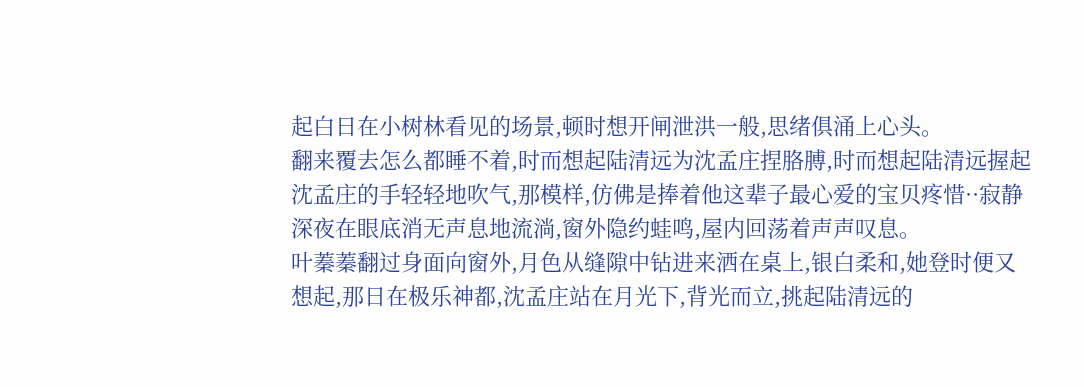起白日在小树林看见的场景,顿时想开闸泄洪一般,思绪俱涌上心头。
翻来覆去怎么都睡不着,时而想起陆清远为沈孟庄捏胳膊,时而想起陆清远握起沈孟庄的手轻轻地吹气,那模样,仿佛是捧着他这辈子最心爱的宝贝疼惜··寂静深夜在眼底消无声息地流淌,窗外隐约蛙鸣,屋内回荡着声声叹息。
叶蓁蓁翻过身面向窗外,月色从缝隙中钻进来洒在桌上,银白柔和,她登时便又想起,那日在极乐神都,沈孟庄站在月光下,背光而立,挑起陆清远的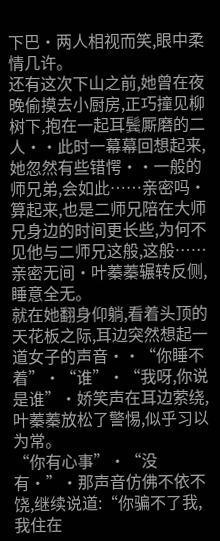下巴·两人相视而笑,眼中柔情几许。
还有这次下山之前,她曾在夜晚偷摸去小厨房,正巧撞见柳树下,抱在一起耳鬓厮磨的二人··此时一幕幕回想起来,她忽然有些错愕··一般的师兄弟,会如此……亲密吗·算起来,也是二师兄陪在大师兄身边的时间更长些,为何不见他与二师兄这般,这般……亲密无间·叶蓁蓁辗转反侧,睡意全无。
就在她翻身仰躺,看着头顶的天花板之际,耳边突然想起一道女子的声音··“你睡不着”·“谁”·“我呀,你说是谁”·娇笑声在耳边萦绕,叶蓁蓁放松了警惕,似乎习以为常。
“你有心事”·“没有·”·那声音仿佛不依不饶,继续说道:“你骗不了我,我住在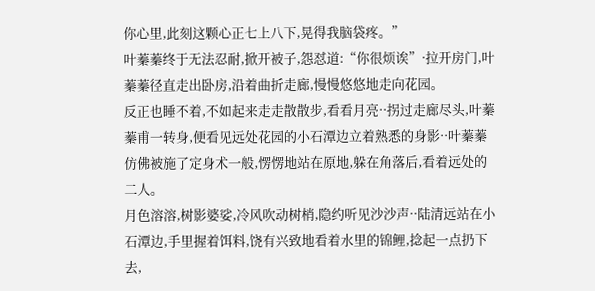你心里,此刻这颗心正七上八下,晃得我脑袋疼。”
叶蓁蓁终于无法忍耐,掀开被子,怨怼道:“你很烦诶”·拉开房门,叶蓁蓁径直走出卧房,沿着曲折走廊,慢慢悠悠地走向花园。
反正也睡不着,不如起来走走散散步,看看月亮··拐过走廊尽头,叶蓁蓁甫一转身,便看见远处花园的小石潭边立着熟悉的身影··叶蓁蓁仿佛被施了定身术一般,愣愣地站在原地,躲在角落后,看着远处的二人。
月色溶溶,树影婆娑,冷风吹动树梢,隐约听见沙沙声··陆清远站在小石潭边,手里握着饵料,饶有兴致地看着水里的锦鲤,捻起一点扔下去,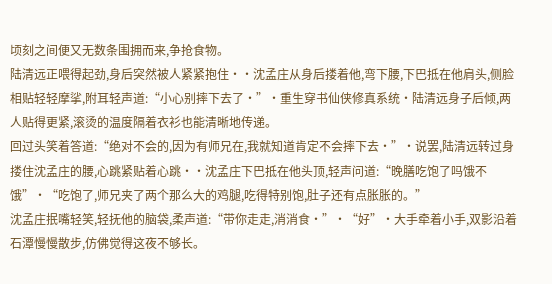顷刻之间便又无数条围拥而来,争抢食物。
陆清远正喂得起劲,身后突然被人紧紧抱住··沈孟庄从身后搂着他,弯下腰,下巴抵在他肩头,侧脸相贴轻轻摩挲,附耳轻声道:“小心别摔下去了·”·重生穿书仙侠修真系统·陆清远身子后倾,两人贴得更紧,滚烫的温度隔着衣衫也能清晰地传递。
回过头笑着答道:“绝对不会的,因为有师兄在,我就知道肯定不会摔下去·”·说罢,陆清远转过身搂住沈孟庄的腰,心跳紧贴着心跳··沈孟庄下巴抵在他头顶,轻声问道:“晚膳吃饱了吗饿不饿”·“吃饱了,师兄夹了两个那么大的鸡腿,吃得特别饱,肚子还有点胀胀的。”
沈孟庄抿嘴轻笑,轻抚他的脑袋,柔声道:“带你走走,消消食·”·“好”·大手牵着小手,双影沿着石潭慢慢散步,仿佛觉得这夜不够长。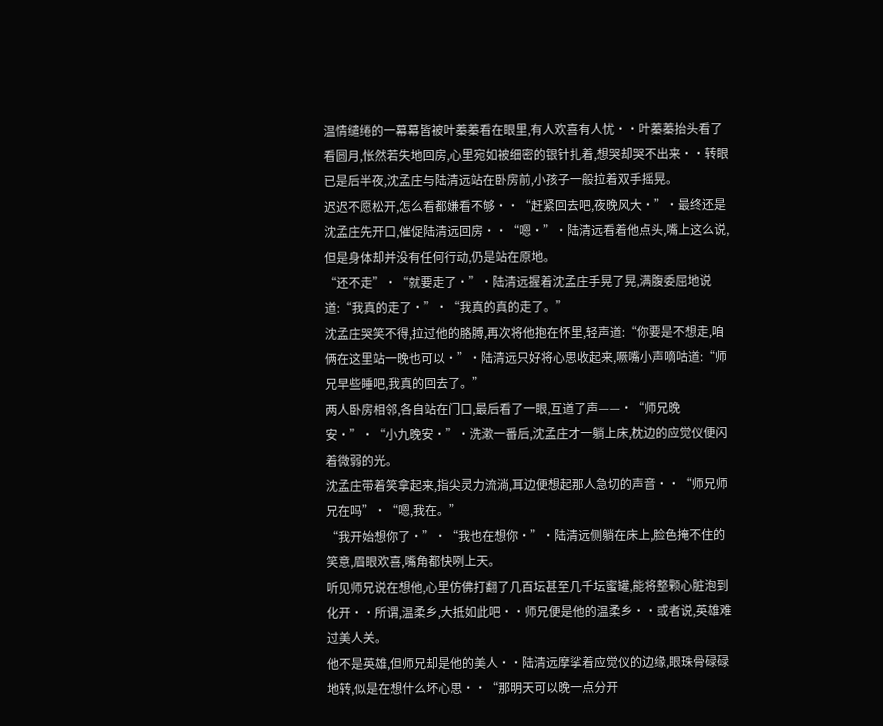温情缱绻的一幕幕皆被叶蓁蓁看在眼里,有人欢喜有人忧··叶蓁蓁抬头看了看圆月,怅然若失地回房,心里宛如被细密的银针扎着,想哭却哭不出来··转眼已是后半夜,沈孟庄与陆清远站在卧房前,小孩子一般拉着双手摇晃。
迟迟不愿松开,怎么看都嫌看不够··“赶紧回去吧,夜晚风大·”·最终还是沈孟庄先开口,催促陆清远回房··“嗯·”·陆清远看着他点头,嘴上这么说,但是身体却并没有任何行动,仍是站在原地。
“还不走”·“就要走了·”·陆清远握着沈孟庄手晃了晃,满腹委屈地说道:“我真的走了·”·“我真的真的走了。”
沈孟庄哭笑不得,拉过他的胳膊,再次将他抱在怀里,轻声道:“你要是不想走,咱俩在这里站一晚也可以·”·陆清远只好将心思收起来,噘嘴小声嘀咕道:“师兄早些睡吧,我真的回去了。”
两人卧房相邻,各自站在门口,最后看了一眼,互道了声——·“师兄晚安·”·“小九晚安·”·洗漱一番后,沈孟庄才一躺上床,枕边的应觉仪便闪着微弱的光。
沈孟庄带着笑拿起来,指尖灵力流淌,耳边便想起那人急切的声音··“师兄师兄在吗”·“嗯,我在。”
“我开始想你了·”·“我也在想你·”·陆清远侧躺在床上,脸色掩不住的笑意,眉眼欢喜,嘴角都快咧上天。
听见师兄说在想他,心里仿佛打翻了几百坛甚至几千坛蜜罐,能将整颗心脏泡到化开··所谓,温柔乡,大抵如此吧··师兄便是他的温柔乡··或者说,英雄难过美人关。
他不是英雄,但师兄却是他的美人··陆清远摩挲着应觉仪的边缘,眼珠骨碌碌地转,似是在想什么坏心思··“那明天可以晚一点分开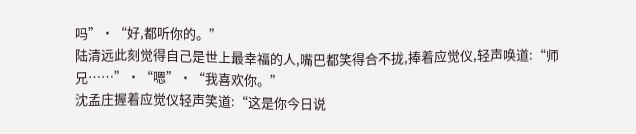吗”·“好,都听你的。”
陆清远此刻觉得自己是世上最幸福的人,嘴巴都笑得合不拢,捧着应觉仪,轻声唤道:“师兄……”·“嗯”·“我喜欢你。”
沈孟庄握着应觉仪轻声笑道:“这是你今日说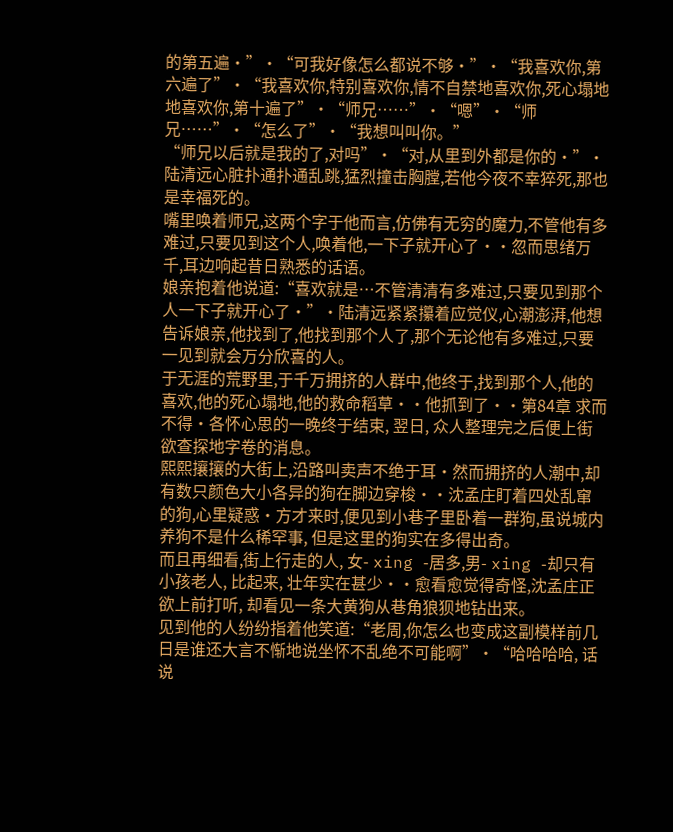的第五遍·”·“可我好像怎么都说不够·”·“我喜欢你,第六遍了”·“我喜欢你,特别喜欢你,情不自禁地喜欢你,死心塌地地喜欢你,第十遍了”·“师兄……”·“嗯”·“师兄……”·“怎么了”·“我想叫叫你。”
“师兄以后就是我的了,对吗”·“对,从里到外都是你的·”·陆清远心脏扑通扑通乱跳,猛烈撞击胸膛,若他今夜不幸猝死,那也是幸福死的。
嘴里唤着师兄,这两个字于他而言,仿佛有无穷的魔力,不管他有多难过,只要见到这个人,唤着他,一下子就开心了··忽而思绪万千,耳边响起昔日熟悉的话语。
娘亲抱着他说道:“喜欢就是…不管清清有多难过,只要见到那个人一下子就开心了·”·陆清远紧紧攥着应觉仪,心潮澎湃,他想告诉娘亲,他找到了,他找到那个人了,那个无论他有多难过,只要一见到就会万分欣喜的人。
于无涯的荒野里,于千万拥挤的人群中,他终于,找到那个人,他的喜欢,他的死心塌地,他的救命稻草··他抓到了··第84章 求而不得·各怀心思的一晚终于结束, 翌日, 众人整理完之后便上街欲查探地字卷的消息。
熙熙攘攘的大街上,沿路叫卖声不绝于耳·然而拥挤的人潮中,却有数只颜色大小各异的狗在脚边穿梭··沈孟庄盯着四处乱窜的狗,心里疑惑·方才来时,便见到小巷子里卧着一群狗,虽说城内养狗不是什么稀罕事, 但是这里的狗实在多得出奇。
而且再细看,街上行走的人, 女- xing -居多,男- xing -却只有小孩老人, 比起来, 壮年实在甚少··愈看愈觉得奇怪,沈孟庄正欲上前打听, 却看见一条大黄狗从巷角狼狈地钻出来。
见到他的人纷纷指着他笑道:“老周,你怎么也变成这副模样前几日是谁还大言不惭地说坐怀不乱绝不可能啊”·“哈哈哈哈, 话说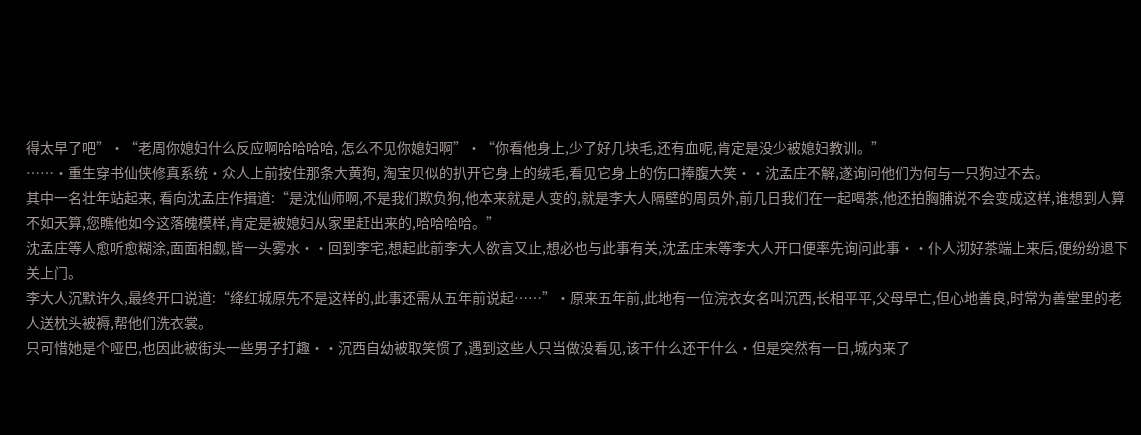得太早了吧”·“老周你媳妇什么反应啊哈哈哈哈, 怎么不见你媳妇啊”·“你看他身上,少了好几块毛,还有血呢,肯定是没少被媳妇教训。”
……·重生穿书仙侠修真系统·众人上前按住那条大黄狗, 淘宝贝似的扒开它身上的绒毛,看见它身上的伤口捧腹大笑··沈孟庄不解,遂询问他们为何与一只狗过不去。
其中一名壮年站起来, 看向沈孟庄作揖道:“是沈仙师啊,不是我们欺负狗,他本来就是人变的,就是李大人隔壁的周员外,前几日我们在一起喝茶,他还拍胸脯说不会变成这样,谁想到人算不如天算,您瞧他如今这落魄模样,肯定是被媳妇从家里赶出来的,哈哈哈哈。”
沈孟庄等人愈听愈糊涂,面面相觑,皆一头雾水··回到李宅,想起此前李大人欲言又止,想必也与此事有关,沈孟庄未等李大人开口便率先询问此事··仆人沏好茶端上来后,便纷纷退下关上门。
李大人沉默许久,最终开口说道:“绛红城原先不是这样的,此事还需从五年前说起……”·原来五年前,此地有一位浣衣女名叫沉西,长相平平,父母早亡,但心地善良,时常为善堂里的老人送枕头被褥,帮他们洗衣裳。
只可惜她是个哑巴,也因此被街头一些男子打趣··沉西自幼被取笑惯了,遇到这些人只当做没看见,该干什么还干什么·但是突然有一日,城内来了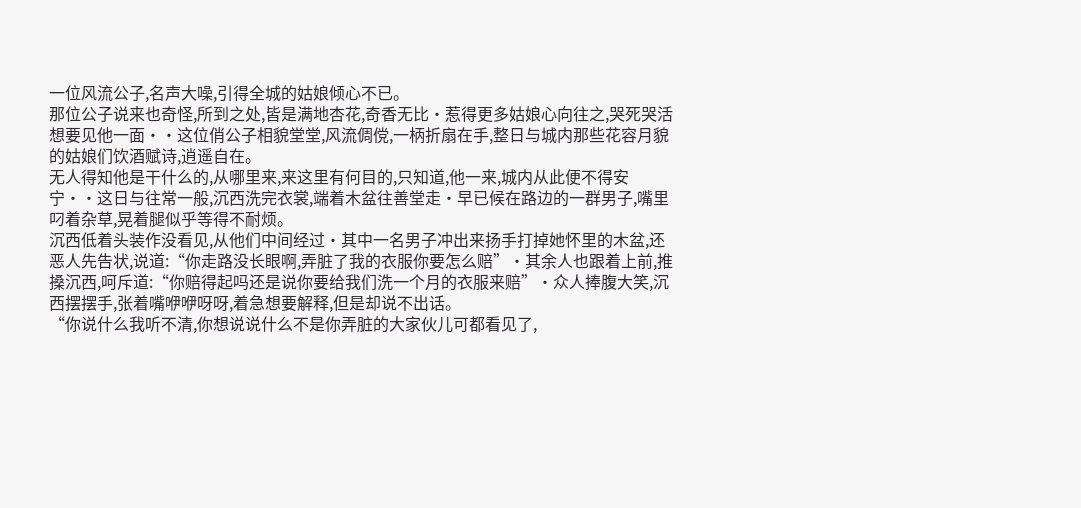一位风流公子,名声大噪,引得全城的姑娘倾心不已。
那位公子说来也奇怪,所到之处,皆是满地杏花,奇香无比·惹得更多姑娘心向往之,哭死哭活想要见他一面··这位俏公子相貌堂堂,风流倜傥,一柄折扇在手,整日与城内那些花容月貌的姑娘们饮酒赋诗,逍遥自在。
无人得知他是干什么的,从哪里来,来这里有何目的,只知道,他一来,城内从此便不得安宁··这日与往常一般,沉西洗完衣裳,端着木盆往善堂走·早已候在路边的一群男子,嘴里叼着杂草,晃着腿似乎等得不耐烦。
沉西低着头装作没看见,从他们中间经过·其中一名男子冲出来扬手打掉她怀里的木盆,还恶人先告状,说道:“你走路没长眼啊,弄脏了我的衣服你要怎么赔”·其余人也跟着上前,推搡沉西,呵斥道:“你赔得起吗还是说你要给我们洗一个月的衣服来赔”·众人捧腹大笑,沉西摆摆手,张着嘴咿咿呀呀,着急想要解释,但是却说不出话。
“你说什么我听不清,你想说说什么不是你弄脏的大家伙儿可都看见了,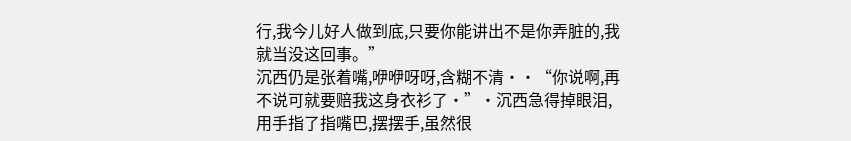行,我今儿好人做到底,只要你能讲出不是你弄脏的,我就当没这回事。”
沉西仍是张着嘴,咿咿呀呀,含糊不清··“你说啊,再不说可就要赔我这身衣衫了·”·沉西急得掉眼泪,用手指了指嘴巴,摆摆手,虽然很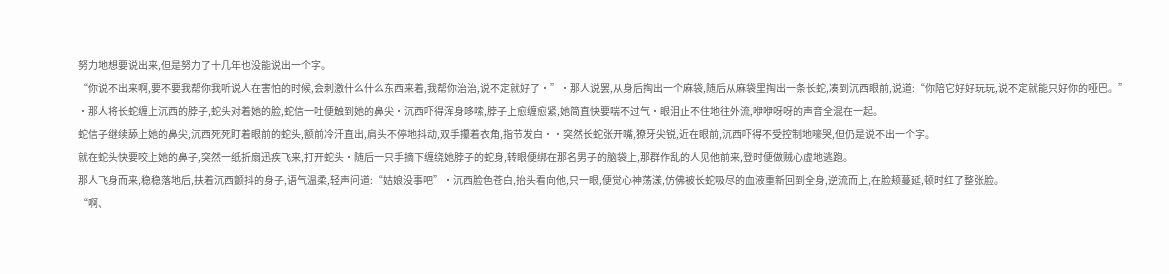努力地想要说出来,但是努力了十几年也没能说出一个字。
“你说不出来啊,要不要我帮你我听说人在害怕的时候,会刺激什么什么东西来着,我帮你治治,说不定就好了·”·那人说罢,从身后掏出一个麻袋,随后从麻袋里掏出一条长蛇,凑到沉西眼前,说道:“你陪它好好玩玩,说不定就能只好你的哑巴。”
·那人将长蛇缠上沉西的脖子,蛇头对着她的脸,蛇信一吐便触到她的鼻尖·沉西吓得浑身哆嗦,脖子上愈缠愈紧,她简直快要喘不过气·眼泪止不住地往外流,咿咿呀呀的声音全混在一起。
蛇信子继续舔上她的鼻尖,沉西死死盯着眼前的蛇头,额前冷汗直出,肩头不停地抖动,双手攥着衣角,指节发白··突然长蛇张开嘴,獠牙尖锐,近在眼前,沉西吓得不受控制地嚎哭,但仍是说不出一个字。
就在蛇头快要咬上她的鼻子,突然一纸折扇迅疾飞来,打开蛇头·随后一只手摘下缠绕她脖子的蛇身,转眼便绑在那名男子的脑袋上,那群作乱的人见他前来,登时便做贼心虚地逃跑。
那人飞身而来,稳稳落地后,扶着沉西颤抖的身子,语气温柔,轻声问道:“姑娘没事吧”·沉西脸色苍白,抬头看向他,只一眼,便觉心神荡漾,仿佛被长蛇吸尽的血液重新回到全身,逆流而上,在脸颊蔓延,顿时红了整张脸。
“啊、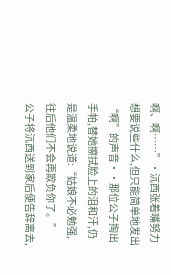啊、啊……”·沉西张着嘴努力想要说些什么,但只能简单地发出“啊”的声音··那位公子掏出手帕,替她擦拭脸上的泪和汗,仍是温柔地说道:“姑娘不必勉强,往后他们不会再欺负你了。”
公子将沉西送到家后便告辞离去,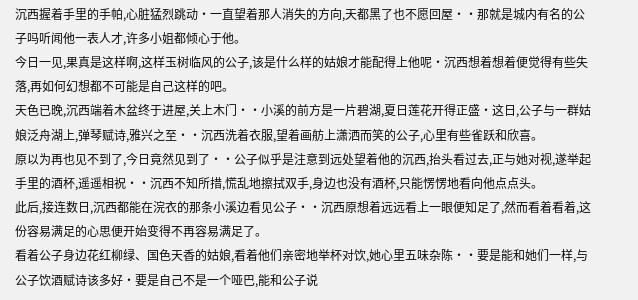沉西握着手里的手帕,心脏猛烈跳动·一直望着那人消失的方向,天都黑了也不愿回屋··那就是城内有名的公子吗听闻他一表人才,许多小姐都倾心于他。
今日一见,果真是这样啊,这样玉树临风的公子,该是什么样的姑娘才能配得上他呢·沉西想着想着便觉得有些失落,再如何幻想都不可能是自己这样的吧。
天色已晚,沉西端着木盆终于进屋,关上木门··小溪的前方是一片碧湖,夏日莲花开得正盛·这日,公子与一群姑娘泛舟湖上,弹琴赋诗,雅兴之至··沉西洗着衣服,望着画舫上潇洒而笑的公子,心里有些雀跃和欣喜。
原以为再也见不到了,今日竟然见到了··公子似乎是注意到远处望着他的沉西,抬头看过去,正与她对视,遂举起手里的酒杯,遥遥相祝··沉西不知所措,慌乱地擦拭双手,身边也没有酒杯,只能愣愣地看向他点点头。
此后,接连数日,沉西都能在浣衣的那条小溪边看见公子··沉西原想着远远看上一眼便知足了,然而看着看着,这份容易满足的心思便开始变得不再容易满足了。
看着公子身边花红柳绿、国色天香的姑娘,看着他们亲密地举杯对饮,她心里五味杂陈··要是能和她们一样,与公子饮酒赋诗该多好·要是自己不是一个哑巴,能和公子说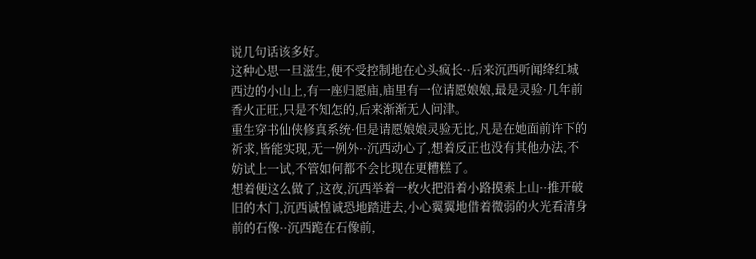说几句话该多好。
这种心思一旦滋生,便不受控制地在心头疯长··后来沉西听闻绛红城西边的小山上,有一座归愿庙,庙里有一位请愿娘娘,最是灵验·几年前香火正旺,只是不知怎的,后来渐渐无人问津。
重生穿书仙侠修真系统·但是请愿娘娘灵验无比,凡是在她面前许下的祈求,皆能实现,无一例外··沉西动心了,想着反正也没有其他办法,不妨试上一试,不管如何都不会比现在更糟糕了。
想着便这么做了,这夜,沉西举着一枚火把沿着小路摸索上山··推开破旧的木门,沉西诚惶诚恐地踏进去,小心翼翼地借着微弱的火光看清身前的石像··沉西跪在石像前,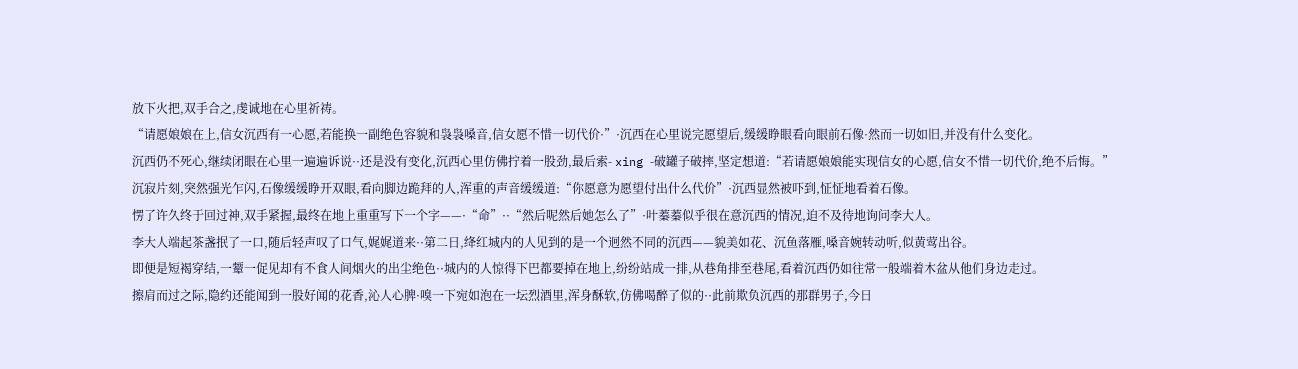放下火把,双手合之,虔诚地在心里祈祷。
“请愿娘娘在上,信女沉西有一心愿,若能换一副绝色容貌和袅袅嗓音,信女愿不惜一切代价·”·沉西在心里说完愿望后,缓缓睁眼看向眼前石像·然而一切如旧,并没有什么变化。
沉西仍不死心,继续闭眼在心里一遍遍诉说··还是没有变化,沉西心里仿佛拧着一股劲,最后索- xing -破罐子破摔,坚定想道:“若请愿娘娘能实现信女的心愿,信女不惜一切代价,绝不后悔。”
沉寂片刻,突然强光乍闪,石像缓缓睁开双眼,看向脚边跪拜的人,浑重的声音缓缓道:“你愿意为愿望付出什么代价”·沉西显然被吓到,怔怔地看着石像。
愣了许久终于回过神,双手紧握,最终在地上重重写下一个字——·“命”··“然后呢然后她怎么了”·叶蓁蓁似乎很在意沉西的情况,迫不及待地询问李大人。
李大人端起茶盏抿了一口,随后轻声叹了口气,娓娓道来··第二日,绛红城内的人见到的是一个迥然不同的沉西——貌美如花、沉鱼落雁,嗓音婉转动听,似黄莺出谷。
即便是短褐穿结,一颦一促见却有不食人间烟火的出尘绝色··城内的人惊得下巴都要掉在地上,纷纷站成一排,从巷角排至巷尾,看着沉西仍如往常一般端着木盆从他们身边走过。
擦肩而过之际,隐约还能闻到一股好闻的花香,沁人心脾·嗅一下宛如泡在一坛烈酒里,浑身酥软,仿佛喝醉了似的··此前欺负沉西的那群男子,今日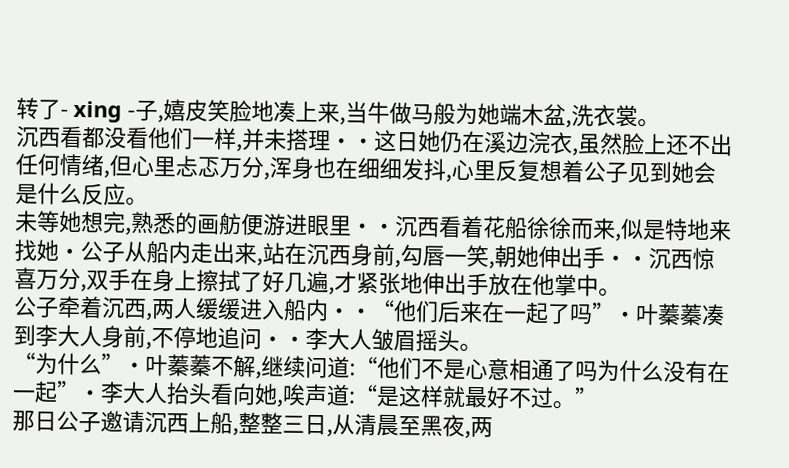转了- xing -子,嬉皮笑脸地凑上来,当牛做马般为她端木盆,洗衣裳。
沉西看都没看他们一样,并未搭理··这日她仍在溪边浣衣,虽然脸上还不出任何情绪,但心里忐忑万分,浑身也在细细发抖,心里反复想着公子见到她会是什么反应。
未等她想完,熟悉的画舫便游进眼里··沉西看着花船徐徐而来,似是特地来找她·公子从船内走出来,站在沉西身前,勾唇一笑,朝她伸出手··沉西惊喜万分,双手在身上擦拭了好几遍,才紧张地伸出手放在他掌中。
公子牵着沉西,两人缓缓进入船内··“他们后来在一起了吗”·叶蓁蓁凑到李大人身前,不停地追问··李大人皱眉摇头。
“为什么”·叶蓁蓁不解,继续问道:“他们不是心意相通了吗为什么没有在一起”·李大人抬头看向她,唉声道:“是这样就最好不过。”
那日公子邀请沉西上船,整整三日,从清晨至黑夜,两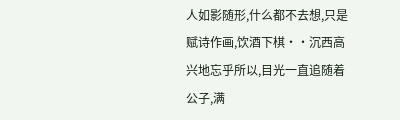人如影随形,什么都不去想,只是赋诗作画,饮酒下棋··沉西高兴地忘乎所以,目光一直追随着公子,满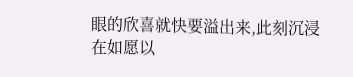眼的欣喜就快要溢出来,此刻沉浸在如愿以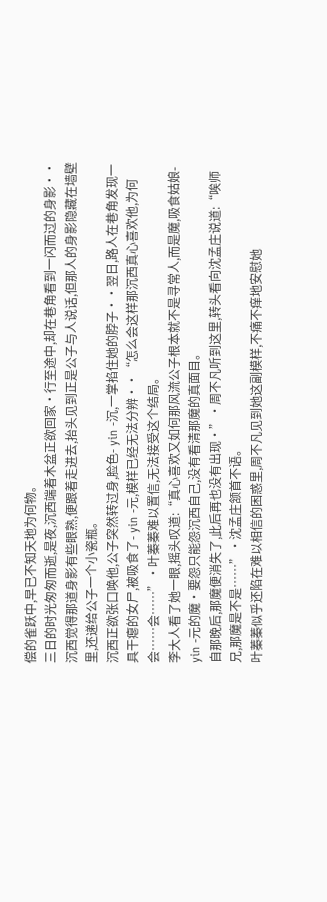偿的雀跃中,早已不知天地为何物。
三日的时光匆匆而逝,是夜,沉西端着木盆正欲回家·行至途中,却在巷角看到一闪而过的身影··沉西觉得那道身影有些眼熟,便跟着走进去,抬头见到正是公子与人说话,但那人的身影隐藏在墙壁里,还递给公子一个小瓷瓶。
沉西正欲张口唤他,公子突然转过身,脸色- yin -沉,一掌掐住她的脖子··翌日,路人在巷角发现一具干瘪的女尸,被吸食了- yin -元,模样已经无法分辨··“怎么会这样那沉西真心喜欢他,为何会……会……”·叶蓁蓁难以置信,无法接受这个结局。
李大人看了她一眼,摇头叹道:“真心喜欢又如何那风流公子根本就不是寻常人,而是魔,吸食姑娘- yin -元的魔·要怨只能怨沉西自己,没有看清那魔的真面目。
自那晚后,那魔便消失了,此后再也没有出现·”·周不凡听到这里,转头看向沈孟庄说道:“唉师兄,那魔是不是……”·沈孟庄颔首不语。
叶蓁蓁似乎还陷在难以相信的困惑里,周不凡见到她这副模样,不痛不痒地安慰她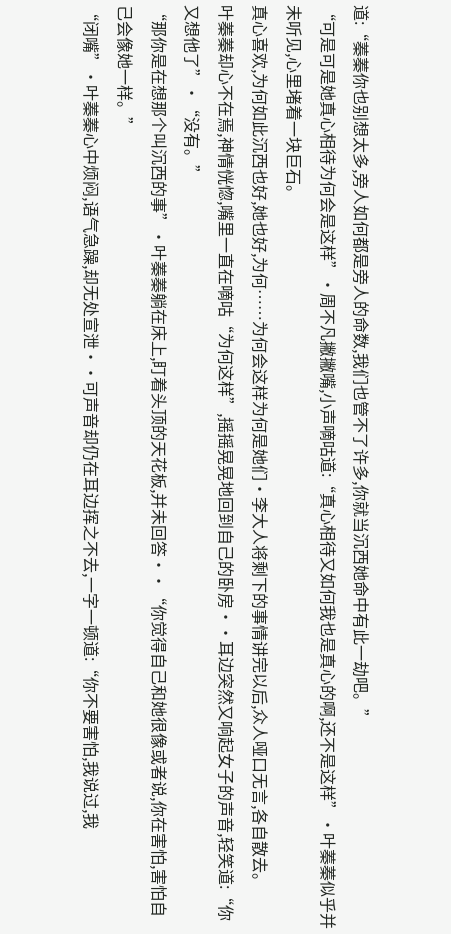道:“蓁蓁你也别想太多,旁人如何都是旁人的命数,我们也管不了许多,你就当沉西她命中有此一劫吧。”
“可是可是她真心相待为何会是这样”·周不凡撇撇嘴,小声嘀咕道:“真心相待又如何我也是真心的啊,还不是这样”·叶蓁蓁似乎并未听见,心里堵着一块巨石。
真心喜欢,为何如此沉西也好,她也好,为何……为何会这样为何是她们·李大人将剩下的事情讲完以后,众人哑口无言,各自散去。
叶蓁蓁却心不在焉,神情恍惚,嘴里一直在嘀咕“为何这样”,摇摇晃晃地回到自己的卧房··耳边突然又响起女子的声音,轻笑道:“你又想他了”·“没有。”
“那你是在想那个叫沉西的事”·叶蓁蓁躺在床上,盯着头顶的天花板,并未回答··“你觉得自己和她很像或者说,你在害怕,害怕自己会像她一样。”
“闭嘴”·叶蓁蓁心中烦闷,语气急躁,却无处宣泄··可声音却仍在耳边挥之不去,一字一顿道:“你不要害怕,我说过,我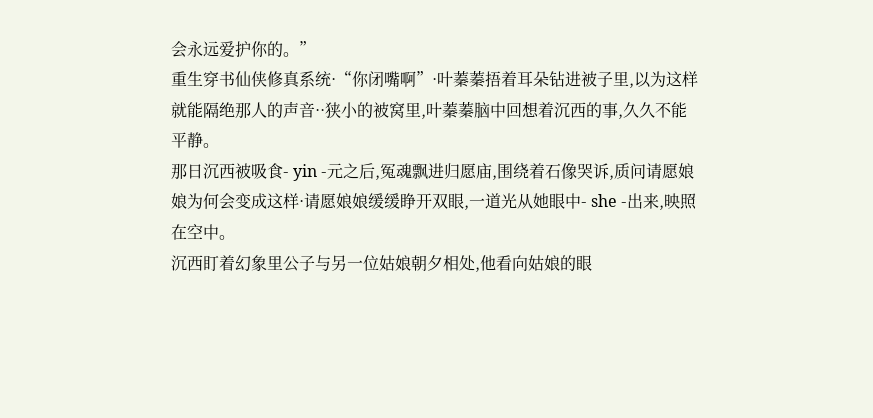会永远爱护你的。”
重生穿书仙侠修真系统·“你闭嘴啊”·叶蓁蓁捂着耳朵钻进被子里,以为这样就能隔绝那人的声音··狭小的被窝里,叶蓁蓁脑中回想着沉西的事,久久不能平静。
那日沉西被吸食- yin -元之后,冤魂飘进归愿庙,围绕着石像哭诉,质问请愿娘娘为何会变成这样·请愿娘娘缓缓睁开双眼,一道光从她眼中- she -出来,映照在空中。
沉西盯着幻象里公子与另一位姑娘朝夕相处,他看向姑娘的眼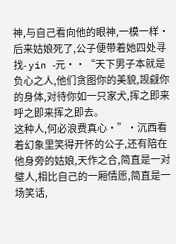神,与自己看向他的眼神,一模一样·后来姑娘死了,公子便带着她四处寻找- yin -元··“天下男子本就是负心之人,他们贪图你的美貌,觊觎你的身体,对待你如一只家犬,挥之即来呼之即来挥之即去。
这种人,何必浪费真心·”·沉西看着幻象里笑得开怀的公子,还有陪在他身旁的姑娘,天作之合,简直是一对璧人,相比自己的一厢情愿,简直是一场笑话,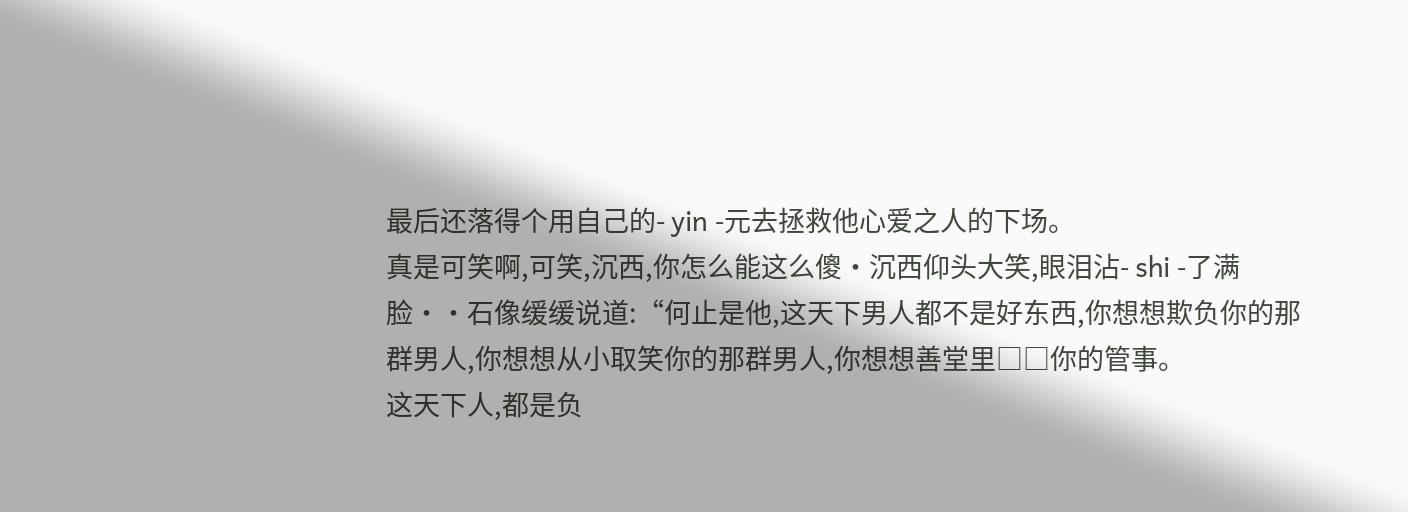最后还落得个用自己的- yin -元去拯救他心爱之人的下场。
真是可笑啊,可笑,沉西,你怎么能这么傻·沉西仰头大笑,眼泪沾- shi -了满脸··石像缓缓说道:“何止是他,这天下男人都不是好东西,你想想欺负你的那群男人,你想想从小取笑你的那群男人,你想想善堂里□□你的管事。
这天下人,都是负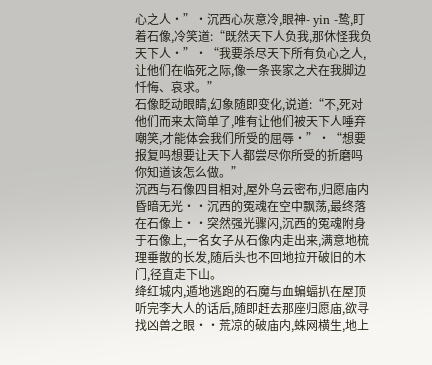心之人·”·沉西心灰意冷,眼神- yin -鸷,盯着石像,冷笑道:“既然天下人负我,那休怪我负天下人·”·“我要杀尽天下所有负心之人,让他们在临死之际,像一条丧家之犬在我脚边忏悔、哀求。”
石像眨动眼睛,幻象随即变化,说道:“不,死对他们而来太简单了,唯有让他们被天下人唾弃嘲笑,才能体会我们所受的屈辱·”·“想要报复吗想要让天下人都尝尽你所受的折磨吗你知道该怎么做。”
沉西与石像四目相对,屋外乌云密布,归愿庙内昏暗无光··沉西的冤魂在空中飘荡,最终落在石像上··突然强光骤闪,沉西的冤魂附身于石像上,一名女子从石像内走出来,满意地梳理垂散的长发,随后头也不回地拉开破旧的木门,径直走下山。
绛红城内,遁地逃跑的石魔与血蝙蝠扒在屋顶听完李大人的话后,随即赶去那座归愿庙,欲寻找凶兽之眼··荒凉的破庙内,蛛网横生,地上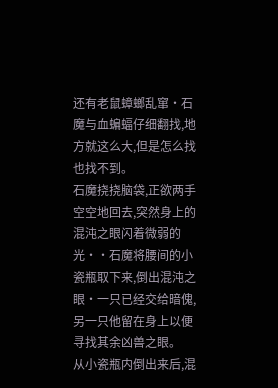还有老鼠蟑螂乱窜·石魔与血蝙蝠仔细翻找,地方就这么大,但是怎么找也找不到。
石魔挠挠脑袋,正欲两手空空地回去,突然身上的混沌之眼闪着微弱的光··石魔将腰间的小瓷瓶取下来,倒出混沌之眼·一只已经交给暗傀,另一只他留在身上以便寻找其余凶兽之眼。
从小瓷瓶内倒出来后,混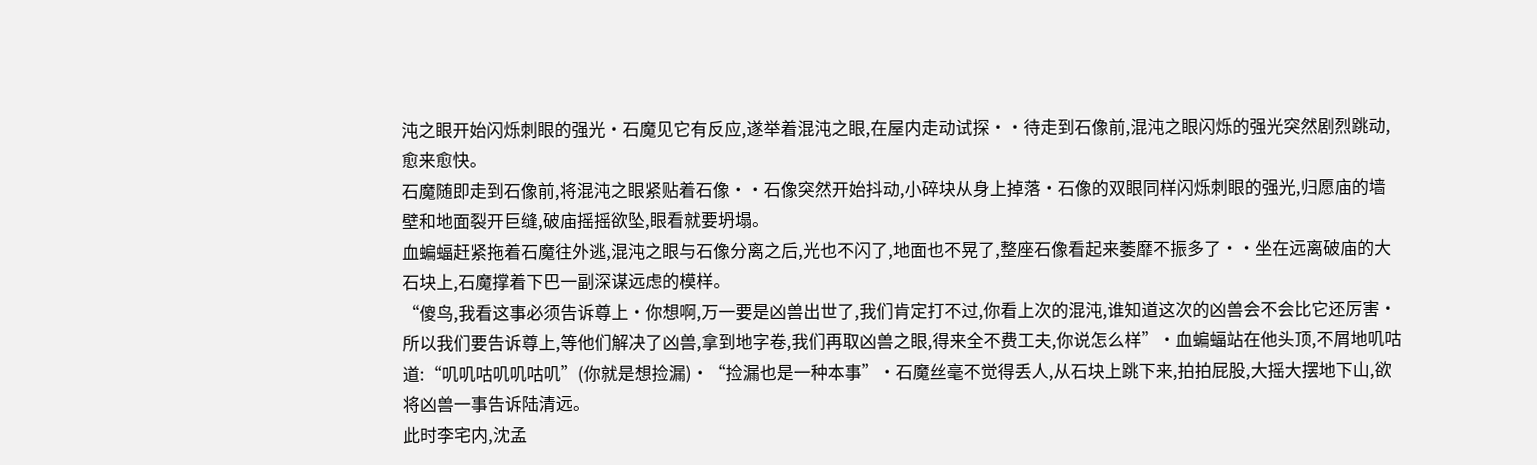沌之眼开始闪烁刺眼的强光·石魔见它有反应,遂举着混沌之眼,在屋内走动试探··待走到石像前,混沌之眼闪烁的强光突然剧烈跳动,愈来愈快。
石魔随即走到石像前,将混沌之眼紧贴着石像··石像突然开始抖动,小碎块从身上掉落·石像的双眼同样闪烁刺眼的强光,归愿庙的墙壁和地面裂开巨缝,破庙摇摇欲坠,眼看就要坍塌。
血蝙蝠赶紧拖着石魔往外逃,混沌之眼与石像分离之后,光也不闪了,地面也不晃了,整座石像看起来萎靡不振多了··坐在远离破庙的大石块上,石魔撑着下巴一副深谋远虑的模样。
“傻鸟,我看这事必须告诉尊上·你想啊,万一要是凶兽出世了,我们肯定打不过,你看上次的混沌,谁知道这次的凶兽会不会比它还厉害·所以我们要告诉尊上,等他们解决了凶兽,拿到地字卷,我们再取凶兽之眼,得来全不费工夫,你说怎么样”·血蝙蝠站在他头顶,不屑地叽咕道:“叽叽咕叽叽咕叽”(你就是想捡漏)·“捡漏也是一种本事”·石魔丝毫不觉得丢人,从石块上跳下来,拍拍屁股,大摇大摆地下山,欲将凶兽一事告诉陆清远。
此时李宅内,沈孟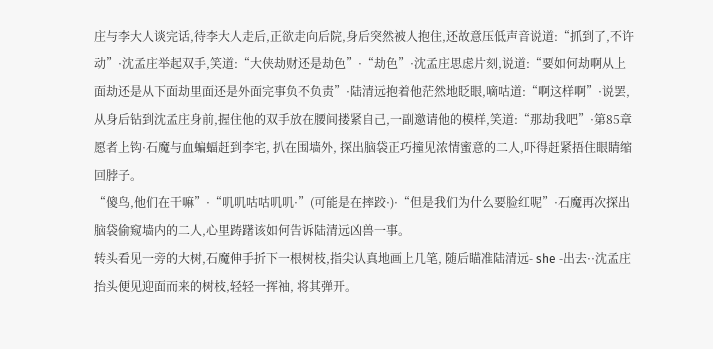庄与李大人谈完话,待李大人走后,正欲走向后院,身后突然被人抱住,还故意压低声音说道:“抓到了,不许动”·沈孟庄举起双手,笑道:“大侠劫财还是劫色”·“劫色”·沈孟庄思虑片刻,说道:“要如何劫啊从上面劫还是从下面劫里面还是外面完事负不负责”·陆清远抱着他茫然地眨眼,嘀咕道:“啊这样啊”·说罢,从身后钻到沈孟庄身前,握住他的双手放在腰间搂紧自己,一副邀请他的模样,笑道:“那劫我吧”·第85章 愿者上钩·石魔与血蝙蝠赶到李宅, 扒在围墙外, 探出脑袋正巧撞见浓情蜜意的二人,吓得赶紧捂住眼睛缩回脖子。
“傻鸟,他们在干嘛”·“叽叽咕咕叽叽·”(可能是在摔跤·)·“但是我们为什么要脸红呢”·石魔再次探出脑袋偷窥墙内的二人,心里踌躇该如何告诉陆清远凶兽一事。
转头看见一旁的大树,石魔伸手折下一根树枝,指尖认真地画上几笔, 随后瞄准陆清远- she -出去··沈孟庄抬头便见迎面而来的树枝,轻轻一挥袖, 将其弹开。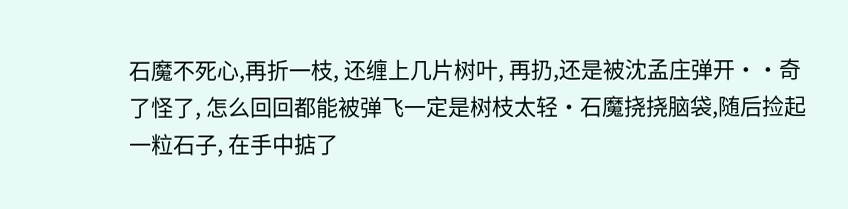石魔不死心,再折一枝, 还缠上几片树叶, 再扔,还是被沈孟庄弹开··奇了怪了, 怎么回回都能被弹飞一定是树枝太轻·石魔挠挠脑袋,随后捡起一粒石子, 在手中掂了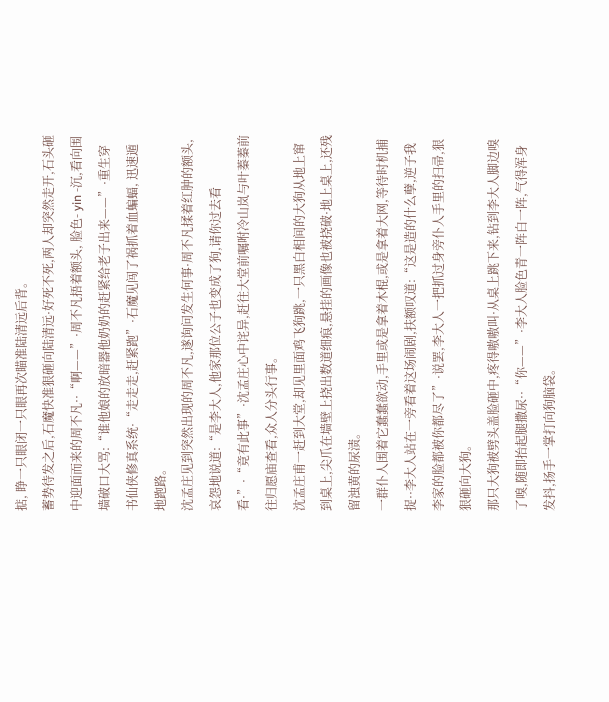掂, 睁一只眼闭一只眼再次瞄准陆清远后背。
蓄势待发之后,石魔快准狠砸向陆清远·好死不死,两人却突然走开,石头砸中迎面而来的周不凡··“啊——”·周不凡捂着额头, 脸色- yin -沉,看向围墙破口大骂:“谁他娘的放暗器他奶奶的赶紧给老子出来——”·重生穿书仙侠修真系统·“走走走,赶紧跑”·石魔见闯了祸抓着血蝙蝠, 迅速遁地跑路。
沈孟庄见到突然出现的周不凡,遂询问发生何事·周不凡揉着红肿的额头,哀怨地说道:“是李大人,他家那位公子也变成了狗,请你过去看看·”·“竟有此事”·沈孟庄心中诧异,赶往大堂前嘱咐冷山岚与叶蓁蓁前往归愿庙查看,众人分头行事。
沈孟庄甫一赶到大堂,却见里面鸡飞狗跳,一只黑白相间的大狗从地上窜到桌上,尖爪在墙壁上挠出数道细痕,悬挂的画像也被挠破·地上桌上,还残留浊黄的尿渍。
一群仆人围着它蠢蠢欲动,手里或是拿着木棍,或是拿着大网,等待时机捕捉··李大人站在一旁看着这场闹剧,扶额叹道:“这是造的什么孽,逆子我李家的脸都被你都尽了”·说罢,李大人一把抓过身旁仆人手里的扫帚,狠狠砸向大狗。
那只大狗被劈头盖脸砸中,疼得嗷嗷叫·从桌上跳下来,钻到李大人脚边嗅了嗅,随即抬起腿撒尿··“你——”·李大人脸色青一阵白一阵,气得浑身发抖,扬手一掌打向狗脑袋。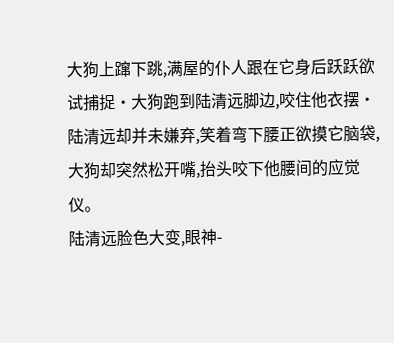大狗上蹿下跳,满屋的仆人跟在它身后跃跃欲试捕捉·大狗跑到陆清远脚边,咬住他衣摆·陆清远却并未嫌弃,笑着弯下腰正欲摸它脑袋,大狗却突然松开嘴,抬头咬下他腰间的应觉仪。
陆清远脸色大变,眼神-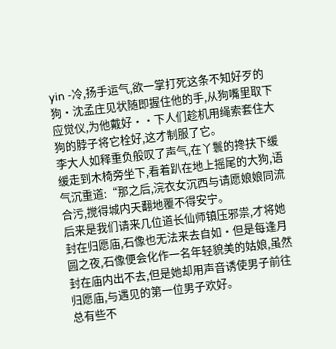yin -冷,扬手运气,欲一掌打死这条不知好歹的狗·沈孟庄见状随即握住他的手,从狗嘴里取下应觉仪,为他戴好··下人们趁机用绳索套住大狗的脖子将它栓好,这才制服了它。
李大人如释重负般叹了声气,在丫鬟的搀扶下缓缓走到木椅旁坐下,看着趴在地上摇尾的大狗,语气沉重道:“那之后,浣衣女沉西与请愿娘娘同流合污,搅得城内天翻地覆不得安宁。
后来是我们请来几位道长仙师镇压邪祟,才将她封在归愿庙,石像也无法来去自如·但是每逢月圆之夜,石像便会化作一名年轻貌美的姑娘,虽然封在庙内出不去,但是她却用声音诱使男子前往归愿庙,与遇见的第一位男子欢好。
总有些不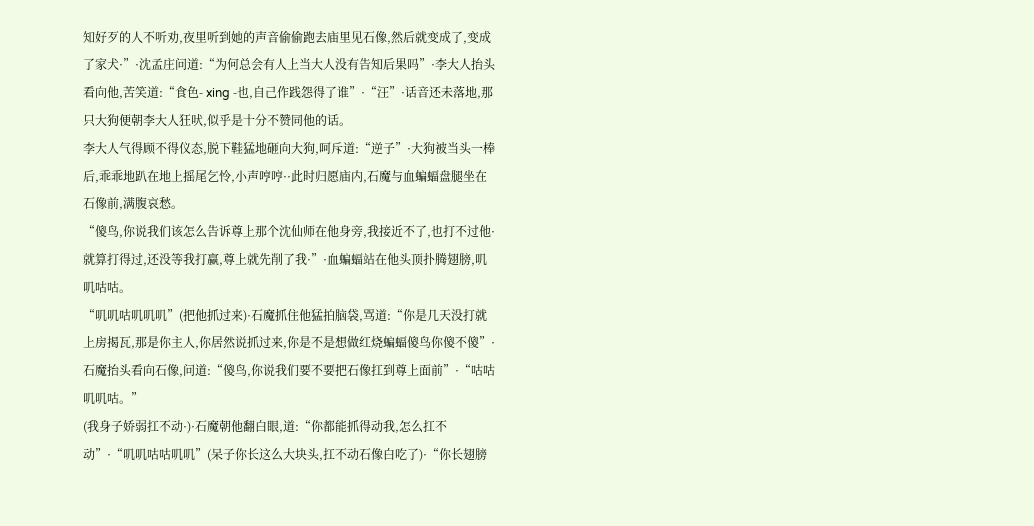知好歹的人不听劝,夜里听到她的声音偷偷跑去庙里见石像,然后就变成了,变成了家犬·”·沈孟庄问道:“为何总会有人上当大人没有告知后果吗”·李大人抬头看向他,苦笑道:“食色- xing -也,自己作践怨得了谁”·“汪”·话音还未落地,那只大狗便朝李大人狂吠,似乎是十分不赞同他的话。
李大人气得顾不得仪态,脱下鞋猛地砸向大狗,呵斥道:“逆子”·大狗被当头一棒后,乖乖地趴在地上摇尾乞怜,小声哼哼··此时归愿庙内,石魔与血蝙蝠盘腿坐在石像前,满腹哀愁。
“傻鸟,你说我们该怎么告诉尊上那个沈仙师在他身旁,我接近不了,也打不过他·就算打得过,还没等我打赢,尊上就先削了我·”·血蝙蝠站在他头顶扑腾翅膀,叽叽咕咕。
“叽叽咕叽叽叽”(把他抓过来)·石魔抓住他猛拍脑袋,骂道:“你是几天没打就上房揭瓦,那是你主人,你居然说抓过来,你是不是想做红烧蝙蝠傻鸟你傻不傻”·石魔抬头看向石像,问道:“傻鸟,你说我们要不要把石像扛到尊上面前”·“咕咕叽叽咕。”
(我身子娇弱扛不动·)·石魔朝他翻白眼,道:“你都能抓得动我,怎么扛不动”·“叽叽咕咕叽叽”(呆子你长这么大块头,扛不动石像白吃了)·“你长翅膀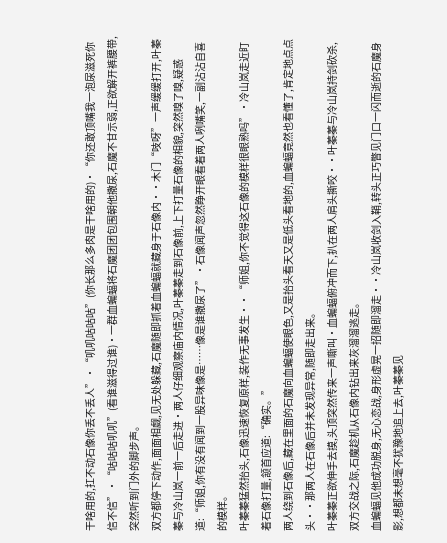干啥用的,扛不动石像你丢不丢人”·“叽叽咕咕咕”(你长那么多肉是干啥用的)·“你还敢顶嘴我一泡尿滋死你信不信”·“咕咕咕叽叽”(看谁滋得过谁)·一群血蝙蝠将石魔团团包围朝他撒尿,石魔不甘示弱,正欲解开裤腰带,突然听到门外的脚步声。
双方都停下动作,面面相觑,见无处躲藏,石魔随即抓着血蝙蝠就藏身于石像内··木门“吱呀”一声缓缓打开,叶蓁蓁与冷山岚一前一后走进·两人仔细观察庙内情况,叶蓁蓁走到石像前,上下打量石像的相貌,突然嗅了嗅,疑惑道:“师姐,你有没有闻到一股异味像是……像是谁撒尿了”·石像闻声忽然睁开眼看着两人咧嘴笑,一副沾沾自喜的模样。
叶蓁蓁猛然抬头,石像迅速恢复原样,装作无事发生··“师姐,你不觉得这石像的模样很眼熟吗”·冷山岚走近盯着石像打量,颔首应道:“确实。”
两人绕到石像后,藏在里面的石魔向血蝙蝠使眼色,又是抬头看天又是低头看地的,血蝙蝠竟然也看懂了,肯定地点点头··那两人在石像后并未发现异常,随即走出来。
叶蓁蓁正欲伸手去摸,头顶突然传来一声嘶叫·血蝙蝠俯冲而下,扒在两人肩头撕咬··叶蓁蓁与冷山岚持剑砍杀,双方交战之际,石魔趁机从石像内钻出来灰溜溜逃走。
血蝙蝠见他成功脱身,无心恋战,身形虚晃一招随即溜走··冷山岚收剑入鞘,转头正巧瞥见门口一闪而逝的石魔身影,想都未想毫不犹豫地追上去,叶蓁蓁见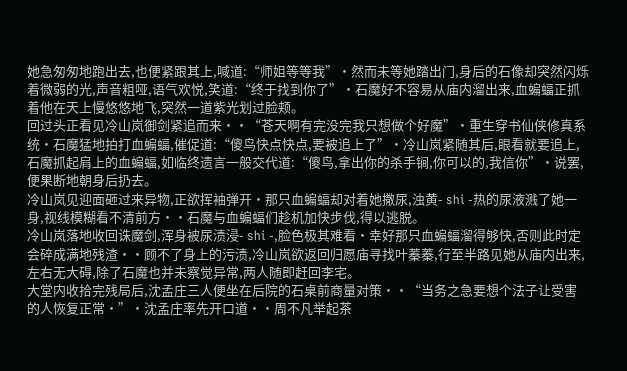她急匆匆地跑出去,也便紧跟其上,喊道:“师姐等等我”·然而未等她踏出门,身后的石像却突然闪烁着微弱的光,声音粗哑,语气欢悦,笑道:“终于找到你了”·石魔好不容易从庙内溜出来,血蝙蝠正抓着他在天上慢悠悠地飞,突然一道紫光划过脸颊。
回过头正看见冷山岚御剑紧追而来··“苍天啊有完没完我只想做个好魔”·重生穿书仙侠修真系统·石魔猛地拍打血蝙蝠,催促道:“傻鸟快点快点,要被追上了”·冷山岚紧随其后,眼看就要追上,石魔抓起肩上的血蝙蝠,如临终遗言一般交代道:“傻鸟,拿出你的杀手锏,你可以的,我信你”·说罢,便果断地朝身后扔去。
冷山岚见迎面砸过来异物,正欲挥袖弹开·那只血蝙蝠却对着她撒尿,浊黄- shi -热的尿液溅了她一身,视线模糊看不清前方··石魔与血蝙蝠们趁机加快步伐,得以逃脱。
冷山岚落地收回诛魔剑,浑身被尿渍浸- shi -,脸色极其难看·幸好那只血蝙蝠溜得够快,否则此时定会碎成满地残渣··顾不了身上的污渍,冷山岚欲返回归愿庙寻找叶蓁蓁,行至半路见她从庙内出来,左右无大碍,除了石魔也并未察觉异常,两人随即赶回李宅。
大堂内收拾完残局后,沈孟庄三人便坐在后院的石桌前商量对策··“当务之急要想个法子让受害的人恢复正常·”·沈孟庄率先开口道··周不凡举起茶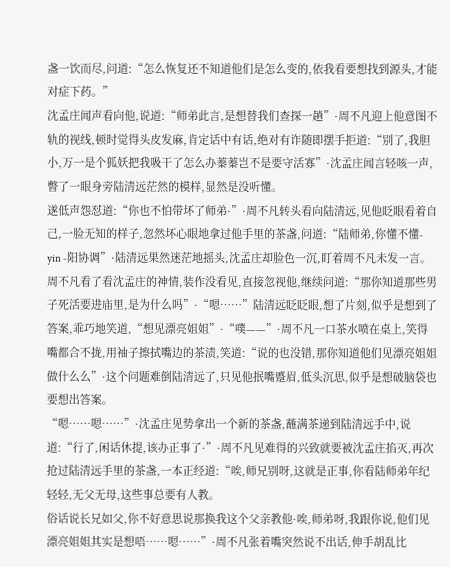盏一饮而尽,问道:“怎么恢复还不知道他们是怎么变的,依我看要想找到源头,才能对症下药。”
沈孟庄闻声看向他,说道:“师弟此言,是想替我们查探一趟”·周不凡迎上他意图不轨的视线,顿时觉得头皮发麻,肯定话中有话,绝对有诈随即摆手拒道:“别了,我胆小,万一是个狐妖把我吸干了怎么办蓁蓁岂不是要守活寡”·沈孟庄闻言轻咳一声,瞥了一眼身旁陆清远茫然的模样,显然是没听懂。
遂低声怨怼道:“你也不怕带坏了师弟·”·周不凡转头看向陆清远,见他眨眼看着自己,一脸无知的样子,忽然坏心眼地拿过他手里的茶盏,问道:“陆师弟,你懂不懂- yin -阳协调”·陆清远果然迷茫地摇头,沈孟庄却脸色一沉,盯着周不凡未发一言。
周不凡看了看沈孟庄的神情,装作没看见,直接忽视他,继续问道:“那你知道那些男子死活要进庙里,是为什么吗”·“嗯……”陆清远眨眨眼,想了片刻,似乎是想到了答案,乖巧地笑道,“想见漂亮姐姐”·“噗——”·周不凡一口茶水喷在桌上,笑得嘴都合不拢,用袖子擦拭嘴边的茶渍,笑道:“说的也没错,那你知道他们见漂亮姐姐做什么么”·这个问题难倒陆清远了,只见他抿嘴蹙眉,低头沉思,似乎是想破脑袋也要想出答案。
“嗯……嗯……”·沈孟庄见势拿出一个新的茶盏,蘸满茶递到陆清远手中,说道:“行了,闲话休提,该办正事了·”·周不凡见难得的兴致就要被沈孟庄掐灭,再次抢过陆清远手里的茶盏,一本正经道:“唉,师兄别呀,这就是正事,你看陆师弟年纪轻轻,无父无母,这些事总要有人教。
俗话说长兄如父,你不好意思说那换我这个父亲教他·唉,师弟呀,我跟你说,他们见漂亮姐姐其实是想唔……嗯……”·周不凡张着嘴突然说不出话,伸手胡乱比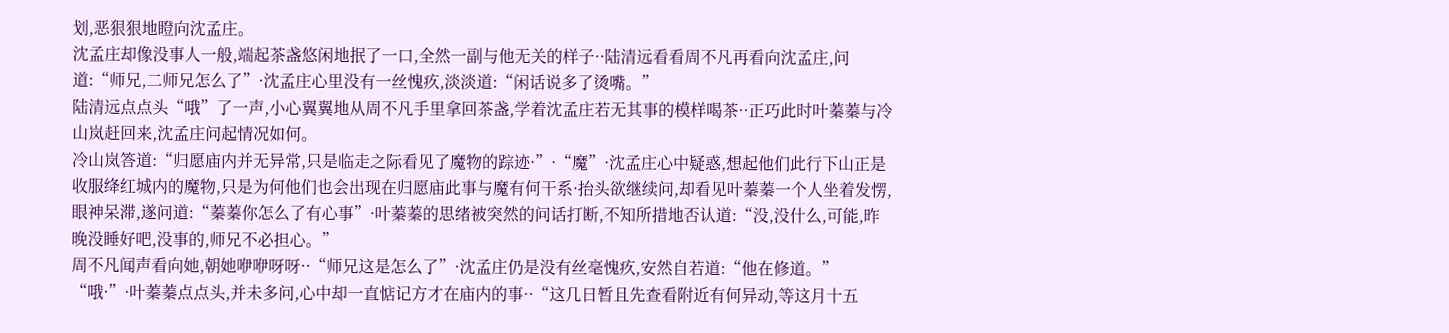划,恶狠狠地瞪向沈孟庄。
沈孟庄却像没事人一般,端起茶盏悠闲地抿了一口,全然一副与他无关的样子··陆清远看看周不凡再看向沈孟庄,问道:“师兄,二师兄怎么了”·沈孟庄心里没有一丝愧疚,淡淡道:“闲话说多了烫嘴。”
陆清远点点头“哦”了一声,小心翼翼地从周不凡手里拿回茶盏,学着沈孟庄若无其事的模样喝茶··正巧此时叶蓁蓁与冷山岚赶回来,沈孟庄问起情况如何。
冷山岚答道:“归愿庙内并无异常,只是临走之际看见了魔物的踪迹·”·“魔”·沈孟庄心中疑惑,想起他们此行下山正是收服绛红城内的魔物,只是为何他们也会出现在归愿庙此事与魔有何干系·抬头欲继续问,却看见叶蓁蓁一个人坐着发愣,眼神呆滞,遂问道:“蓁蓁你怎么了有心事”·叶蓁蓁的思绪被突然的问话打断,不知所措地否认道:“没,没什么,可能,昨晚没睡好吧,没事的,师兄不必担心。”
周不凡闻声看向她,朝她咿咿呀呀··“师兄这是怎么了”·沈孟庄仍是没有丝毫愧疚,安然自若道:“他在修道。”
“哦·”·叶蓁蓁点点头,并未多问,心中却一直惦记方才在庙内的事··“这几日暂且先查看附近有何异动,等这月十五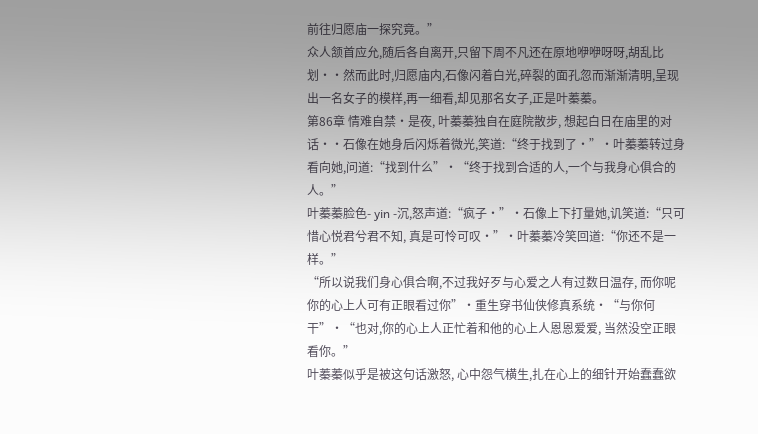前往归愿庙一探究竟。”
众人颔首应允,随后各自离开,只留下周不凡还在原地咿咿呀呀,胡乱比划··然而此时,归愿庙内,石像闪着白光,碎裂的面孔忽而渐渐清明,呈现出一名女子的模样,再一细看,却见那名女子,正是叶蓁蓁。
第86章 情难自禁·是夜, 叶蓁蓁独自在庭院散步, 想起白日在庙里的对话··石像在她身后闪烁着微光,笑道:“终于找到了·”·叶蓁蓁转过身看向她,问道:“找到什么”·“终于找到合适的人,一个与我身心俱合的人。”
叶蓁蓁脸色- yin -沉,怒声道:“疯子·”·石像上下打量她,讥笑道:“只可惜心悦君兮君不知, 真是可怜可叹·”·叶蓁蓁冷笑回道:“你还不是一样。”
“所以说我们身心俱合啊,不过我好歹与心爱之人有过数日温存, 而你呢你的心上人可有正眼看过你”·重生穿书仙侠修真系统·“与你何干”·“也对,你的心上人正忙着和他的心上人恩恩爱爱, 当然没空正眼看你。”
叶蓁蓁似乎是被这句话激怒, 心中怨气横生,扎在心上的细针开始蠢蠢欲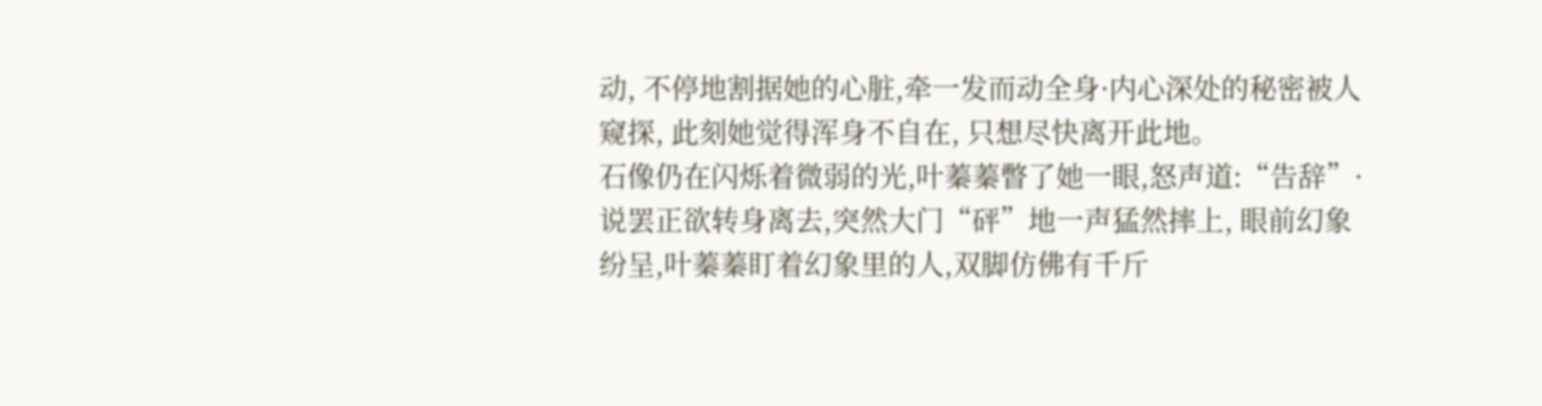动, 不停地割据她的心脏,牵一发而动全身·内心深处的秘密被人窥探, 此刻她觉得浑身不自在, 只想尽快离开此地。
石像仍在闪烁着微弱的光,叶蓁蓁瞥了她一眼,怒声道:“告辞”·说罢正欲转身离去,突然大门“砰”地一声猛然摔上, 眼前幻象纷呈,叶蓁蓁盯着幻象里的人,双脚仿佛有千斤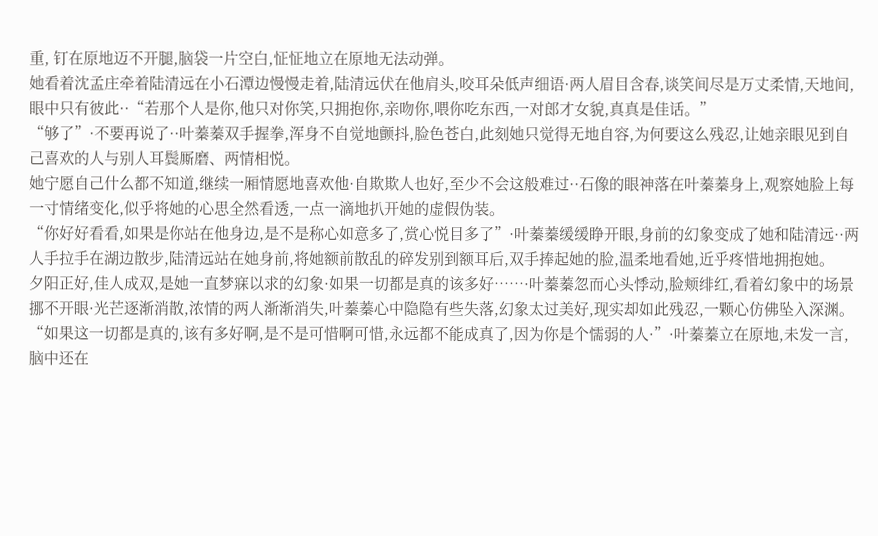重, 钉在原地迈不开腿,脑袋一片空白,怔怔地立在原地无法动弹。
她看着沈孟庄牵着陆清远在小石潭边慢慢走着,陆清远伏在他肩头,咬耳朵低声细语·两人眉目含春,谈笑间尽是万丈柔情,天地间,眼中只有彼此··“若那个人是你,他只对你笑,只拥抱你,亲吻你,喂你吃东西,一对郎才女貌,真真是佳话。”
“够了”·不要再说了··叶蓁蓁双手握拳,浑身不自觉地颤抖,脸色苍白,此刻她只觉得无地自容,为何要这么残忍,让她亲眼见到自己喜欢的人与别人耳鬓厮磨、两情相悦。
她宁愿自己什么都不知道,继续一厢情愿地喜欢他·自欺欺人也好,至少不会这般难过··石像的眼神落在叶蓁蓁身上,观察她脸上每一寸情绪变化,似乎将她的心思全然看透,一点一滴地扒开她的虚假伪装。
“你好好看看,如果是你站在他身边,是不是称心如意多了,赏心悦目多了”·叶蓁蓁缓缓睁开眼,身前的幻象变成了她和陆清远··两人手拉手在湖边散步,陆清远站在她身前,将她额前散乱的碎发别到额耳后,双手捧起她的脸,温柔地看她,近乎疼惜地拥抱她。
夕阳正好,佳人成双,是她一直梦寐以求的幻象·如果一切都是真的该多好……·叶蓁蓁忽而心头悸动,脸颊绯红,看着幻象中的场景挪不开眼·光芒逐渐消散,浓情的两人渐渐消失,叶蓁蓁心中隐隐有些失落,幻象太过美好,现实却如此残忍,一颗心仿佛坠入深渊。
“如果这一切都是真的,该有多好啊,是不是可惜啊可惜,永远都不能成真了,因为你是个懦弱的人·”·叶蓁蓁立在原地,未发一言,脑中还在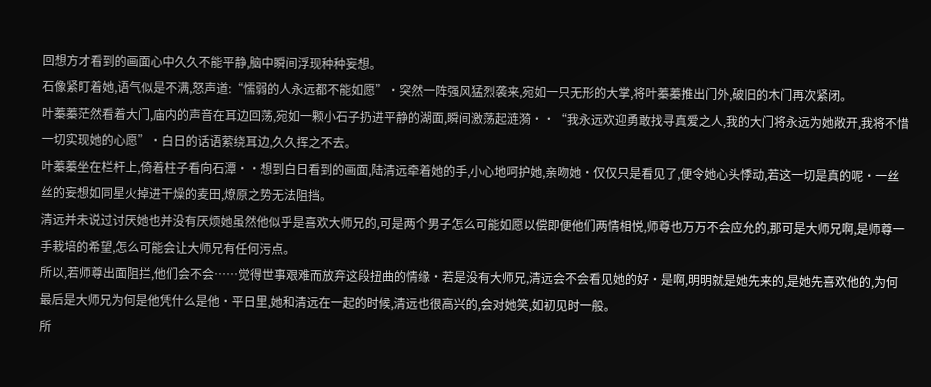回想方才看到的画面心中久久不能平静,脑中瞬间浮现种种妄想。
石像紧盯着她,语气似是不满,怒声道:“懦弱的人永远都不能如愿”·突然一阵强风猛烈袭来,宛如一只无形的大掌,将叶蓁蓁推出门外,破旧的木门再次紧闭。
叶蓁蓁茫然看着大门,庙内的声音在耳边回荡,宛如一颗小石子扔进平静的湖面,瞬间激荡起涟漪··“我永远欢迎勇敢找寻真爱之人,我的大门将永远为她敞开,我将不惜一切实现她的心愿”·白日的话语萦绕耳边,久久挥之不去。
叶蓁蓁坐在栏杆上,倚着柱子看向石潭··想到白日看到的画面,陆清远牵着她的手,小心地呵护她,亲吻她·仅仅只是看见了,便令她心头悸动,若这一切是真的呢·一丝丝的妄想如同星火掉进干燥的麦田,燎原之势无法阻挡。
清远并未说过讨厌她也并没有厌烦她虽然他似乎是喜欢大师兄的,可是两个男子怎么可能如愿以偿即便他们两情相悦,师尊也万万不会应允的,那可是大师兄啊,是师尊一手栽培的希望,怎么可能会让大师兄有任何污点。
所以,若师尊出面阻拦,他们会不会……觉得世事艰难而放弃这段扭曲的情缘·若是没有大师兄,清远会不会看见她的好·是啊,明明就是她先来的,是她先喜欢他的,为何最后是大师兄为何是他凭什么是他·平日里,她和清远在一起的时候,清远也很高兴的,会对她笑,如初见时一般。
所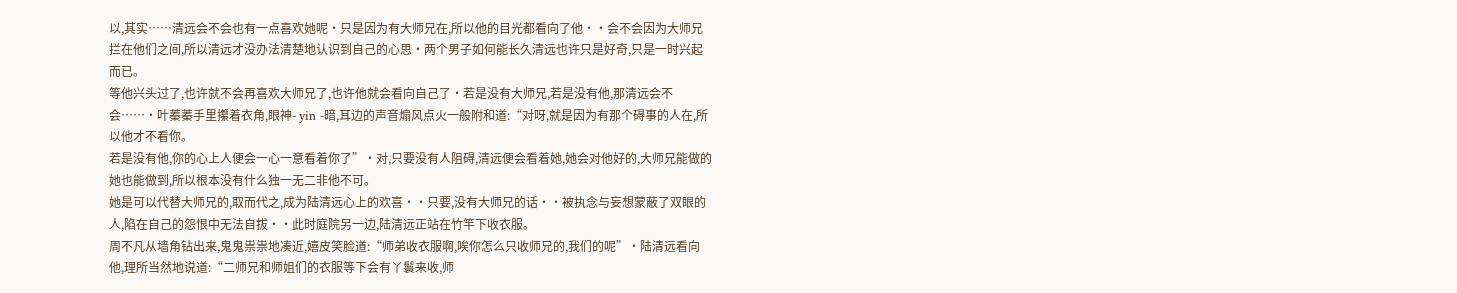以,其实……清远会不会也有一点喜欢她呢·只是因为有大师兄在,所以他的目光都看向了他··会不会因为大师兄拦在他们之间,所以清远才没办法清楚地认识到自己的心思·两个男子如何能长久清远也许只是好奇,只是一时兴起而已。
等他兴头过了,也许就不会再喜欢大师兄了,也许他就会看向自己了·若是没有大师兄,若是没有他,那清远会不会……·叶蓁蓁手里攥着衣角,眼神- yin -暗,耳边的声音煽风点火一般附和道:“对呀,就是因为有那个碍事的人在,所以他才不看你。
若是没有他,你的心上人便会一心一意看着你了”·对,只要没有人阻碍,清远便会看着她,她会对他好的,大师兄能做的她也能做到,所以根本没有什么独一无二非他不可。
她是可以代替大师兄的,取而代之,成为陆清远心上的欢喜··只要,没有大师兄的话··被执念与妄想蒙蔽了双眼的人,陷在自己的怨恨中无法自拔··此时庭院另一边,陆清远正站在竹竿下收衣服。
周不凡从墙角钻出来,鬼鬼祟祟地凑近,嬉皮笑脸道:“师弟收衣服啊,唉你怎么只收师兄的,我们的呢”·陆清远看向他,理所当然地说道:“二师兄和师姐们的衣服等下会有丫鬟来收,师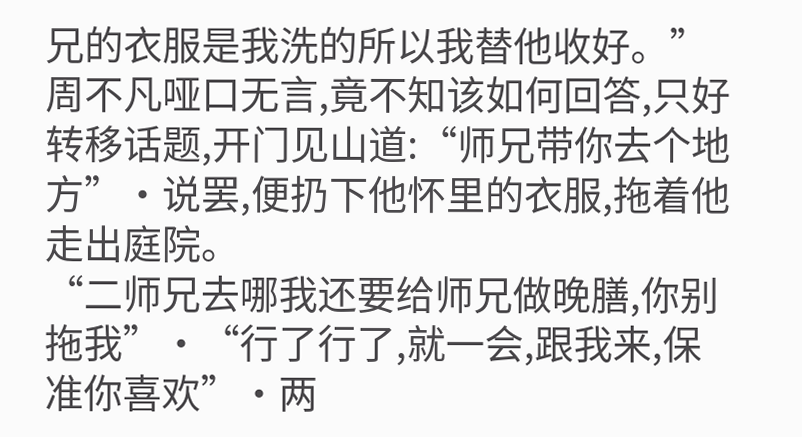兄的衣服是我洗的所以我替他收好。”
周不凡哑口无言,竟不知该如何回答,只好转移话题,开门见山道:“师兄带你去个地方”·说罢,便扔下他怀里的衣服,拖着他走出庭院。
“二师兄去哪我还要给师兄做晚膳,你别拖我”·“行了行了,就一会,跟我来,保准你喜欢”·两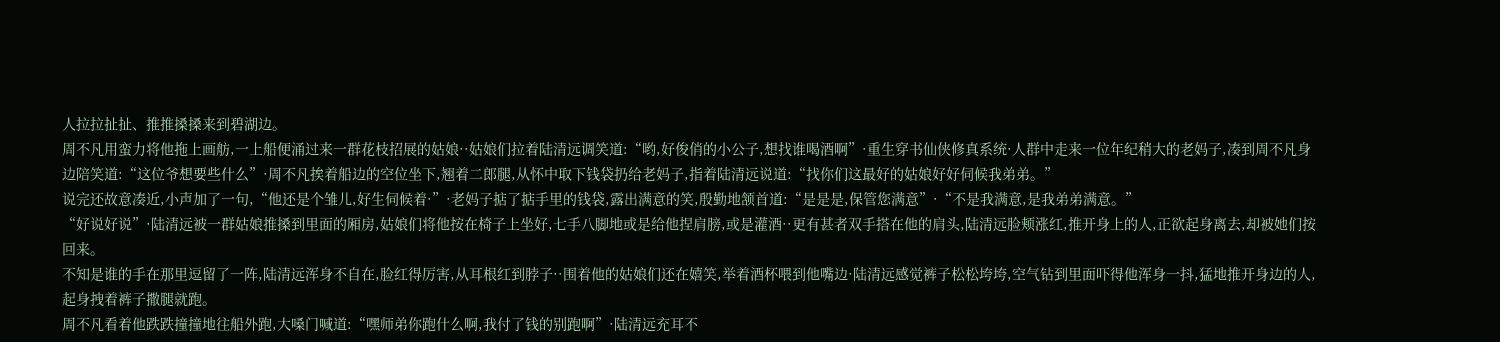人拉拉扯扯、推推搡搡来到碧湖边。
周不凡用蛮力将他拖上画舫,一上船便涌过来一群花枝招展的姑娘··姑娘们拉着陆清远调笑道:“哟,好俊俏的小公子,想找谁喝酒啊”·重生穿书仙侠修真系统·人群中走来一位年纪稍大的老妈子,凑到周不凡身边陪笑道:“这位爷想要些什么”·周不凡挨着船边的空位坐下,翘着二郎腿,从怀中取下钱袋扔给老妈子,指着陆清远说道:“找你们这最好的姑娘好好伺候我弟弟。”
说完还故意凑近,小声加了一句,“他还是个雏儿,好生伺候着·”·老妈子掂了掂手里的钱袋,露出满意的笑,殷勤地颔首道:“是是是,保管您满意”·“不是我满意,是我弟弟满意。”
“好说好说”·陆清远被一群姑娘推搡到里面的厢房,姑娘们将他按在椅子上坐好,七手八脚地或是给他捏肩膀,或是灌酒··更有甚者双手搭在他的肩头,陆清远脸颊涨红,推开身上的人,正欲起身离去,却被她们按回来。
不知是谁的手在那里逗留了一阵,陆清远浑身不自在,脸红得厉害,从耳根红到脖子··围着他的姑娘们还在嬉笑,举着酒杯喂到他嘴边·陆清远感觉裤子松松垮垮,空气钻到里面吓得他浑身一抖,猛地推开身边的人,起身拽着裤子撒腿就跑。
周不凡看着他跌跌撞撞地往船外跑,大嗓门喊道:“嘿师弟你跑什么啊,我付了钱的别跑啊”·陆清远充耳不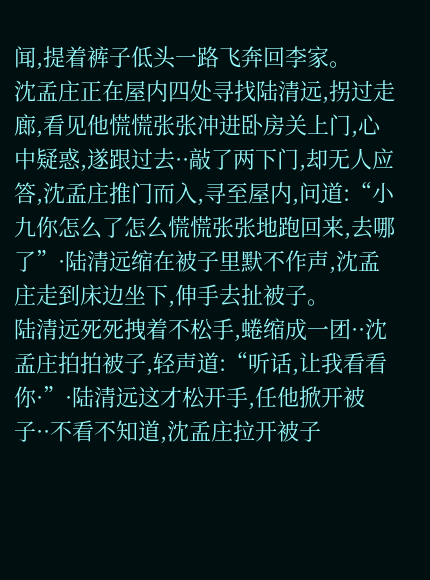闻,提着裤子低头一路飞奔回李家。
沈孟庄正在屋内四处寻找陆清远,拐过走廊,看见他慌慌张张冲进卧房关上门,心中疑惑,遂跟过去··敲了两下门,却无人应答,沈孟庄推门而入,寻至屋内,问道:“小九你怎么了怎么慌慌张张地跑回来,去哪了”·陆清远缩在被子里默不作声,沈孟庄走到床边坐下,伸手去扯被子。
陆清远死死拽着不松手,蜷缩成一团··沈孟庄拍拍被子,轻声道:“听话,让我看看你·”·陆清远这才松开手,任他掀开被子··不看不知道,沈孟庄拉开被子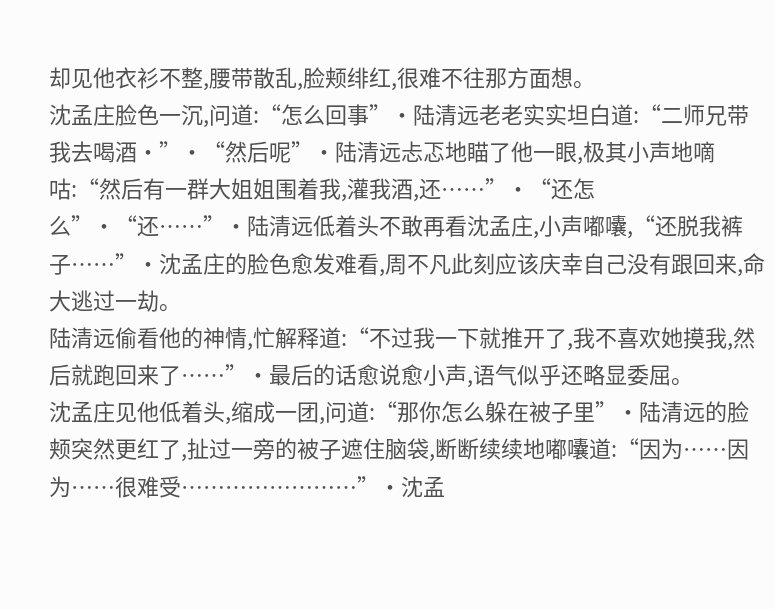却见他衣衫不整,腰带散乱,脸颊绯红,很难不往那方面想。
沈孟庄脸色一沉,问道:“怎么回事”·陆清远老老实实坦白道:“二师兄带我去喝酒·”·“然后呢”·陆清远忐忑地瞄了他一眼,极其小声地嘀咕:“然后有一群大姐姐围着我,灌我酒,还……”·“还怎么”·“还……”·陆清远低着头不敢再看沈孟庄,小声嘟囔,“还脱我裤子……”·沈孟庄的脸色愈发难看,周不凡此刻应该庆幸自己没有跟回来,命大逃过一劫。
陆清远偷看他的神情,忙解释道:“不过我一下就推开了,我不喜欢她摸我,然后就跑回来了……”·最后的话愈说愈小声,语气似乎还略显委屈。
沈孟庄见他低着头,缩成一团,问道:“那你怎么躲在被子里”·陆清远的脸颊突然更红了,扯过一旁的被子遮住脑袋,断断续续地嘟囔道:“因为……因为……很难受……………………”·沈孟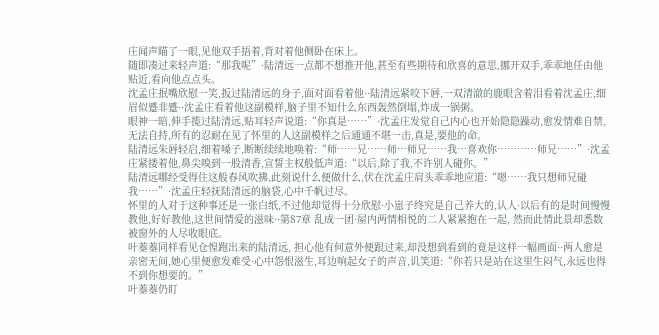庄闻声瞄了一眼,见他双手捂着,背对着他侧卧在床上。
随即凑过来轻声道:“那我呢”·陆清远一点都不想推开他,甚至有些期待和欣喜的意思,挪开双手,乖乖地任由他贴近,看向他点点头。
沈孟庄抿嘴欣慰一笑,扳过陆清远的身子,面对面看着他··陆清远紧咬下唇,一双清澈的鹿眼含着泪看着沈孟庄,细眉似蹙非蹙··沈孟庄看着他这副模样,脑子里不知什么东西轰然倒塌,炸成一锅粥。
眼神一暗,伸手揽过陆清远,贴耳轻声说道:“你真是……”·沈孟庄发觉自己内心也开始隐隐躁动,愈发情难自禁,无法自持,所有的忍耐在见了怀里的人这副模样之后通通不堪一击,真是,要他的命。
陆清远朱唇轻启,细着嗓子,断断续续地唤着:“师……兄……师…师兄……我…喜欢你…………师兄……”·沈孟庄紧搂着他,鼻尖嗅到一股清香,宣誓主权般低声道:“以后,除了我,不许别人碰你。”
陆清远哪经受得住这般春风吹拂,此刻说什么便做什么,伏在沈孟庄肩头乖乖地应道:“嗯……我只想师兄碰我……”·沈孟庄轻抚陆清远的脑袋,心中千帆过尽。
怀里的人对于这种事还是一张白纸,不过他却觉得十分欣慰·小崽子终究是自己养大的,认人·以后有的是时间慢慢教他,好好教他,这世间情爱的滋味··第87章 乱成一团·屋内两情相悦的二人紧紧抱在一起, 然而此情此景却悉数被窗外的人尽收眼底。
叶蓁蓁同样看见仓惶跑出来的陆清远, 担心他有何意外便跟过来,却没想到看到的竟是这样一幅画面··两人愈是亲密无间,她心里便愈发难受·心中怨恨滋生,耳边响起女子的声音,讥笑道:“你若只是站在这里生闷气,永远也得不到你想要的。”
叶蓁蓁仍盯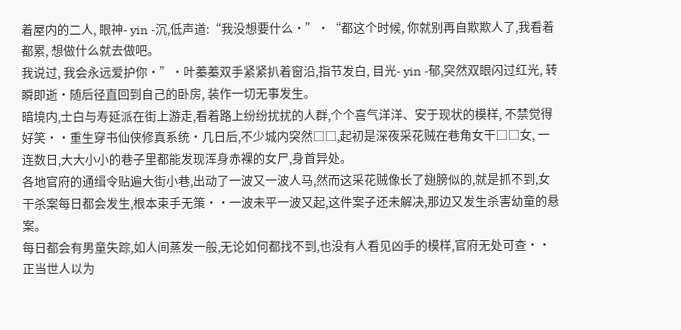着屋内的二人, 眼神- yin -沉,低声道:“我没想要什么·”·“都这个时候, 你就别再自欺欺人了,我看着都累, 想做什么就去做吧。
我说过, 我会永远爱护你·”·叶蓁蓁双手紧紧扒着窗沿,指节发白, 目光- yin -郁,突然双眼闪过红光, 转瞬即逝·随后径直回到自己的卧房, 装作一切无事发生。
暗境内,士白与寿延派在街上游走,看着路上纷纷扰扰的人群,个个喜气洋洋、安于现状的模样, 不禁觉得好笑··重生穿书仙侠修真系统·几日后,不少城内突然□□,起初是深夜采花贼在巷角女干□□女, 一连数日,大大小小的巷子里都能发现浑身赤裸的女尸,身首异处。
各地官府的通缉令贴遍大街小巷,出动了一波又一波人马,然而这采花贼像长了翅膀似的,就是抓不到,女干杀案每日都会发生,根本束手无策··一波未平一波又起,这件案子还未解决,那边又发生杀害幼童的悬案。
每日都会有男童失踪,如人间蒸发一般,无论如何都找不到,也没有人看见凶手的模样,官府无处可查··正当世人以为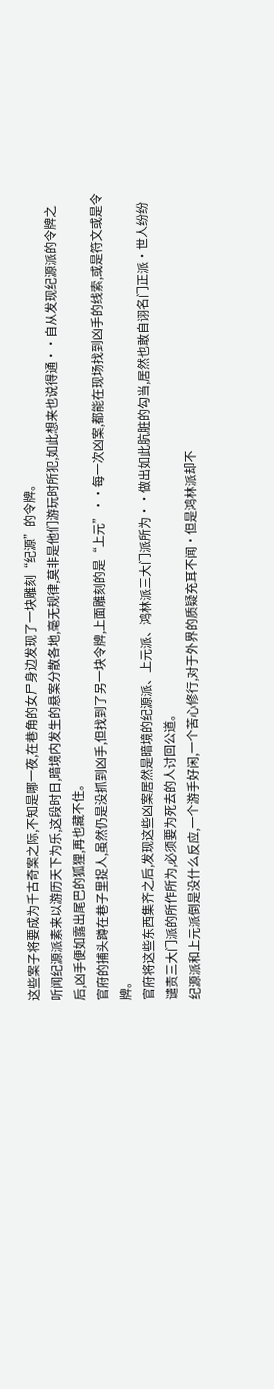这些案子将要成为千古奇案之际,不知是哪一夜,在巷角的女尸身边发现了一块雕刻“纪源”的令牌。
听闻纪源派素来以游历天下为乐,这段时日,暗境内发生的悬案分散各地,毫无规律,莫非是他们游玩时所犯,如此想来也说得通··自从发现纪源派的令牌之后,凶手便如露出尾巴的狐狸,再也藏不住。
官府的捕头蹲在巷子里捉人,虽然仍是没抓到凶手,但找到了另一块令牌,上面雕刻的是“上元”··每一次凶案,都能在现场找到凶手的线索,或是符文或是令牌。
官府将这些东西集齐之后,发现这些凶案居然是暗境的纪源派、上元派、鸿林派三大门派所为··做出如此肮脏的勾当,居然也敢自诩名门正派·世人纷纷谴责三大门派的所作所为,必须要为死去的人讨回公道。
纪源派和上元派倒是没什么反应,一个游手好闲,一个苦心修行,对于外界的质疑充耳不闻·但是鸿林派却不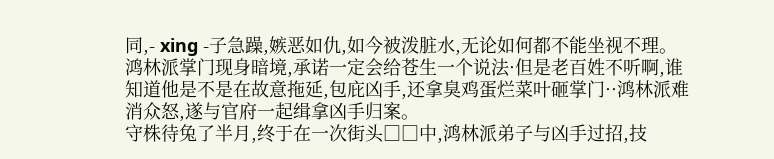同,- xing -子急躁,嫉恶如仇,如今被泼脏水,无论如何都不能坐视不理。
鸿林派掌门现身暗境,承诺一定会给苍生一个说法·但是老百姓不听啊,谁知道他是不是在故意拖延,包庇凶手,还拿臭鸡蛋烂菜叶砸掌门··鸿林派难消众怒,遂与官府一起缉拿凶手归案。
守株待兔了半月,终于在一次街头□□中,鸿林派弟子与凶手过招,技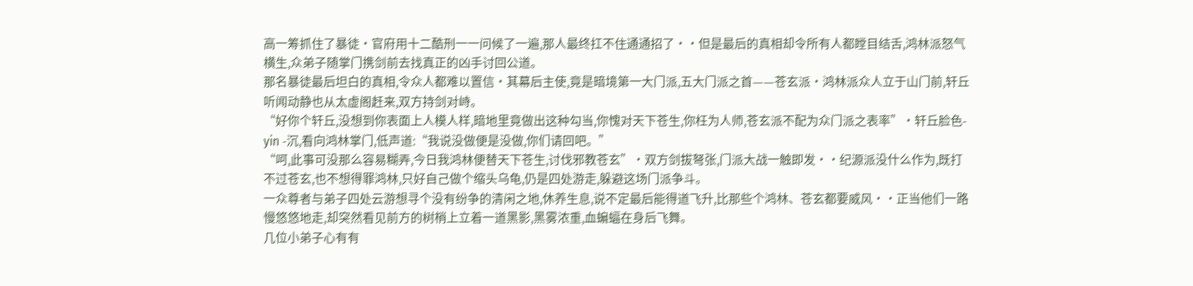高一筹抓住了暴徒·官府用十二酷刑一一问候了一遍,那人最终扛不住通通招了··但是最后的真相却令所有人都瞠目结舌,鸿林派怒气横生,众弟子随掌门携剑前去找真正的凶手讨回公道。
那名暴徒最后坦白的真相,令众人都难以置信·其幕后主使,竟是暗境第一大门派,五大门派之首——苍玄派·鸿林派众人立于山门前,轩丘听闻动静也从太虚阁赶来,双方持剑对峙。
“好你个轩丘,没想到你表面上人模人样,暗地里竟做出这种勾当,你愧对天下苍生,你枉为人师,苍玄派不配为众门派之表率”·轩丘脸色- yin -沉,看向鸿林掌门,低声道:“我说没做便是没做,你们请回吧。”
“呵,此事可没那么容易糊弄,今日我鸿林便替天下苍生,讨伐邪教苍玄”·双方剑拔弩张,门派大战一触即发··纪源派没什么作为,既打不过苍玄,也不想得罪鸿林,只好自己做个缩头乌龟,仍是四处游走,躲避这场门派争斗。
一众尊者与弟子四处云游想寻个没有纷争的清闲之地,休养生息,说不定最后能得道飞升,比那些个鸿林、苍玄都要威风··正当他们一路慢悠悠地走,却突然看见前方的树梢上立着一道黑影,黑雾浓重,血蝙蝠在身后飞舞。
几位小弟子心有有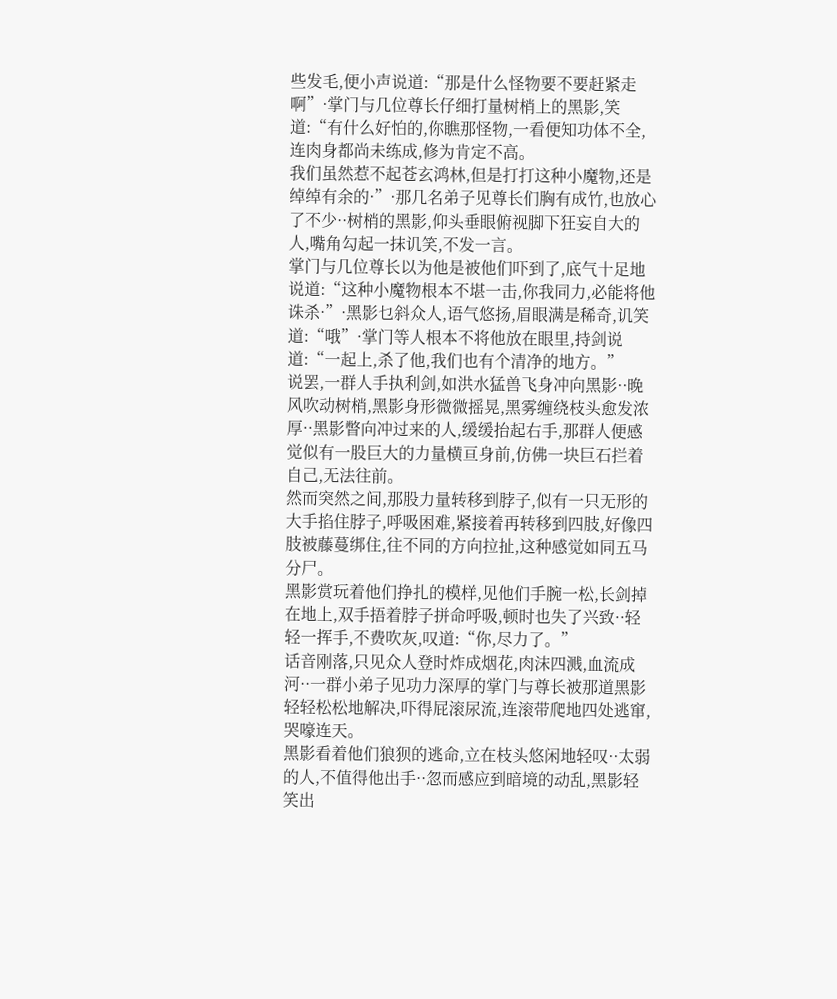些发毛,便小声说道:“那是什么怪物要不要赶紧走啊”·掌门与几位尊长仔细打量树梢上的黑影,笑道:“有什么好怕的,你瞧那怪物,一看便知功体不全,连肉身都尚未练成,修为肯定不高。
我们虽然惹不起苍玄鸿林,但是打打这种小魔物,还是绰绰有余的·”·那几名弟子见尊长们胸有成竹,也放心了不少··树梢的黑影,仰头垂眼俯视脚下狂妄自大的人,嘴角勾起一抹讥笑,不发一言。
掌门与几位尊长以为他是被他们吓到了,底气十足地说道:“这种小魔物根本不堪一击,你我同力,必能将他诛杀·”·黑影乜斜众人,语气悠扬,眉眼满是稀奇,讥笑道:“哦”·掌门等人根本不将他放在眼里,持剑说道:“一起上,杀了他,我们也有个清净的地方。”
说罢,一群人手执利剑,如洪水猛兽飞身冲向黑影··晚风吹动树梢,黑影身形微微摇晃,黑雾缠绕枝头愈发浓厚··黑影瞥向冲过来的人,缓缓抬起右手,那群人便感觉似有一股巨大的力量横亘身前,仿佛一块巨石拦着自己,无法往前。
然而突然之间,那股力量转移到脖子,似有一只无形的大手掐住脖子,呼吸困难,紧接着再转移到四肢,好像四肢被藤蔓绑住,往不同的方向拉扯,这种感觉如同五马分尸。
黑影赏玩着他们挣扎的模样,见他们手腕一松,长剑掉在地上,双手捂着脖子拼命呼吸,顿时也失了兴致··轻轻一挥手,不费吹灰,叹道:“你,尽力了。”
话音刚落,只见众人登时炸成烟花,肉沫四溅,血流成河··一群小弟子见功力深厚的掌门与尊长被那道黑影轻轻松松地解决,吓得屁滚尿流,连滚带爬地四处逃窜,哭嚎连天。
黑影看着他们狼狈的逃命,立在枝头悠闲地轻叹··太弱的人,不值得他出手··忽而感应到暗境的动乱,黑影轻笑出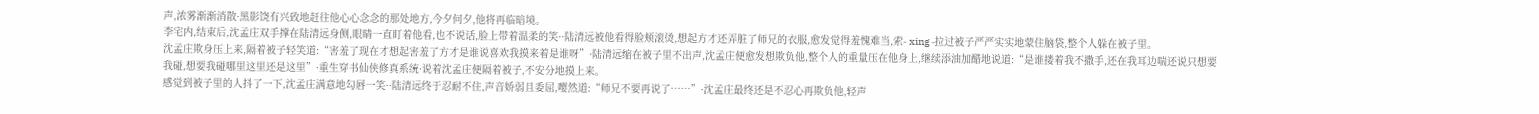声,浓雾渐渐消散·黑影饶有兴致地赶往他心心念念的那处地方,今夕何夕,他将再临暗境。
李宅内,结束后,沈孟庄双手撑在陆清远身侧,眼睛一直盯着他看,也不说话,脸上带着温柔的笑··陆清远被他看得脸颊滚烫,想起方才还弄脏了师兄的衣服,愈发觉得羞愧难当,索- xing -拉过被子严严实实地蒙住脑袋,整个人躲在被子里。
沈孟庄欺身压上来,隔着被子轻笑道:“害羞了现在才想起害羞了方才是谁说喜欢我摸来着是谁呀”·陆清远缩在被子里不出声,沈孟庄便愈发想欺负他,整个人的重量压在他身上,继续添油加醋地说道:“是谁搂着我不撒手,还在我耳边喘还说只想要我碰,想要我碰哪里这里还是这里”·重生穿书仙侠修真系统·说着沈孟庄便隔着被子,不安分地摸上来。
感觉到被子里的人抖了一下,沈孟庄满意地勾唇一笑··陆清远终于忍耐不住,声音娇弱且委屈,嘤然道:“师兄不要再说了……”·沈孟庄最终还是不忍心再欺负他,轻声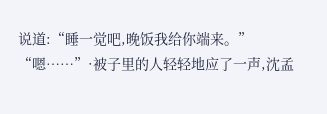说道:“睡一觉吧,晚饭我给你端来。”
“嗯……”·被子里的人轻轻地应了一声,沈孟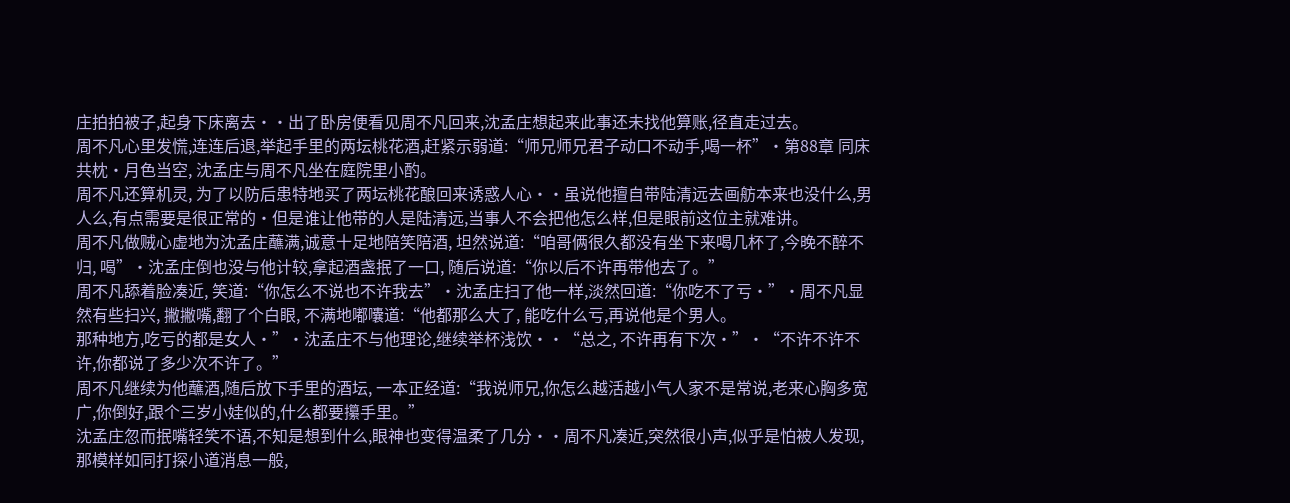庄拍拍被子,起身下床离去··出了卧房便看见周不凡回来,沈孟庄想起来此事还未找他算账,径直走过去。
周不凡心里发慌,连连后退,举起手里的两坛桃花酒,赶紧示弱道:“师兄师兄君子动口不动手,喝一杯”·第88章 同床共枕·月色当空, 沈孟庄与周不凡坐在庭院里小酌。
周不凡还算机灵, 为了以防后患特地买了两坛桃花酿回来诱惑人心··虽说他擅自带陆清远去画舫本来也没什么,男人么,有点需要是很正常的·但是谁让他带的人是陆清远,当事人不会把他怎么样,但是眼前这位主就难讲。
周不凡做贼心虚地为沈孟庄蘸满,诚意十足地陪笑陪酒, 坦然说道:“咱哥俩很久都没有坐下来喝几杯了,今晚不醉不归, 喝”·沈孟庄倒也没与他计较,拿起酒盏抿了一口, 随后说道:“你以后不许再带他去了。”
周不凡舔着脸凑近, 笑道:“你怎么不说也不许我去”·沈孟庄扫了他一样,淡然回道:“你吃不了亏·”·周不凡显然有些扫兴, 撇撇嘴,翻了个白眼, 不满地嘟囔道:“他都那么大了, 能吃什么亏,再说他是个男人。
那种地方,吃亏的都是女人·”·沈孟庄不与他理论,继续举杯浅饮··“总之, 不许再有下次·”·“不许不许不许,你都说了多少次不许了。”
周不凡继续为他蘸酒,随后放下手里的酒坛, 一本正经道:“我说师兄,你怎么越活越小气人家不是常说,老来心胸多宽广,你倒好,跟个三岁小娃似的,什么都要攥手里。”
沈孟庄忽而抿嘴轻笑不语,不知是想到什么,眼神也变得温柔了几分··周不凡凑近,突然很小声,似乎是怕被人发现,那模样如同打探小道消息一般,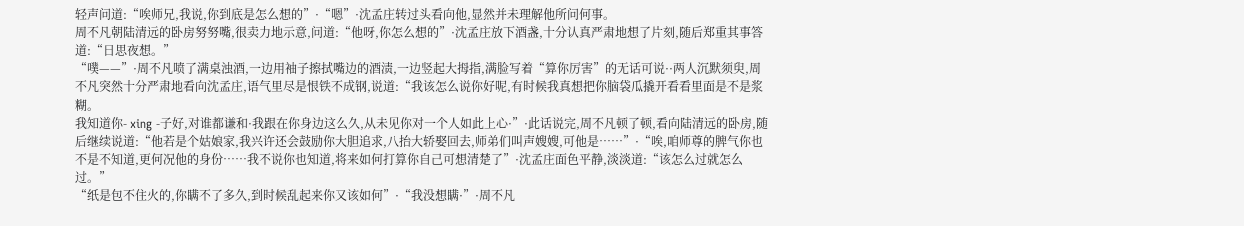轻声问道:“唉师兄,我说,你到底是怎么想的”·“嗯”·沈孟庄转过头看向他,显然并未理解他所问何事。
周不凡朝陆清远的卧房努努嘴,很卖力地示意,问道:“他呀,你怎么想的”·沈孟庄放下酒盏,十分认真严肃地想了片刻,随后郑重其事答道:“日思夜想。”
“噗——”·周不凡喷了满桌浊酒,一边用袖子擦拭嘴边的酒渍,一边竖起大拇指,满脸写着“算你厉害”的无话可说··两人沉默须臾,周不凡突然十分严肃地看向沈孟庄,语气里尽是恨铁不成钢,说道:“我该怎么说你好呢,有时候我真想把你脑袋瓜撬开看看里面是不是浆糊。
我知道你- xing -子好,对谁都谦和·我跟在你身边这么久,从未见你对一个人如此上心·”·此话说完,周不凡顿了顿,看向陆清远的卧房,随后继续说道:“他若是个姑娘家,我兴许还会鼓励你大胆追求,八抬大轿娶回去,师弟们叫声嫂嫂,可他是……”·“唉,咱师尊的脾气你也不是不知道,更何况他的身份……我不说你也知道,将来如何打算你自己可想清楚了”·沈孟庄面色平静,淡淡道:“该怎么过就怎么过。”
“纸是包不住火的,你瞒不了多久,到时候乱起来你又该如何”·“我没想瞒·”·周不凡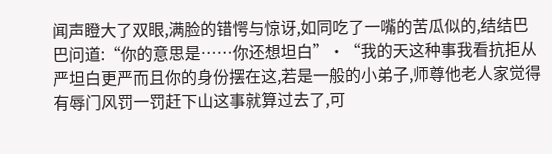闻声瞪大了双眼,满脸的错愕与惊讶,如同吃了一嘴的苦瓜似的,结结巴巴问道:“你的意思是……你还想坦白”·“我的天这种事我看抗拒从严坦白更严而且你的身份摆在这,若是一般的小弟子,师尊他老人家觉得有辱门风罚一罚赶下山这事就算过去了,可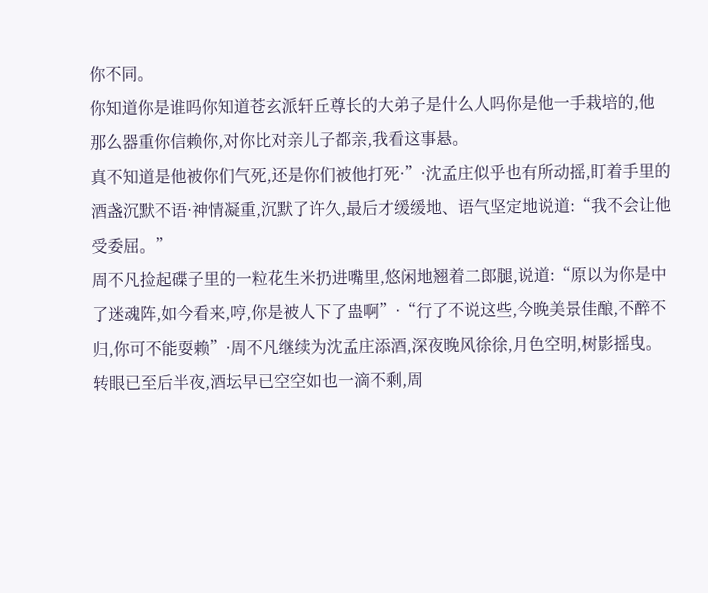你不同。
你知道你是谁吗你知道苍玄派轩丘尊长的大弟子是什么人吗你是他一手栽培的,他那么器重你信赖你,对你比对亲儿子都亲,我看这事悬。
真不知道是他被你们气死,还是你们被他打死·”·沈孟庄似乎也有所动摇,盯着手里的酒盏沉默不语·神情凝重,沉默了许久,最后才缓缓地、语气坚定地说道:“我不会让他受委屈。”
周不凡捡起碟子里的一粒花生米扔进嘴里,悠闲地翘着二郎腿,说道:“原以为你是中了迷魂阵,如今看来,哼,你是被人下了蛊啊”·“行了不说这些,今晚美景佳酿,不醉不归,你可不能耍赖”·周不凡继续为沈孟庄添酒,深夜晚风徐徐,月色空明,树影摇曳。
转眼已至后半夜,酒坛早已空空如也一滴不剩,周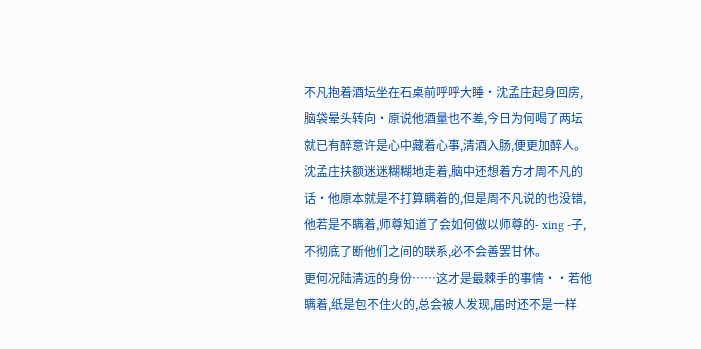不凡抱着酒坛坐在石桌前呼呼大睡·沈孟庄起身回房,脑袋晕头转向·原说他酒量也不差,今日为何喝了两坛就已有醉意许是心中藏着心事,清酒入肠,便更加醉人。
沈孟庄扶额迷迷糊糊地走着,脑中还想着方才周不凡的话·他原本就是不打算瞒着的,但是周不凡说的也没错,他若是不瞒着,师尊知道了会如何做以师尊的- xing -子,不彻底了断他们之间的联系,必不会善罢甘休。
更何况陆清远的身份……这才是最棘手的事情··若他瞒着,纸是包不住火的,总会被人发现,届时还不是一样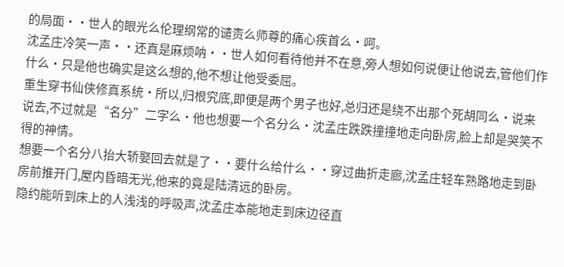的局面··世人的眼光么伦理纲常的谴责么师尊的痛心疾首么·呵。
沈孟庄冷笑一声··还真是麻烦呐··世人如何看待他并不在意,旁人想如何说便让他说去,管他们作什么·只是他也确实是这么想的,他不想让他受委屈。
重生穿书仙侠修真系统·所以,归根究底,即便是两个男子也好,总归还是绕不出那个死胡同么·说来说去,不过就是“名分”二字么·他也想要一个名分么·沈孟庄跌跌撞撞地走向卧房,脸上却是哭笑不得的神情。
想要一个名分八抬大轿娶回去就是了··要什么给什么··穿过曲折走廊,沈孟庄轻车熟路地走到卧房前推开门,屋内昏暗无光,他来的竟是陆清远的卧房。
隐约能听到床上的人浅浅的呼吸声,沈孟庄本能地走到床边径直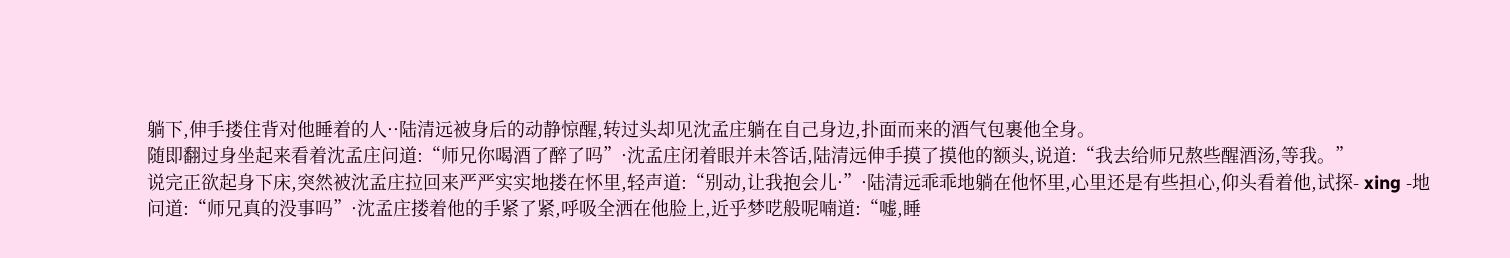躺下,伸手搂住背对他睡着的人··陆清远被身后的动静惊醒,转过头却见沈孟庄躺在自己身边,扑面而来的酒气包裹他全身。
随即翻过身坐起来看着沈孟庄问道:“师兄你喝酒了醉了吗”·沈孟庄闭着眼并未答话,陆清远伸手摸了摸他的额头,说道:“我去给师兄熬些醒酒汤,等我。”
说完正欲起身下床,突然被沈孟庄拉回来严严实实地搂在怀里,轻声道:“别动,让我抱会儿·”·陆清远乖乖地躺在他怀里,心里还是有些担心,仰头看着他,试探- xing -地问道:“师兄真的没事吗”·沈孟庄搂着他的手紧了紧,呼吸全洒在他脸上,近乎梦呓般呢喃道:“嘘,睡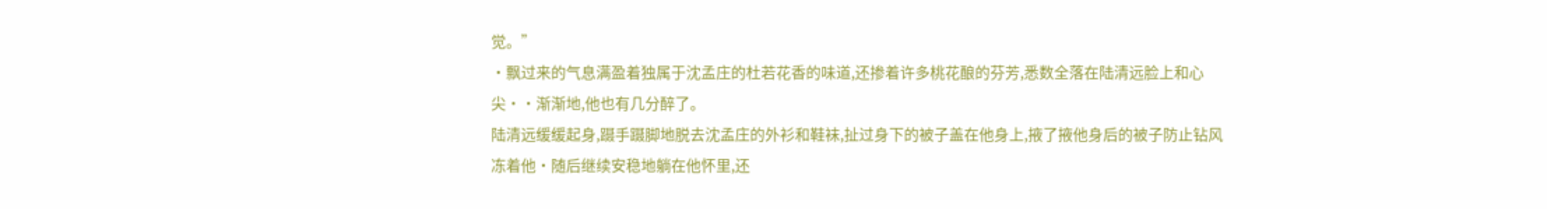觉。”
·飘过来的气息满盈着独属于沈孟庄的杜若花香的味道,还掺着许多桃花酿的芬芳,悉数全落在陆清远脸上和心尖··渐渐地,他也有几分醉了。
陆清远缓缓起身,蹑手蹑脚地脱去沈孟庄的外衫和鞋袜,扯过身下的被子盖在他身上,掖了掖他身后的被子防止钻风冻着他·随后继续安稳地躺在他怀里,还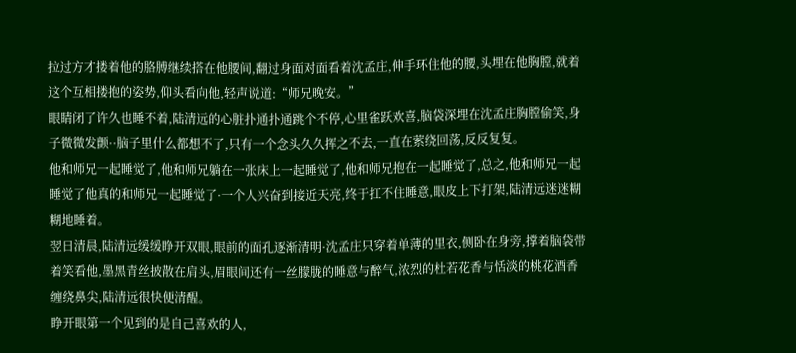拉过方才搂着他的胳膊继续搭在他腰间,翻过身面对面看着沈孟庄,伸手环住他的腰,头埋在他胸膛,就着这个互相搂抱的姿势,仰头看向他,轻声说道:“师兄晚安。”
眼睛闭了许久也睡不着,陆清远的心脏扑通扑通跳个不停,心里雀跃欢喜,脑袋深埋在沈孟庄胸膛偷笑,身子微微发颤··脑子里什么都想不了,只有一个念头久久挥之不去,一直在萦绕回荡,反反复复。
他和师兄一起睡觉了,他和师兄躺在一张床上一起睡觉了,他和师兄抱在一起睡觉了,总之,他和师兄一起睡觉了他真的和师兄一起睡觉了·一个人兴奋到接近天亮,终于扛不住睡意,眼皮上下打架,陆清远迷迷糊糊地睡着。
翌日清晨,陆清远缓缓睁开双眼,眼前的面孔逐渐清明·沈孟庄只穿着单薄的里衣,侧卧在身旁,撑着脑袋带着笑看他,墨黑青丝披散在肩头,眉眼间还有一丝朦胧的睡意与醉气,浓烈的杜若花香与恬淡的桃花酒香缠绕鼻尖,陆清远很快便清醒。
睁开眼第一个见到的是自己喜欢的人,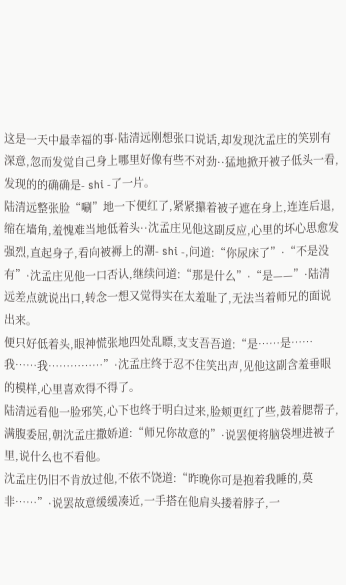这是一天中最幸福的事·陆清远刚想张口说话,却发现沈孟庄的笑别有深意,忽而发觉自己身上哪里好像有些不对劲··猛地掀开被子低头一看,发现的的确确是- shi -了一片。
陆清远整张脸“唰”地一下便红了,紧紧攥着被子遮在身上,连连后退,缩在墙角,羞愧难当地低着头··沈孟庄见他这副反应,心里的坏心思愈发强烈,直起身子,看向被褥上的潮- shi -,问道:“你尿床了”·“不是没有”·沈孟庄见他一口否认,继续问道:“那是什么”·“是——”·陆清远差点就说出口,转念一想又觉得实在太羞耻了,无法当着师兄的面说出来。
便只好低着头,眼神慌张地四处乱瞟,支支吾吾道:“是……是……我……我……………”·沈孟庄终于忍不住笑出声,见他这副含羞垂眼的模样,心里喜欢得不得了。
陆清远看他一脸邪笑,心下也终于明白过来,脸颊更红了些,鼓着腮帮子,满腹委屈,朝沈孟庄撒娇道:“师兄你故意的”·说罢便将脑袋埋进被子里,说什么也不看他。
沈孟庄仍旧不肯放过他,不依不饶道:“昨晚你可是抱着我睡的,莫非……”·说罢故意缓缓凑近,一手搭在他肩头搂着脖子,一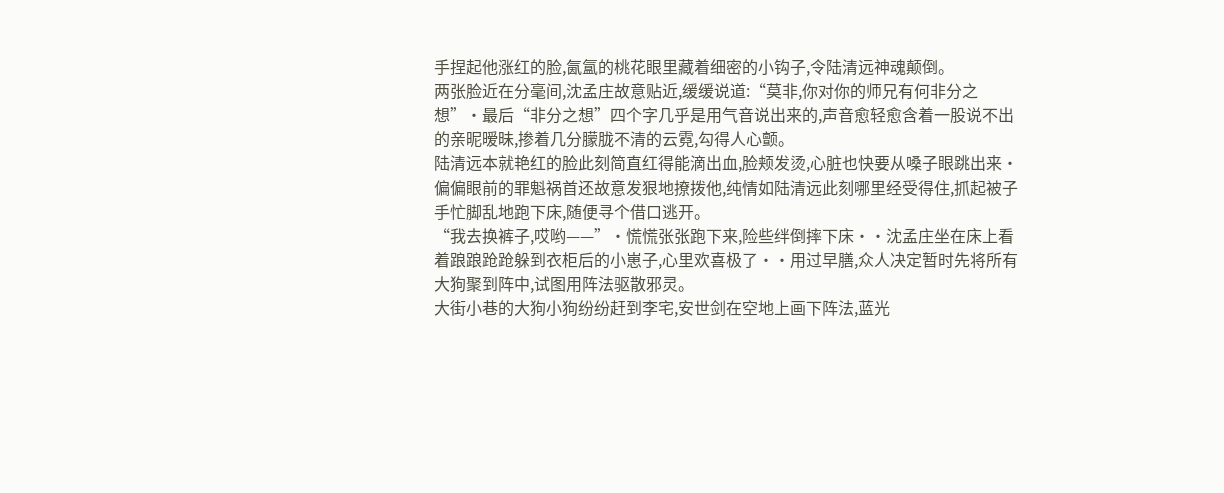手捏起他涨红的脸,氤氲的桃花眼里藏着细密的小钩子,令陆清远神魂颠倒。
两张脸近在分毫间,沈孟庄故意贴近,缓缓说道:“莫非,你对你的师兄有何非分之想”·最后“非分之想”四个字几乎是用气音说出来的,声音愈轻愈含着一股说不出的亲昵暧昧,掺着几分朦胧不清的云霓,勾得人心颤。
陆清远本就艳红的脸此刻简直红得能滴出血,脸颊发烫,心脏也快要从嗓子眼跳出来·偏偏眼前的罪魁祸首还故意发狠地撩拨他,纯情如陆清远此刻哪里经受得住,抓起被子手忙脚乱地跑下床,随便寻个借口逃开。
“我去换裤子,哎哟——”·慌慌张张跑下来,险些绊倒摔下床··沈孟庄坐在床上看着踉踉跄跄躲到衣柜后的小崽子,心里欢喜极了··用过早膳,众人决定暂时先将所有大狗聚到阵中,试图用阵法驱散邪灵。
大街小巷的大狗小狗纷纷赶到李宅,安世剑在空地上画下阵法,蓝光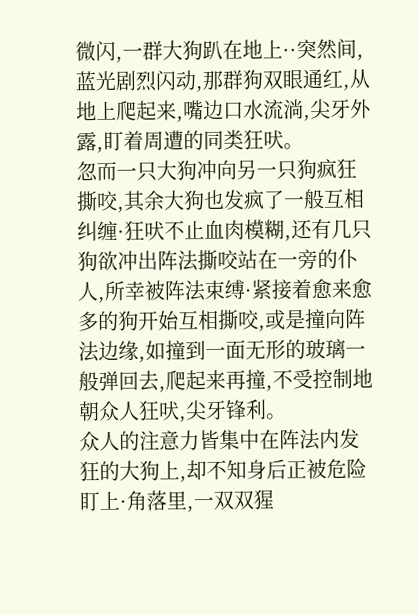微闪,一群大狗趴在地上··突然间,蓝光剧烈闪动,那群狗双眼通红,从地上爬起来,嘴边口水流淌,尖牙外露,盯着周遭的同类狂吠。
忽而一只大狗冲向另一只狗疯狂撕咬,其余大狗也发疯了一般互相纠缠·狂吠不止血肉模糊,还有几只狗欲冲出阵法撕咬站在一旁的仆人,所幸被阵法束缚·紧接着愈来愈多的狗开始互相撕咬,或是撞向阵法边缘,如撞到一面无形的玻璃一般弹回去,爬起来再撞,不受控制地朝众人狂吠,尖牙锋利。
众人的注意力皆集中在阵法内发狂的大狗上,却不知身后正被危险盯上·角落里,一双双猩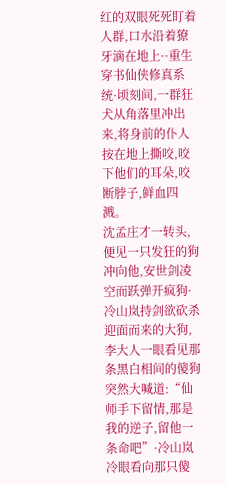红的双眼死死盯着人群,口水沿着獠牙滴在地上··重生穿书仙侠修真系统·顷刻间,一群狂犬从角落里冲出来,将身前的仆人按在地上撕咬,咬下他们的耳朵,咬断脖子,鲜血四溅。
沈孟庄才一转头,便见一只发狂的狗冲向他,安世剑凌空而跃弹开疯狗·冷山岚持剑欲砍杀迎面而来的大狗,李大人一眼看见那条黑白相间的傻狗突然大喊道:“仙师手下留情,那是我的逆子,留他一条命吧”·冷山岚冷眼看向那只傻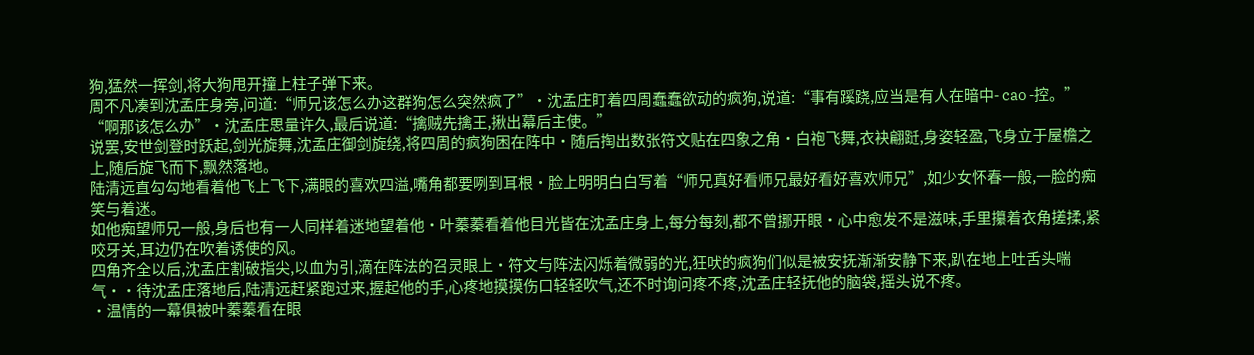狗,猛然一挥剑,将大狗甩开撞上柱子弹下来。
周不凡凑到沈孟庄身旁,问道:“师兄该怎么办这群狗怎么突然疯了”·沈孟庄盯着四周蠢蠢欲动的疯狗,说道:“事有蹊跷,应当是有人在暗中- cao -控。”
“啊那该怎么办”·沈孟庄思量许久,最后说道:“擒贼先擒王,揪出幕后主使。”
说罢,安世剑登时跃起,剑光旋舞,沈孟庄御剑旋绕,将四周的疯狗困在阵中·随后掏出数张符文贴在四象之角·白袍飞舞,衣袂翩跹,身姿轻盈,飞身立于屋檐之上,随后旋飞而下,飘然落地。
陆清远直勾勾地看着他飞上飞下,满眼的喜欢四溢,嘴角都要咧到耳根·脸上明明白白写着“师兄真好看师兄最好看好喜欢师兄”,如少女怀春一般,一脸的痴笑与着迷。
如他痴望师兄一般,身后也有一人同样着迷地望着他·叶蓁蓁看着他目光皆在沈孟庄身上,每分每刻,都不曾挪开眼·心中愈发不是滋味,手里攥着衣角搓揉,紧咬牙关,耳边仍在吹着诱使的风。
四角齐全以后,沈孟庄割破指尖,以血为引,滴在阵法的召灵眼上·符文与阵法闪烁着微弱的光,狂吠的疯狗们似是被安抚渐渐安静下来,趴在地上吐舌头喘气··待沈孟庄落地后,陆清远赶紧跑过来,握起他的手,心疼地摸摸伤口轻轻吹气,还不时询问疼不疼,沈孟庄轻抚他的脑袋,摇头说不疼。
·温情的一幕俱被叶蓁蓁看在眼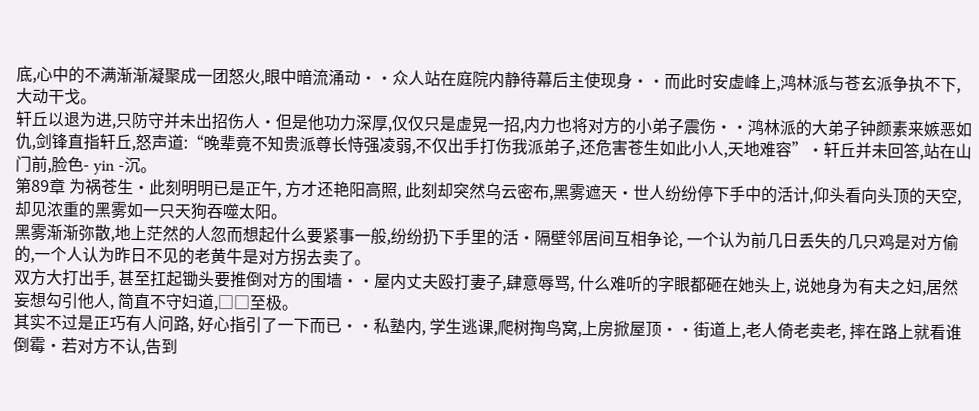底,心中的不满渐渐凝聚成一团怒火,眼中暗流涌动··众人站在庭院内静待幕后主使现身··而此时安虚峰上,鸿林派与苍玄派争执不下,大动干戈。
轩丘以退为进,只防守并未出招伤人·但是他功力深厚,仅仅只是虚晃一招,内力也将对方的小弟子震伤··鸿林派的大弟子钟颜素来嫉恶如仇,剑锋直指轩丘,怒声道:“晚辈竟不知贵派尊长恃强凌弱,不仅出手打伤我派弟子,还危害苍生如此小人,天地难容”·轩丘并未回答,站在山门前,脸色- yin -沉。
第89章 为祸苍生·此刻明明已是正午, 方才还艳阳高照, 此刻却突然乌云密布,黑雾遮天·世人纷纷停下手中的活计,仰头看向头顶的天空,却见浓重的黑雾如一只天狗吞噬太阳。
黑雾渐渐弥散,地上茫然的人忽而想起什么要紧事一般,纷纷扔下手里的活·隔壁邻居间互相争论, 一个认为前几日丢失的几只鸡是对方偷的,一个人认为昨日不见的老黄牛是对方拐去卖了。
双方大打出手, 甚至扛起锄头要推倒对方的围墙··屋内丈夫殴打妻子,肆意辱骂, 什么难听的字眼都砸在她头上, 说她身为有夫之妇,居然妄想勾引他人, 简直不守妇道,□□至极。
其实不过是正巧有人问路, 好心指引了一下而已··私塾内, 学生逃课,爬树掏鸟窝,上房掀屋顶··街道上,老人倚老卖老, 摔在路上就看谁倒霉·若对方不认,告到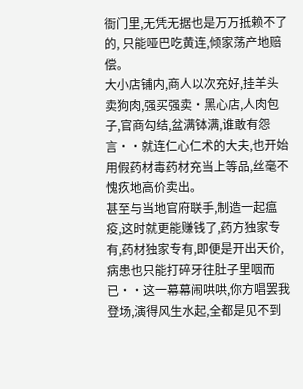衙门里,无凭无据也是万万抵赖不了的, 只能哑巴吃黄连,倾家荡产地赔偿。
大小店铺内,商人以次充好,挂羊头卖狗肉,强买强卖·黑心店,人肉包子,官商勾结,盆满钵满,谁敢有怨言··就连仁心仁术的大夫,也开始用假药材毒药材充当上等品,丝毫不愧疚地高价卖出。
甚至与当地官府联手,制造一起瘟疫,这时就更能赚钱了,药方独家专有,药材独家专有,即便是开出天价,病患也只能打碎牙往肚子里咽而已··这一幕幕闹哄哄,你方唱罢我登场,演得风生水起,全都是见不到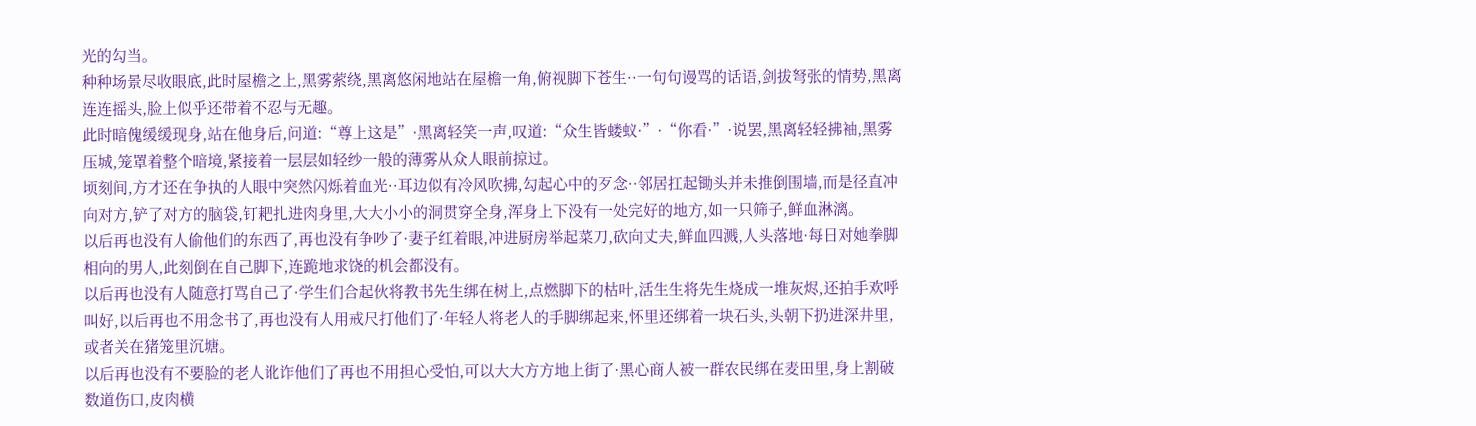光的勾当。
种种场景尽收眼底,此时屋檐之上,黑雾萦绕,黑离悠闲地站在屋檐一角,俯视脚下苍生··一句句谩骂的话语,剑拔弩张的情势,黑离连连摇头,脸上似乎还带着不忍与无趣。
此时暗傀缓缓现身,站在他身后,问道:“尊上这是”·黑离轻笑一声,叹道:“众生皆蝼蚁·”·“你看·”·说罢,黑离轻轻拂袖,黑雾压城,笼罩着整个暗境,紧接着一层层如轻纱一般的薄雾从众人眼前掠过。
顷刻间,方才还在争执的人眼中突然闪烁着血光··耳边似有冷风吹拂,勾起心中的歹念··邻居扛起锄头并未推倒围墙,而是径直冲向对方,铲了对方的脑袋,钉耙扎进肉身里,大大小小的洞贯穿全身,浑身上下没有一处完好的地方,如一只筛子,鲜血淋漓。
以后再也没有人偷他们的东西了,再也没有争吵了·妻子红着眼,冲进厨房举起菜刀,砍向丈夫,鲜血四溅,人头落地·每日对她拳脚相向的男人,此刻倒在自己脚下,连跪地求饶的机会都没有。
以后再也没有人随意打骂自己了·学生们合起伙将教书先生绑在树上,点燃脚下的枯叶,活生生将先生烧成一堆灰烬,还拍手欢呼叫好,以后再也不用念书了,再也没有人用戒尺打他们了·年轻人将老人的手脚绑起来,怀里还绑着一块石头,头朝下扔进深井里,或者关在猪笼里沉塘。
以后再也没有不要脸的老人讹诈他们了再也不用担心受怕,可以大大方方地上街了·黑心商人被一群农民绑在麦田里,身上割破数道伤口,皮肉横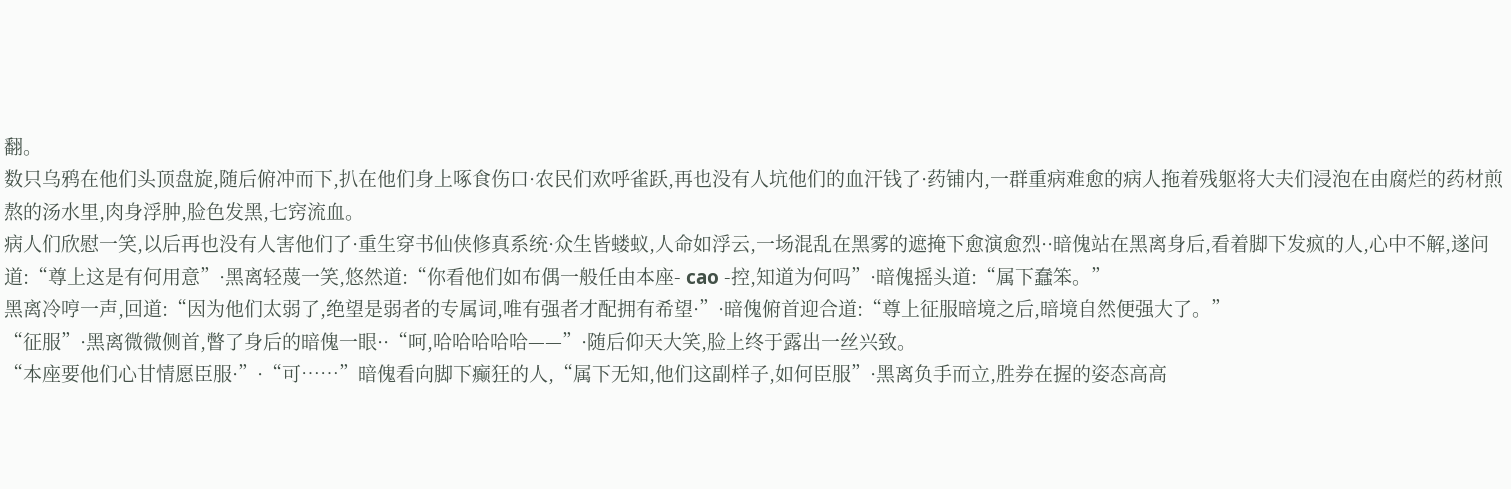翻。
数只乌鸦在他们头顶盘旋,随后俯冲而下,扒在他们身上啄食伤口·农民们欢呼雀跃,再也没有人坑他们的血汗钱了·药铺内,一群重病难愈的病人拖着残躯将大夫们浸泡在由腐烂的药材煎熬的汤水里,肉身浮肿,脸色发黑,七窍流血。
病人们欣慰一笑,以后再也没有人害他们了·重生穿书仙侠修真系统·众生皆蝼蚁,人命如浮云,一场混乱在黑雾的遮掩下愈演愈烈··暗傀站在黑离身后,看着脚下发疯的人,心中不解,遂问道:“尊上这是有何用意”·黑离轻蔑一笑,悠然道:“你看他们如布偶一般任由本座- cao -控,知道为何吗”·暗傀摇头道:“属下蠢笨。”
黑离冷哼一声,回道:“因为他们太弱了,绝望是弱者的专属词,唯有强者才配拥有希望·”·暗傀俯首迎合道:“尊上征服暗境之后,暗境自然便强大了。”
“征服”·黑离微微侧首,瞥了身后的暗傀一眼··“呵,哈哈哈哈哈——”·随后仰天大笑,脸上终于露出一丝兴致。
“本座要他们心甘情愿臣服·”·“可……”暗傀看向脚下癫狂的人,“属下无知,他们这副样子,如何臣服”·黑离负手而立,胜券在握的姿态高高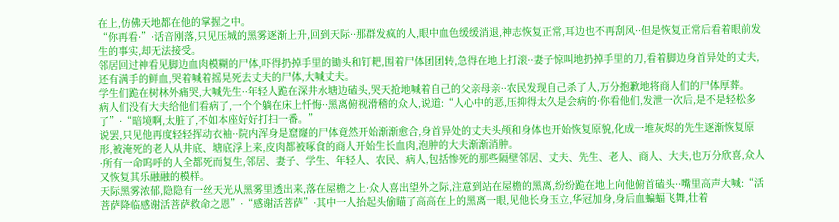在上,仿佛天地都在他的掌握之中。
“你再看·”·话音刚落,只见压城的黑雾逐渐上升,回到天际··那群发疯的人,眼中血色缓缓消退,神志恢复正常,耳边也不再刮风··但是恢复正常后看着眼前发生的事实,却无法接受。
邻居回过神看见脚边血肉模糊的尸体,吓得扔掉手里的锄头和钉耙,围着尸体团团转,急得在地上打滚··妻子惊叫地扔掉手里的刀,看着脚边身首异处的丈夫,还有满手的鲜血,哭着喊着摇晃死去丈夫的尸体,大喊丈夫。
学生们跪在树林外痛哭,大喊先生··年轻人跪在深井水塘边磕头,哭天抢地喊着自己的父亲母亲··农民发现自己杀了人,万分抱歉地将商人们的尸体厚葬。
病人们没有大夫给他们看病了,一个个躺在床上忏悔··黑离俯视滑稽的众人,说道:“人心中的恶,压抑得太久是会病的·你看他们,发泄一次后,是不是轻松多了”·“暗境啊,太脏了,不如本座好好打扫一番。”
说罢,只见他再度轻轻挥动衣袖··院内浑身是窟窿的尸体竟然开始渐渐愈合,身首异处的丈夫头颅和身体也开始恢复原貌,化成一堆灰烬的先生逐渐恢复原形,被淹死的老人从井底、塘底浮上来,皮肉都被啄食的商人开始生长血肉,泡肿的大夫渐渐消肿。
·所有一命呜呼的人全都死而复生,邻居、妻子、学生、年轻人、农民、病人,包括惨死的那些隔壁邻居、丈夫、先生、老人、商人、大夫,也万分欣喜,众人又恢复其乐融融的模样。
天际黑雾浓郁,隐隐有一丝天光从黑雾里透出来,落在屋檐之上·众人喜出望外之际,注意到站在屋檐的黑离,纷纷跪在地上向他俯首磕头··嘴里高声大喊:“活菩萨降临感谢活菩萨救命之恩”·“感谢活菩萨”·其中一人抬起头偷瞄了高高在上的黑离一眼,见他长身玉立,华冠加身,身后血蝙蝠飞舞,壮着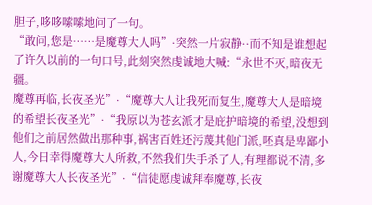胆子,哆哆嗦嗦地问了一句。
“敢问,您是……是魔尊大人吗”·突然一片寂静··而不知是谁想起了许久以前的一句口号,此刻突然虔诚地大喊:“永世不灭,暗夜无疆。
魔尊再临,长夜圣光”·“魔尊大人让我死而复生,魔尊大人是暗境的希望长夜圣光”·“我原以为苍玄派才是庇护暗境的希望,没想到他们之前居然做出那种事,祸害百姓还污蔑其他门派,呸真是卑鄙小人,今日幸得魔尊大人所救,不然我们失手杀了人,有理都说不清,多谢魔尊大人长夜圣光”·“信徒愿虔诚拜奉魔尊,长夜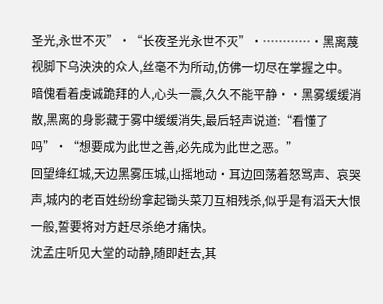圣光,永世不灭”·“长夜圣光永世不灭”·…………·黑离蔑视脚下乌泱泱的众人,丝毫不为所动,仿佛一切尽在掌握之中。
暗傀看着虔诚跪拜的人,心头一震,久久不能平静··黑雾缓缓消散,黑离的身影藏于雾中缓缓消失,最后轻声说道:“看懂了吗”·“想要成为此世之善,必先成为此世之恶。”
回望绛红城,天边黑雾压城,山摇地动·耳边回荡着怒骂声、哀哭声,城内的老百姓纷纷拿起锄头菜刀互相残杀,似乎是有滔天大恨一般,誓要将对方赶尽杀绝才痛快。
沈孟庄听见大堂的动静,随即赶去,其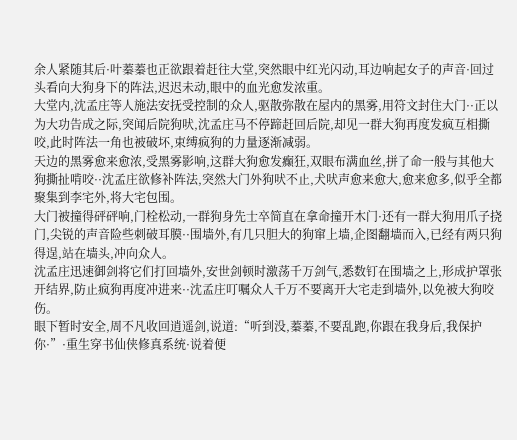余人紧随其后·叶蓁蓁也正欲跟着赶往大堂,突然眼中红光闪动,耳边响起女子的声音·回过头看向大狗身下的阵法,迟迟未动,眼中的血光愈发浓重。
大堂内,沈孟庄等人施法安抚受控制的众人,驱散弥散在屋内的黑雾,用符文封住大门··正以为大功告成之际,突闻后院狗吠,沈孟庄马不停蹄赶回后院,却见一群大狗再度发疯互相撕咬,此时阵法一角也被破坏,束缚疯狗的力量逐渐减弱。
天边的黑雾愈来愈浓,受黑雾影响,这群大狗愈发癫狂,双眼布满血丝,拼了命一般与其他大狗撕扯啃咬··沈孟庄欲修补阵法,突然大门外狗吠不止,犬吠声愈来愈大,愈来愈多,似乎全都聚集到李宅外,将大宅包围。
大门被撞得砰砰响,门栓松动,一群狗身先士卒简直在拿命撞开木门·还有一群大狗用爪子挠门,尖锐的声音险些刺破耳膜··围墙外,有几只胆大的狗窜上墙,企图翻墙而入,已经有两只狗得逞,站在墙头,冲向众人。
沈孟庄迅速御剑将它们打回墙外,安世剑顿时激荡千万剑气,悉数钉在围墙之上,形成护罩张开结界,防止疯狗再度冲进来··沈孟庄叮嘱众人千万不要离开大宅走到墙外,以免被大狗咬伤。
眼下暂时安全,周不凡收回逍遥剑,说道:“听到没,蓁蓁,不要乱跑,你跟在我身后,我保护你·”·重生穿书仙侠修真系统·说着便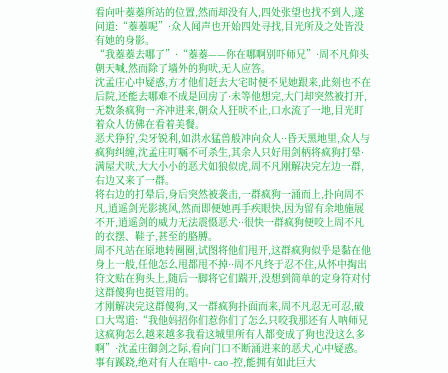看向叶蓁蓁所站的位置,然而却没有人,四处张望也找不到人,遂问道:“蓁蓁呢”·众人闻声也开始四处寻找,目光所及之处皆没有她的身影。
“我蓁蓁去哪了”·“蓁蓁——你在哪啊别吓师兄”·周不凡仰头朝天喊,然而除了墙外的狗吠,无人应答。
沈孟庄心中疑惑,方才他们赶去大宅时便不见她跟来,此刻也不在后院,还能去哪难不成是回房了·未等他想完,大门却突然被打开,无数条疯狗一齐冲进来,朝众人狂吠不止,口水流了一地,目光盯着众人仿佛在看着美餐。
恶犬狰狞,尖牙锐利,如洪水猛兽般冲向众人··昏天黑地里,众人与疯狗纠缠,沈孟庄叮嘱不可杀生,其余人只好用剑柄将疯狗打晕·满屋犬吠,大大小小的恶犬如狼似虎,周不凡刚解决完左边一群,右边又来了一群。
将右边的打晕后,身后突然被袭击,一群疯狗一涌而上,扑向周不凡,逍遥剑光影挑风,然而即便她再手疾眼快,因为留有余地施展不开,逍遥剑的威力无法震慑恶犬··很快一群疯狗便咬上周不凡的衣摆、鞋子,甚至的胳膊。
周不凡站在原地转圈圈,试图将他们甩开,这群疯狗似乎是黏在他身上一般,任他怎么甩都甩不掉··周不凡终于忍不住,从怀中掏出符文贴在狗头上,随后一脚将它们踹开,没想到简单的定身符对付这群傻狗也挺管用的。
才刚解决完这群傻狗,又一群疯狗扑面而来,周不凡忍无可忍,破口大骂道:“我他妈招你们惹你们了怎么只咬我那还有人呐师兄这疯狗怎么越来越多我看这城里所有人都变成了狗也没这么多啊”·沈孟庄御剑之际,看向门口不断涌进来的恶犬,心中疑惑。
事有蹊跷,绝对有人在暗中- cao -控,能拥有如此巨大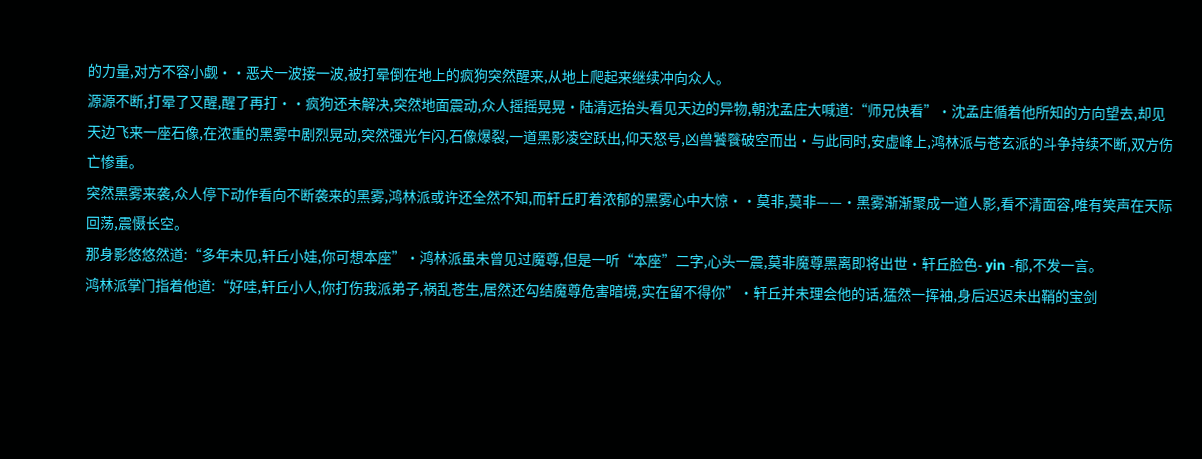的力量,对方不容小觑··恶犬一波接一波,被打晕倒在地上的疯狗突然醒来,从地上爬起来继续冲向众人。
源源不断,打晕了又醒,醒了再打··疯狗还未解决,突然地面震动,众人摇摇晃晃·陆清远抬头看见天边的异物,朝沈孟庄大喊道:“师兄快看”·沈孟庄循着他所知的方向望去,却见天边飞来一座石像,在浓重的黑雾中剧烈晃动,突然强光乍闪,石像爆裂,一道黑影凌空跃出,仰天怒号,凶兽饕餮破空而出·与此同时,安虚峰上,鸿林派与苍玄派的斗争持续不断,双方伤亡惨重。
突然黑雾来袭,众人停下动作看向不断袭来的黑雾,鸿林派或许还全然不知,而轩丘盯着浓郁的黑雾心中大惊··莫非,莫非——·黑雾渐渐聚成一道人影,看不清面容,唯有笑声在天际回荡,震慑长空。
那身影悠悠然道:“多年未见,轩丘小娃,你可想本座”·鸿林派虽未曾见过魔尊,但是一听“本座”二字,心头一震,莫非魔尊黑离即将出世·轩丘脸色- yin -郁,不发一言。
鸿林派掌门指着他道:“好哇,轩丘小人,你打伤我派弟子,祸乱苍生,居然还勾结魔尊危害暗境,实在留不得你”·轩丘并未理会他的话,猛然一挥袖,身后迟迟未出鞘的宝剑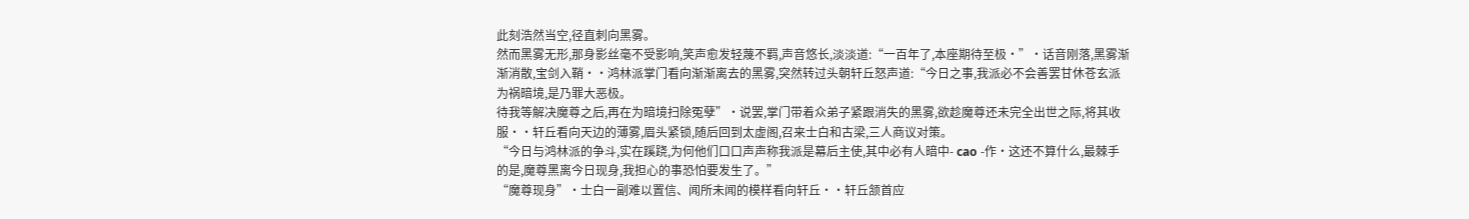此刻浩然当空,径直刺向黑雾。
然而黑雾无形,那身影丝毫不受影响,笑声愈发轻蔑不羁,声音悠长,淡淡道:“一百年了,本座期待至极·”·话音刚落,黑雾渐渐消散,宝剑入鞘··鸿林派掌门看向渐渐离去的黑雾,突然转过头朝轩丘怒声道:“今日之事,我派必不会善罢甘休苍玄派为祸暗境,是乃罪大恶极。
待我等解决魔尊之后,再在为暗境扫除冤孽”·说罢,掌门带着众弟子紧跟消失的黑雾,欲趁魔尊还未完全出世之际,将其收服··轩丘看向天边的薄雾,眉头紧锁,随后回到太虚阁,召来士白和古梁,三人商议对策。
“今日与鸿林派的争斗,实在蹊跷,为何他们口口声声称我派是幕后主使,其中必有人暗中- cao -作·这还不算什么,最棘手的是,魔尊黑离今日现身,我担心的事恐怕要发生了。”
“魔尊现身”·士白一副难以置信、闻所未闻的模样看向轩丘··轩丘颔首应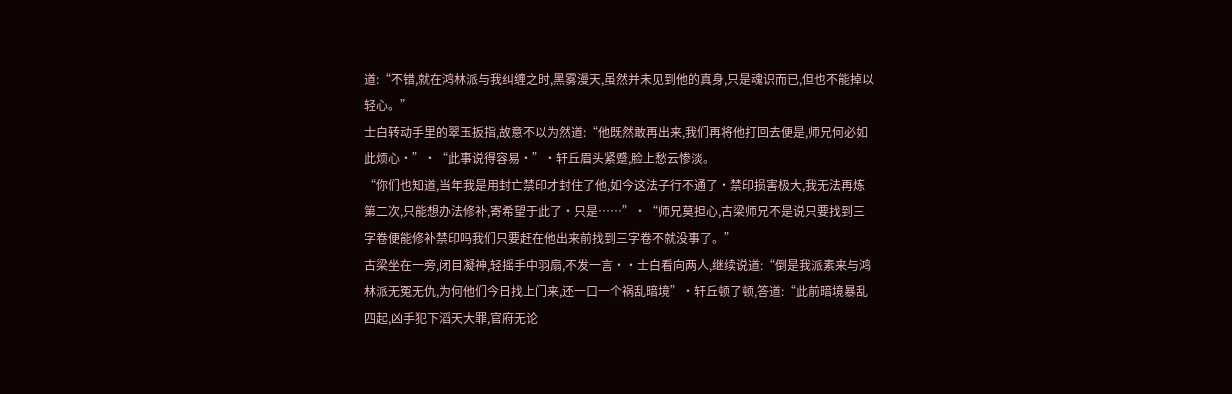道:“不错,就在鸿林派与我纠缠之时,黑雾漫天,虽然并未见到他的真身,只是魂识而已,但也不能掉以轻心。”
士白转动手里的翠玉扳指,故意不以为然道:“他既然敢再出来,我们再将他打回去便是,师兄何必如此烦心·”·“此事说得容易·”·轩丘眉头紧蹙,脸上愁云惨淡。
“你们也知道,当年我是用封亡禁印才封住了他,如今这法子行不通了·禁印损害极大,我无法再炼第二次,只能想办法修补,寄希望于此了·只是……”·“师兄莫担心,古梁师兄不是说只要找到三字卷便能修补禁印吗我们只要赶在他出来前找到三字卷不就没事了。”
古梁坐在一旁,闭目凝神,轻摇手中羽扇,不发一言··士白看向两人,继续说道:“倒是我派素来与鸿林派无冤无仇,为何他们今日找上门来,还一口一个祸乱暗境”·轩丘顿了顿,答道:“此前暗境暴乱四起,凶手犯下滔天大罪,官府无论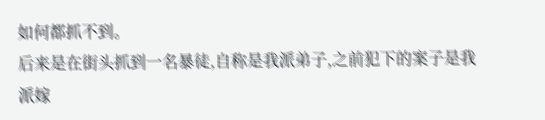如何都抓不到。
后来是在街头抓到一名暴徒,自称是我派弟子,之前犯下的案子是我派嫁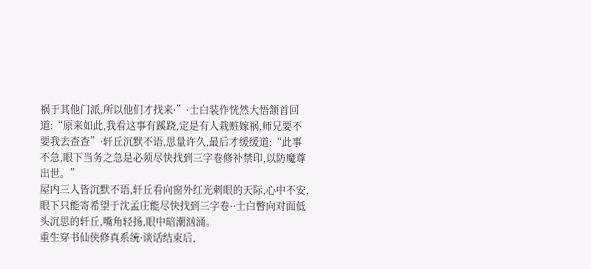祸于其他门派,所以他们才找来·”·士白装作恍然大悟颔首回道:“原来如此,我看这事有蹊跷,定是有人栽赃嫁祸,师兄要不要我去查查”·轩丘沉默不语,思量许久,最后才缓缓道:“此事不急,眼下当务之急是必须尽快找到三字卷修补禁印,以防魔尊出世。”
屋内三人皆沉默不语,轩丘看向窗外红光刺眼的天际,心中不安,眼下只能寄希望于沈孟庄能尽快找到三字卷··士白瞥向对面低头沉思的轩丘,嘴角轻扬,眼中暗潮汹涌。
重生穿书仙侠修真系统·谈话结束后,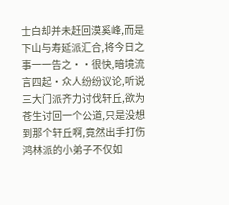士白却并未赶回漠奚峰,而是下山与寿延派汇合,将今日之事一一告之··很快,暗境流言四起·众人纷纷议论,听说三大门派齐力讨伐轩丘,欲为苍生讨回一个公道,只是没想到那个轩丘啊,竟然出手打伤鸿林派的小弟子不仅如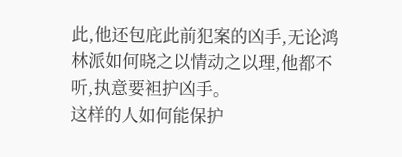此,他还包庇此前犯案的凶手,无论鸿林派如何晓之以情动之以理,他都不听,执意要袒护凶手。
这样的人如何能保护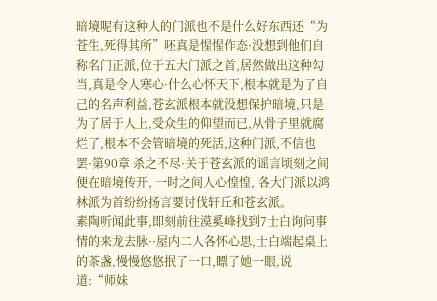暗境呢有这种人的门派也不是什么好东西还“为苍生,死得其所”呸真是惺惺作态·没想到他们自称名门正派,位于五大门派之首,居然做出这种勾当,真是令人寒心·什么心怀天下,根本就是为了自己的名声利益,苍玄派根本就没想保护暗境,只是为了居于人上,受众生的仰望而已,从骨子里就腐烂了,根本不会管暗境的死活,这种门派,不信也罢·第90章 杀之不尽·关于苍玄派的谣言顷刻之间便在暗境传开, 一时之间人心惶惶, 各大门派以鸿林派为首纷纷扬言要讨伐轩丘和苍玄派。
素陶听闻此事,即刻前往漠奚峰找到7士白询问事情的来龙去脉··屋内二人各怀心思,士白端起桌上的茶盏,慢慢悠悠抿了一口,瞟了她一眼,说道:“师妹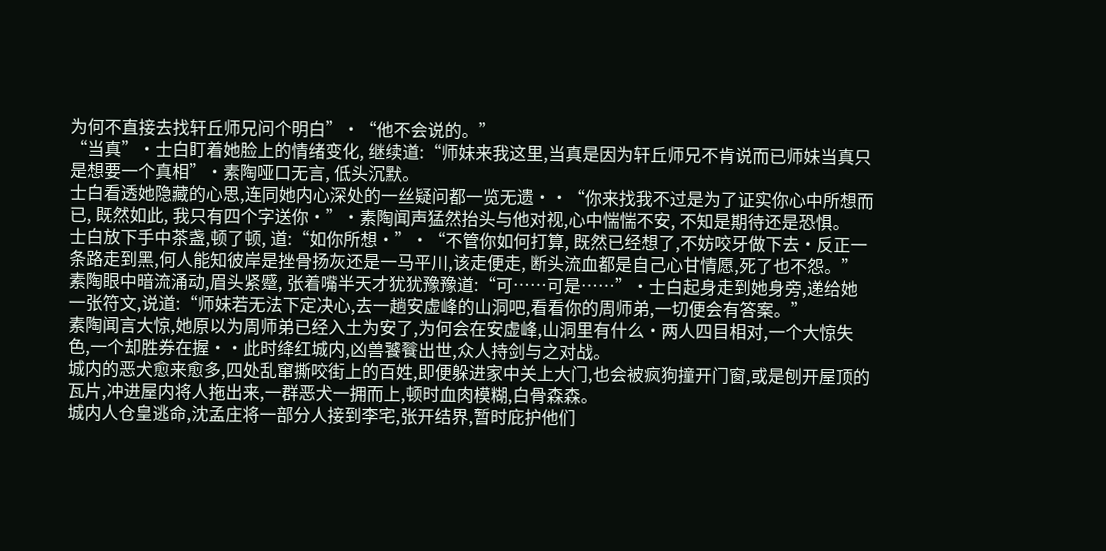为何不直接去找轩丘师兄问个明白”·“他不会说的。”
“当真”·士白盯着她脸上的情绪变化, 继续道:“师妹来我这里,当真是因为轩丘师兄不肯说而已师妹当真只是想要一个真相”·素陶哑口无言, 低头沉默。
士白看透她隐藏的心思,连同她内心深处的一丝疑问都一览无遗··“你来找我不过是为了证实你心中所想而已, 既然如此, 我只有四个字送你·”·素陶闻声猛然抬头与他对视,心中惴惴不安, 不知是期待还是恐惧。
士白放下手中茶盏,顿了顿, 道:“如你所想·”·“不管你如何打算, 既然已经想了,不妨咬牙做下去·反正一条路走到黑,何人能知彼岸是挫骨扬灰还是一马平川,该走便走, 断头流血都是自己心甘情愿,死了也不怨。”
素陶眼中暗流涌动,眉头紧蹙, 张着嘴半天才犹犹豫豫道:“可……可是……”·士白起身走到她身旁,递给她一张符文,说道:“师妹若无法下定决心,去一趟安虚峰的山洞吧,看看你的周师弟,一切便会有答案。”
素陶闻言大惊,她原以为周师弟已经入土为安了,为何会在安虚峰,山洞里有什么·两人四目相对,一个大惊失色,一个却胜券在握··此时绛红城内,凶兽饕餮出世,众人持剑与之对战。
城内的恶犬愈来愈多,四处乱窜撕咬街上的百姓,即便躲进家中关上大门,也会被疯狗撞开门窗,或是刨开屋顶的瓦片,冲进屋内将人拖出来,一群恶犬一拥而上,顿时血肉模糊,白骨森森。
城内人仓皇逃命,沈孟庄将一部分人接到李宅,张开结界,暂时庇护他们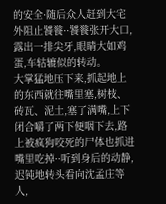的安全·随后众人赶到大宅外阻止饕餮··饕餮张开大口,露出一排尖牙,眼睛大如鸡蛋,车轱辘似的转动。
大掌猛地压下来,抓起地上的东西就往嘴里塞,树枝、砖瓦、泥土,塞了满嘴,上下闭合嚼了两下便咽下去,路上被疯狗咬死的尸体也抓进嘴里吃掉··听到身后的动静,迟钝地转头看向沈孟庄等人,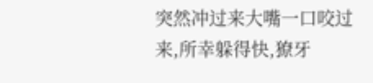突然冲过来大嘴一口咬过来,所幸躲得快,獠牙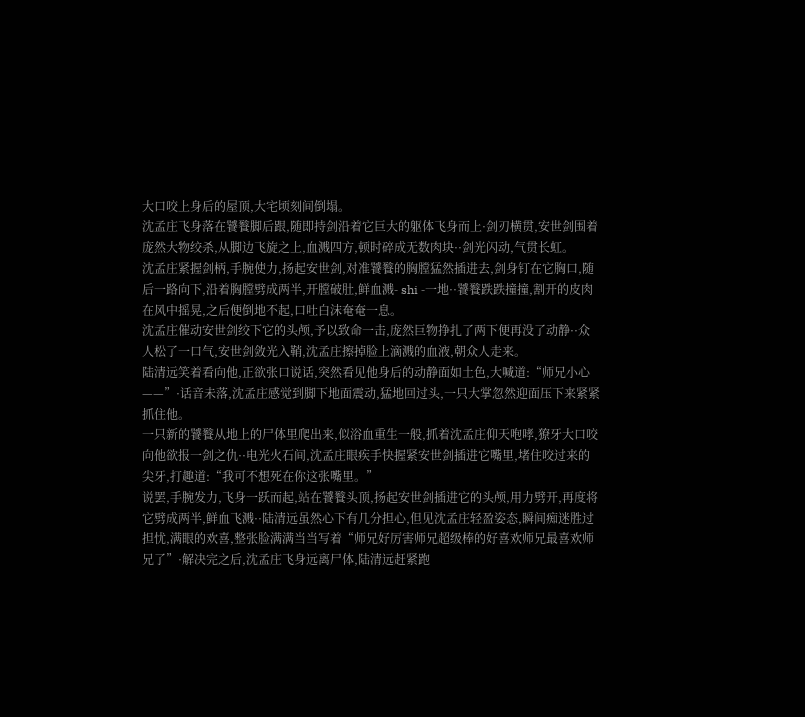大口咬上身后的屋顶,大宅顷刻间倒塌。
沈孟庄飞身落在饕餮脚后跟,随即持剑沿着它巨大的躯体飞身而上·剑刃横贯,安世剑围着庞然大物绞杀,从脚边飞旋之上,血溅四方,顿时碎成无数肉块··剑光闪动,气贯长虹。
沈孟庄紧握剑柄,手腕使力,扬起安世剑,对准饕餮的胸膛猛然插进去,剑身钉在它胸口,随后一路向下,沿着胸膛劈成两半,开膛破肚,鲜血溅- shi -一地··饕餮跌跌撞撞,割开的皮肉在风中摇晃,之后便倒地不起,口吐白沫奄奄一息。
沈孟庄催动安世剑绞下它的头颅,予以致命一击,庞然巨物挣扎了两下便再没了动静··众人松了一口气,安世剑敛光入鞘,沈孟庄擦掉脸上滴溅的血液,朝众人走来。
陆清远笑着看向他,正欲张口说话,突然看见他身后的动静面如土色,大喊道:“师兄小心——”·话音未落,沈孟庄感觉到脚下地面震动,猛地回过头,一只大掌忽然迎面压下来紧紧抓住他。
一只新的饕餮从地上的尸体里爬出来,似浴血重生一般,抓着沈孟庄仰天咆哮,獠牙大口咬向他欲报一剑之仇··电光火石间,沈孟庄眼疾手快握紧安世剑插进它嘴里,堵住咬过来的尖牙,打趣道:“我可不想死在你这张嘴里。”
说罢,手腕发力,飞身一跃而起,站在饕餮头顶,扬起安世剑插进它的头颅,用力劈开,再度将它劈成两半,鲜血飞溅··陆清远虽然心下有几分担心,但见沈孟庄轻盈姿态,瞬间痴迷胜过担忧,满眼的欢喜,整张脸满满当当写着“师兄好厉害师兄超级棒的好喜欢师兄最喜欢师兄了”·解决完之后,沈孟庄飞身远离尸体,陆清远赶紧跑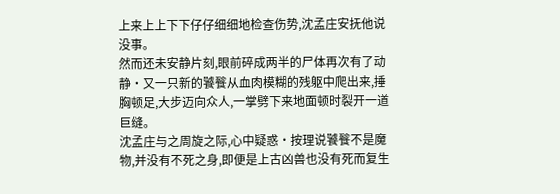上来上上下下仔仔细细地检查伤势,沈孟庄安抚他说没事。
然而还未安静片刻,眼前碎成两半的尸体再次有了动静·又一只新的饕餮从血肉模糊的残躯中爬出来,捶胸顿足,大步迈向众人,一掌劈下来地面顿时裂开一道巨缝。
沈孟庄与之周旋之际,心中疑惑·按理说饕餮不是魔物,并没有不死之身,即便是上古凶兽也没有死而复生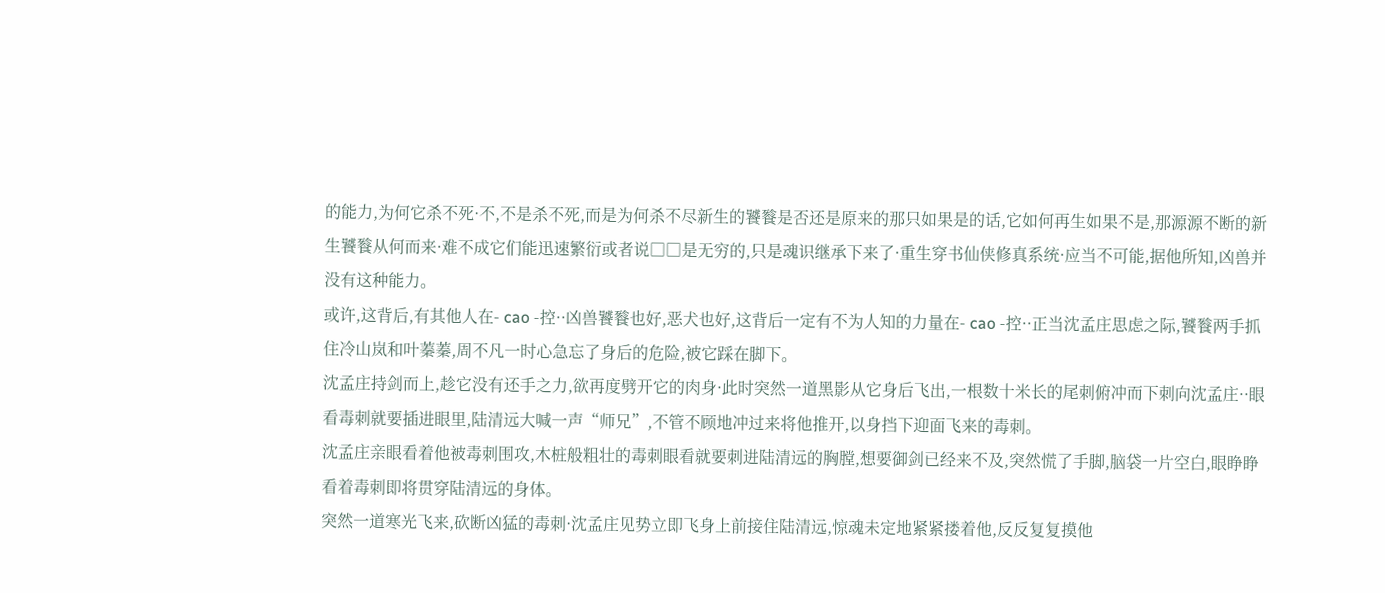的能力,为何它杀不死·不,不是杀不死,而是为何杀不尽新生的饕餮是否还是原来的那只如果是的话,它如何再生如果不是,那源源不断的新生饕餮从何而来·难不成它们能迅速繁衍或者说□□是无穷的,只是魂识继承下来了·重生穿书仙侠修真系统·应当不可能,据他所知,凶兽并没有这种能力。
或许,这背后,有其他人在- cao -控··凶兽饕餮也好,恶犬也好,这背后一定有不为人知的力量在- cao -控··正当沈孟庄思虑之际,饕餮两手抓住冷山岚和叶蓁蓁,周不凡一时心急忘了身后的危险,被它踩在脚下。
沈孟庄持剑而上,趁它没有还手之力,欲再度劈开它的肉身·此时突然一道黑影从它身后飞出,一根数十米长的尾刺俯冲而下刺向沈孟庄··眼看毒刺就要插进眼里,陆清远大喊一声“师兄”,不管不顾地冲过来将他推开,以身挡下迎面飞来的毒刺。
沈孟庄亲眼看着他被毒刺围攻,木桩般粗壮的毒刺眼看就要刺进陆清远的胸膛,想要御剑已经来不及,突然慌了手脚,脑袋一片空白,眼睁睁看着毒刺即将贯穿陆清远的身体。
突然一道寒光飞来,砍断凶猛的毒刺·沈孟庄见势立即飞身上前接住陆清远,惊魂未定地紧紧搂着他,反反复复摸他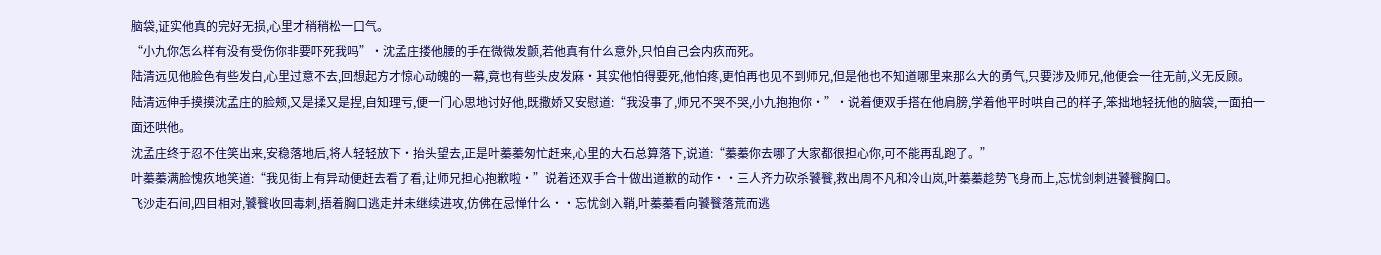脑袋,证实他真的完好无损,心里才稍稍松一口气。
“小九你怎么样有没有受伤你非要吓死我吗”·沈孟庄搂他腰的手在微微发颤,若他真有什么意外,只怕自己会内疚而死。
陆清远见他脸色有些发白,心里过意不去,回想起方才惊心动魄的一幕,竟也有些头皮发麻·其实他怕得要死,他怕疼,更怕再也见不到师兄,但是他也不知道哪里来那么大的勇气,只要涉及师兄,他便会一往无前,义无反顾。
陆清远伸手摸摸沈孟庄的脸颊,又是揉又是捏,自知理亏,便一门心思地讨好他,既撒娇又安慰道:“我没事了,师兄不哭不哭,小九抱抱你·”·说着便双手搭在他肩膀,学着他平时哄自己的样子,笨拙地轻抚他的脑袋,一面拍一面还哄他。
沈孟庄终于忍不住笑出来,安稳落地后,将人轻轻放下·抬头望去,正是叶蓁蓁匆忙赶来,心里的大石总算落下,说道:“蓁蓁你去哪了大家都很担心你,可不能再乱跑了。”
叶蓁蓁满脸愧疚地笑道:“我见街上有异动便赶去看了看,让师兄担心抱歉啦·”说着还双手合十做出道歉的动作··三人齐力砍杀饕餮,救出周不凡和冷山岚,叶蓁蓁趁势飞身而上,忘忧剑刺进饕餮胸口。
飞沙走石间,四目相对,饕餮收回毒刺,捂着胸口逃走并未继续进攻,仿佛在忌惮什么··忘忧剑入鞘,叶蓁蓁看向饕餮落荒而逃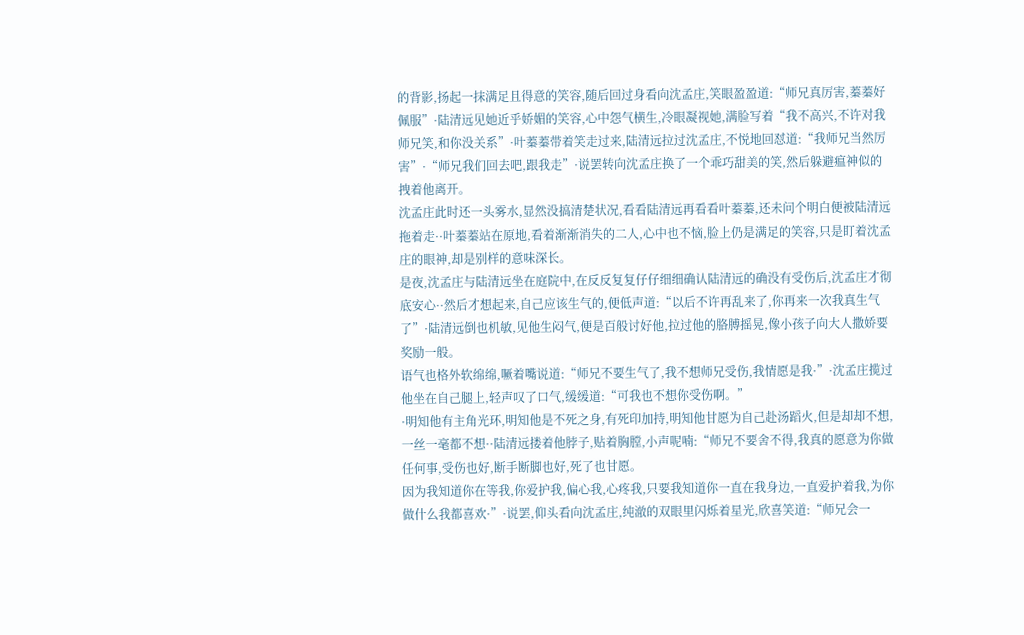的背影,扬起一抹满足且得意的笑容,随后回过身看向沈孟庄,笑眼盈盈道:“师兄真厉害,蓁蓁好佩服”·陆清远见她近乎娇媚的笑容,心中怨气横生,冷眼凝视她,满脸写着“我不高兴,不许对我师兄笑,和你没关系”·叶蓁蓁带着笑走过来,陆清远拉过沈孟庄,不悦地回怼道:“我师兄当然厉害”·“师兄我们回去吧,跟我走”·说罢转向沈孟庄换了一个乖巧甜美的笑,然后躲避瘟神似的拽着他离开。
沈孟庄此时还一头雾水,显然没搞清楚状况,看看陆清远再看看叶蓁蓁,还未问个明白便被陆清远拖着走··叶蓁蓁站在原地,看着渐渐消失的二人,心中也不恼,脸上仍是满足的笑容,只是盯着沈孟庄的眼神,却是别样的意味深长。
是夜,沈孟庄与陆清远坐在庭院中,在反反复复仔仔细细确认陆清远的确没有受伤后,沈孟庄才彻底安心··然后才想起来,自己应该生气的,便低声道:“以后不许再乱来了,你再来一次我真生气了”·陆清远倒也机敏,见他生闷气,便是百般讨好他,拉过他的胳膊摇晃,像小孩子向大人撒娇要奖励一般。
语气也格外软绵绵,噘着嘴说道:“师兄不要生气了,我不想师兄受伤,我情愿是我·”·沈孟庄揽过他坐在自己腿上,轻声叹了口气,缓缓道:“可我也不想你受伤啊。”
·明知他有主角光环,明知他是不死之身,有死印加持,明知他甘愿为自己赴汤蹈火,但是却却不想,一丝一毫都不想··陆清远搂着他脖子,贴着胸膛,小声呢喃:“师兄不要舍不得,我真的愿意为你做任何事,受伤也好,断手断脚也好,死了也甘愿。
因为我知道你在等我,你爱护我,偏心我,心疼我,只要我知道你一直在我身边,一直爱护着我,为你做什么我都喜欢·”·说罢,仰头看向沈孟庄,纯澈的双眼里闪烁着星光,欣喜笑道:“师兄会一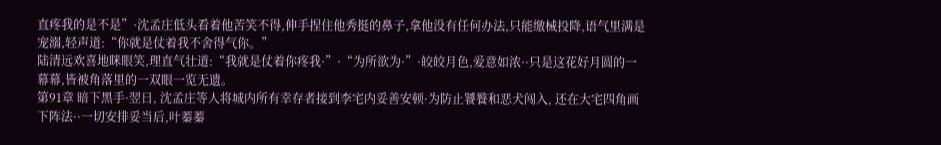直疼我的是不是”·沈孟庄低头看着他苦笑不得,伸手捏住他秀挺的鼻子,拿他没有任何办法,只能缴械投降,语气里满是宠溺,轻声道:“你就是仗着我不舍得气你。”
陆清远欢喜地眯眼笑,理直气壮道:“我就是仗着你疼我·”·“为所欲为·”·皎皎月色,爱意如浓··只是这花好月圆的一幕幕,皆被角落里的一双眼一览无遗。
第91章 暗下黑手·翌日, 沈孟庄等人将城内所有幸存者接到李宅内妥善安顿·为防止饕餮和恶犬闯入, 还在大宅四角画下阵法··一切安排妥当后,叶蓁蓁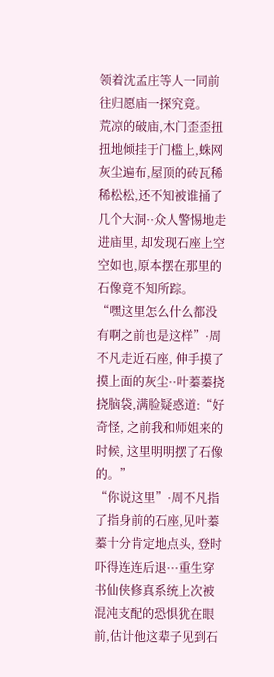领着沈孟庄等人一同前往归愿庙一探究竟。
荒凉的破庙,木门歪歪扭扭地倾挂于门槛上,蛛网灰尘遍布,屋顶的砖瓦稀稀松松,还不知被谁捅了几个大洞··众人警惕地走进庙里, 却发现石座上空空如也,原本摆在那里的石像竟不知所踪。
“嘿这里怎么什么都没有啊之前也是这样”·周不凡走近石座, 伸手摸了摸上面的灰尘··叶蓁蓁挠挠脑袋,满脸疑惑道:“好奇怪, 之前我和师姐来的时候, 这里明明摆了石像的。”
“你说这里”·周不凡指了指身前的石座,见叶蓁蓁十分肯定地点头, 登时吓得连连后退···重生穿书仙侠修真系统上次被混沌支配的恐惧犹在眼前,估计他这辈子见到石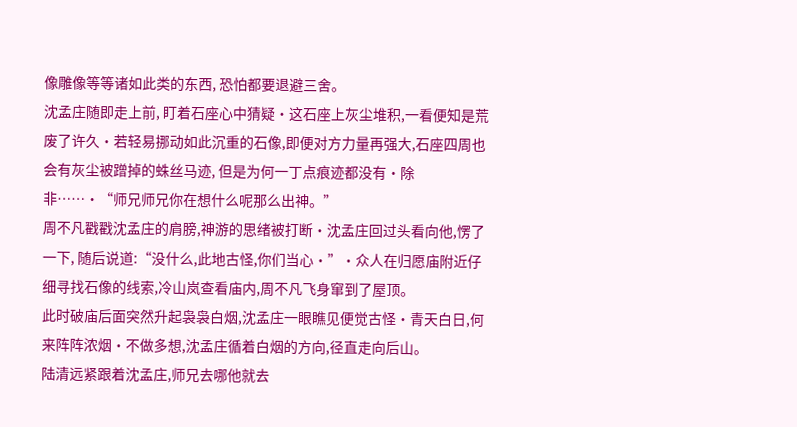像雕像等等诸如此类的东西, 恐怕都要退避三舍。
沈孟庄随即走上前, 盯着石座心中猜疑·这石座上灰尘堆积,一看便知是荒废了许久·若轻易挪动如此沉重的石像,即便对方力量再强大,石座四周也会有灰尘被蹭掉的蛛丝马迹, 但是为何一丁点痕迹都没有·除非……·“师兄师兄你在想什么呢那么出神。”
周不凡戳戳沈孟庄的肩膀,神游的思绪被打断·沈孟庄回过头看向他,愣了一下, 随后说道:“没什么,此地古怪,你们当心·”·众人在归愿庙附近仔细寻找石像的线索,冷山岚查看庙内,周不凡飞身窜到了屋顶。
此时破庙后面突然升起袅袅白烟,沈孟庄一眼瞧见便觉古怪·青天白日,何来阵阵浓烟·不做多想,沈孟庄循着白烟的方向,径直走向后山。
陆清远紧跟着沈孟庄,师兄去哪他就去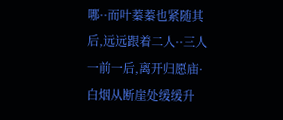哪··而叶蓁蓁也紧随其后,远远跟着二人··三人一前一后,离开归愿庙·白烟从断崖处缓缓升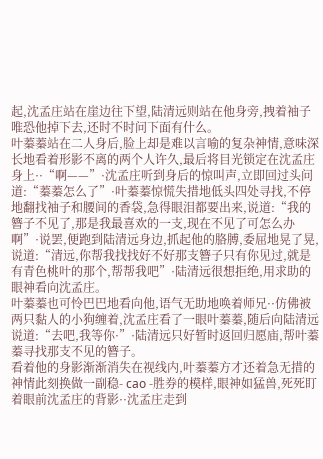起,沈孟庄站在崖边往下望,陆清远则站在他身旁,拽着袖子唯恐他掉下去,还时不时问下面有什么。
叶蓁蓁站在二人身后,脸上却是难以言喻的复杂神情,意味深长地看着形影不离的两个人许久,最后将目光锁定在沈孟庄身上··“啊——”·沈孟庄听到身后的惊叫声,立即回过头问道:“蓁蓁怎么了”·叶蓁蓁惊慌失措地低头四处寻找,不停地翻找袖子和腰间的香袋,急得眼泪都要出来,说道:“我的簪子不见了,那是我最喜欢的一支,现在不见了可怎么办啊”·说罢,便跑到陆清远身边,抓起他的胳膊,委屈地晃了晃,说道:“清远,你帮我找找好不好那支簪子只有你见过,就是有青色桃叶的那个,帮帮我吧”·陆清远很想拒绝,用求助的眼神看向沈孟庄。
叶蓁蓁也可怜巴巴地看向他,语气无助地唤着师兄··仿佛被两只黏人的小狗缠着,沈孟庄看了一眼叶蓁蓁,随后向陆清远说道:“去吧,我等你·”·陆清远只好暂时返回归愿庙,帮叶蓁蓁寻找那支不见的簪子。
看着他的身影渐渐消失在视线内,叶蓁蓁方才还着急无措的神情此刻换做一副稳- cao -胜券的模样,眼神如猛兽,死死盯着眼前沈孟庄的背影··沈孟庄走到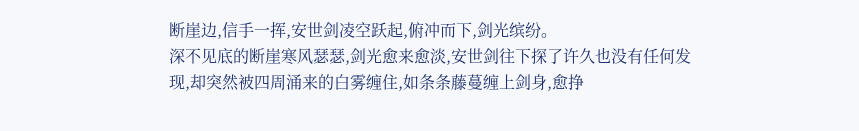断崖边,信手一挥,安世剑凌空跃起,俯冲而下,剑光缤纷。
深不见底的断崖寒风瑟瑟,剑光愈来愈淡,安世剑往下探了许久也没有任何发现,却突然被四周涌来的白雾缠住,如条条藤蔓缠上剑身,愈挣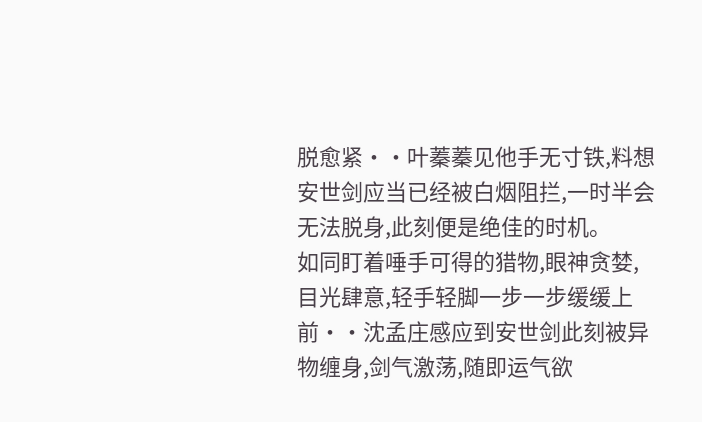脱愈紧··叶蓁蓁见他手无寸铁,料想安世剑应当已经被白烟阻拦,一时半会无法脱身,此刻便是绝佳的时机。
如同盯着唾手可得的猎物,眼神贪婪,目光肆意,轻手轻脚一步一步缓缓上前··沈孟庄感应到安世剑此刻被异物缠身,剑气激荡,随即运气欲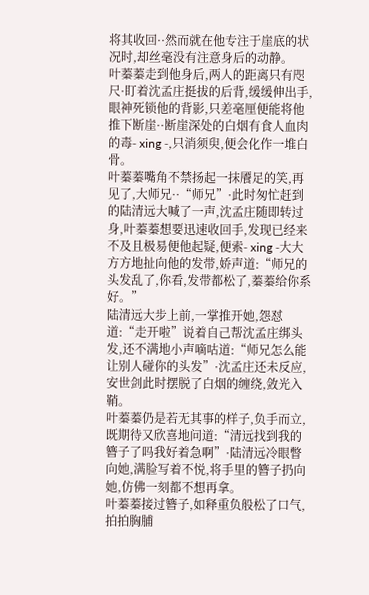将其收回··然而就在他专注于崖底的状况时,却丝毫没有注意身后的动静。
叶蓁蓁走到他身后,两人的距离只有咫尺·盯着沈孟庄挺拔的后背,缓缓伸出手,眼神死锁他的背影,只差毫厘便能将他推下断崖··断崖深处的白烟有食人血肉的毒- xing -,只消须臾,便会化作一堆白骨。
叶蓁蓁嘴角不禁扬起一抹餍足的笑,再见了,大师兄··“师兄”·此时匆忙赶到的陆清远大喊了一声,沈孟庄随即转过身,叶蓁蓁想要迅速收回手,发现已经来不及且极易便他起疑,便索- xing -大大方方地扯向他的发带,娇声道:“师兄的头发乱了,你看,发带都松了,蓁蓁给你系好。”
陆清远大步上前,一掌推开她,怨怼道:“走开啦”说着自己帮沈孟庄绑头发,还不满地小声嘀咕道:“师兄怎么能让别人碰你的头发”·沈孟庄还未反应,安世剑此时摆脱了白烟的缠绕,敛光入鞘。
叶蓁蓁仍是若无其事的样子,负手而立,既期待又欣喜地问道:“清远找到我的簪子了吗我好着急啊”·陆清远冷眼瞥向她,满脸写着不悦,将手里的簪子扔向她,仿佛一刻都不想再拿。
叶蓁蓁接过簪子,如释重负般松了口气,拍拍胸脯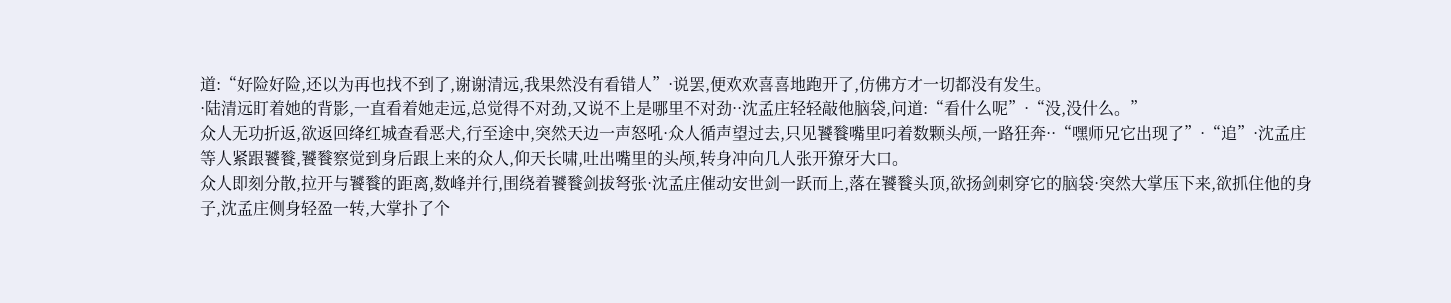道:“好险好险,还以为再也找不到了,谢谢清远,我果然没有看错人”·说罢,便欢欢喜喜地跑开了,仿佛方才一切都没有发生。
·陆清远盯着她的背影,一直看着她走远,总觉得不对劲,又说不上是哪里不对劲··沈孟庄轻轻敲他脑袋,问道:“看什么呢”·“没,没什么。”
众人无功折返,欲返回绛红城查看恶犬,行至途中,突然天边一声怒吼·众人循声望过去,只见饕餮嘴里叼着数颗头颅,一路狂奔··“嘿师兄它出现了”·“追”·沈孟庄等人紧跟饕餮,饕餮察觉到身后跟上来的众人,仰天长啸,吐出嘴里的头颅,转身冲向几人张开獠牙大口。
众人即刻分散,拉开与饕餮的距离,数峰并行,围绕着饕餮剑拔弩张·沈孟庄催动安世剑一跃而上,落在饕餮头顶,欲扬剑刺穿它的脑袋·突然大掌压下来,欲抓住他的身子,沈孟庄侧身轻盈一转,大掌扑了个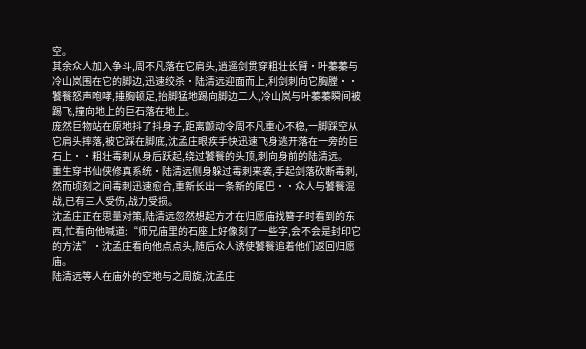空。
其余众人加入争斗,周不凡落在它肩头,逍遥剑贯穿粗壮长臂·叶蓁蓁与冷山岚围在它的脚边,迅速绞杀·陆清远迎面而上,利剑刺向它胸膛··饕餮怒声咆哮,捶胸顿足,抬脚猛地踢向脚边二人,冷山岚与叶蓁蓁瞬间被踢飞,撞向地上的巨石落在地上。
庞然巨物站在原地抖了抖身子,距离颤动令周不凡重心不稳,一脚踩空从它肩头摔落,被它踩在脚底,沈孟庄眼疾手快迅速飞身逃开落在一旁的巨石上··粗壮毒刺从身后跃起,绕过饕餮的头顶,刺向身前的陆清远。
重生穿书仙侠修真系统·陆清远侧身躲过毒刺来袭,手起剑落砍断毒刺,然而顷刻之间毒刺迅速愈合,重新长出一条新的尾巴··众人与饕餮混战,已有三人受伤,战力受损。
沈孟庄正在思量对策,陆清远忽然想起方才在归愿庙找簪子时看到的东西,忙看向他喊道:“师兄庙里的石座上好像刻了一些字,会不会是封印它的方法”·沈孟庄看向他点点头,随后众人诱使饕餮追着他们返回归愿庙。
陆清远等人在庙外的空地与之周旋,沈孟庄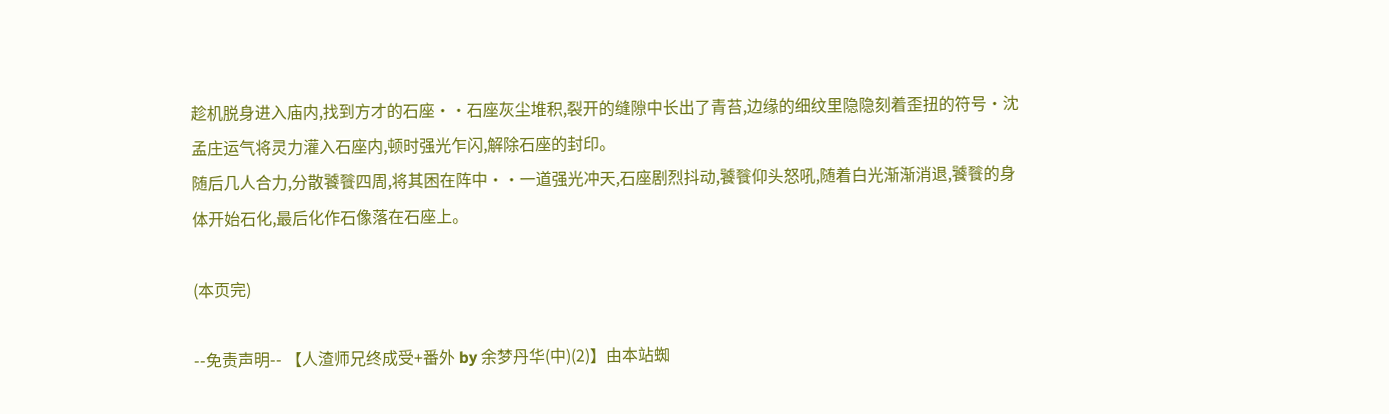趁机脱身进入庙内,找到方才的石座··石座灰尘堆积,裂开的缝隙中长出了青苔,边缘的细纹里隐隐刻着歪扭的符号·沈孟庄运气将灵力灌入石座内,顿时强光乍闪,解除石座的封印。
随后几人合力,分散饕餮四周,将其困在阵中··一道强光冲天,石座剧烈抖动,饕餮仰头怒吼,随着白光渐渐消退,饕餮的身体开始石化,最后化作石像落在石座上。

(本页完)

--免责声明-- 【人渣师兄终成受+番外 by 余梦丹华(中)(2)】由本站蜘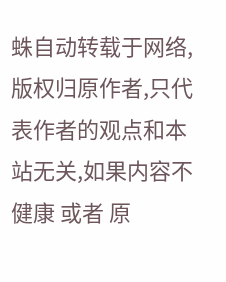蛛自动转载于网络,版权归原作者,只代表作者的观点和本站无关,如果内容不健康 或者 原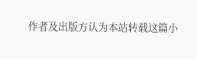作者及出版方认为本站转载这篇小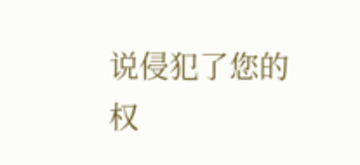说侵犯了您的权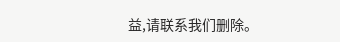益,请联系我们删除。